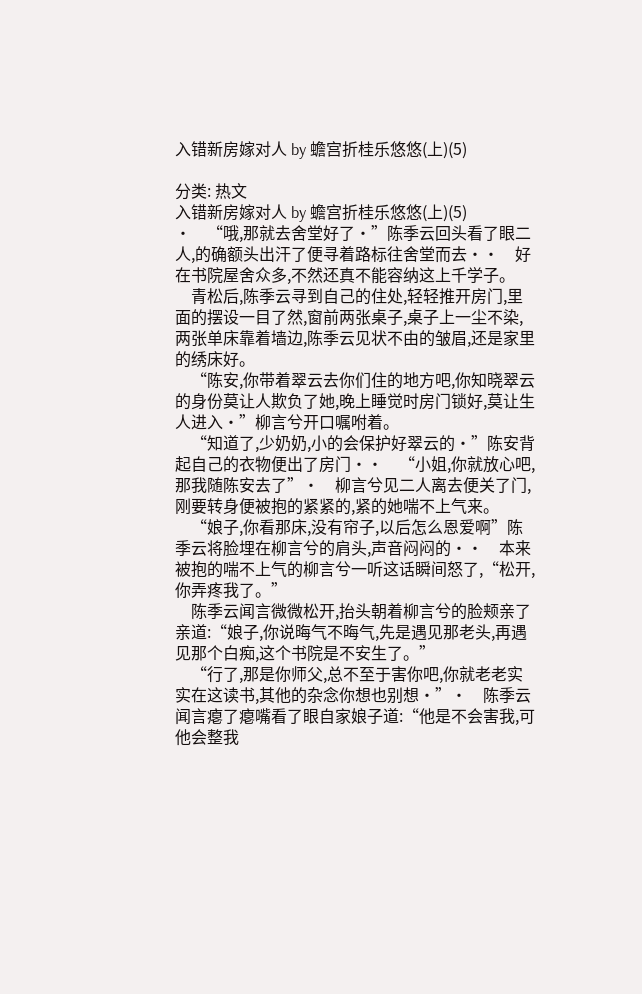入错新房嫁对人 by 蟾宫折桂乐悠悠(上)(5)

分类: 热文
入错新房嫁对人 by 蟾宫折桂乐悠悠(上)(5)
·    “哦,那就去舍堂好了·”陈季云回头看了眼二人,的确额头出汗了便寻着路标往舍堂而去··    好在书院屋舍众多,不然还真不能容纳这上千学子。
    青松后,陈季云寻到自己的住处,轻轻推开房门,里面的摆设一目了然,窗前两张桌子,桌子上一尘不染,两张单床靠着墙边,陈季云见状不由的皱眉,还是家里的绣床好。
    “陈安,你带着翠云去你们住的地方吧,你知晓翠云的身份莫让人欺负了她,晚上睡觉时房门锁好,莫让生人进入·”柳言兮开口嘱咐着。
    “知道了,少奶奶,小的会保护好翠云的·”陈安背起自己的衣物便出了房门··    “小姐,你就放心吧,那我随陈安去了”·    柳言兮见二人离去便关了门,刚要转身便被抱的紧紧的,紧的她喘不上气来。
    “娘子,你看那床,没有帘子,以后怎么恩爱啊”陈季云将脸埋在柳言兮的肩头,声音闷闷的··    本来被抱的喘不上气的柳言兮一听这话瞬间怒了,“松开,你弄疼我了。”
    陈季云闻言微微松开,抬头朝着柳言兮的脸颊亲了亲道:“娘子,你说晦气不晦气,先是遇见那老头,再遇见那个白痴,这个书院是不安生了。”
    “行了,那是你师父,总不至于害你吧,你就老老实实在这读书,其他的杂念你想也别想·”·    陈季云闻言瘪了瘪嘴看了眼自家娘子道:“他是不会害我,可他会整我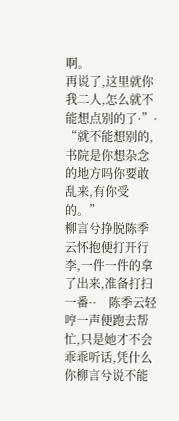啊。
再说了,这里就你我二人,怎么就不能想点别的了·”·    “就不能想别的,书院是你想杂念的地方吗你要敢乱来,有你受的。”
柳言兮挣脱陈季云怀抱便打开行李,一件一件的拿了出来,准备打扫一番··    陈季云轻哼一声便跑去帮忙,只是她才不会乖乖听话,凭什么你柳言兮说不能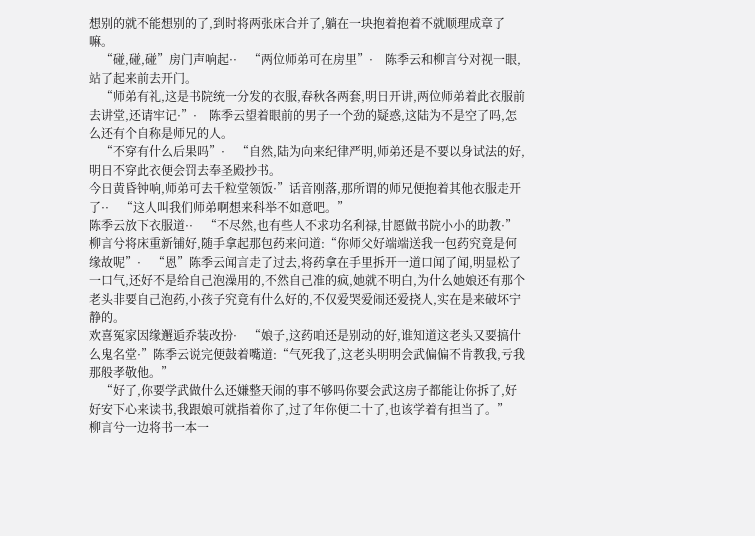想别的就不能想别的了,到时将两张床合并了,躺在一块抱着抱着不就顺理成章了嘛。
    “碰,碰,碰”房门声响起··    “两位师弟可在房里”·    陈季云和柳言兮对视一眼,站了起来前去开门。
    “师弟有礼,这是书院统一分发的衣服,春秋各两套,明日开讲,两位师弟着此衣服前去讲堂,还请牢记·”·    陈季云望着眼前的男子一个劲的疑惑,这陆为不是空了吗,怎么还有个自称是师兄的人。
    “不穿有什么后果吗”·    “自然,陆为向来纪律严明,师弟还是不要以身试法的好,明日不穿此衣便会罚去奉圣殿抄书。
今日黄昏钟响,师弟可去千粒堂领饭·”话音刚落,那所谓的师兄便抱着其他衣服走开了··    “这人叫我们师弟啊想来科举不如意吧。”
陈季云放下衣服道··    “不尽然,也有些人不求功名利禄,甘愿做书院小小的助教·”柳言兮将床重新铺好,随手拿起那包药来问道:“你师父好端端送我一包药究竟是何缘故呢”·    “恩”陈季云闻言走了过去,将药拿在手里拆开一道口闻了闻,明显松了一口气,还好不是给自己泡澡用的,不然自己准的疯,她就不明白,为什么她娘还有那个老头非要自己泡药,小孩子究竟有什么好的,不仅爱哭爱闹还爱挠人,实在是来破坏宁静的。
欢喜冤家因缘邂逅乔装改扮·    “娘子,这药咱还是别动的好,谁知道这老头又要搞什么鬼名堂·”陈季云说完便鼓着嘴道:“气死我了,这老头明明会武偏偏不肯教我,亏我那般孝敬他。”
    “好了,你要学武做什么还嫌整天闹的事不够吗你要会武这房子都能让你拆了,好好安下心来读书,我跟娘可就指着你了,过了年你便二十了,也该学着有担当了。”
柳言兮一边将书一本一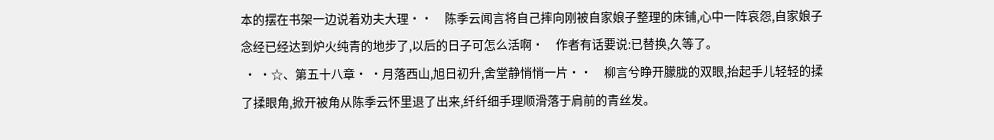本的摆在书架一边说着劝夫大理··    陈季云闻言将自己摔向刚被自家娘子整理的床铺,心中一阵哀怨,自家娘子念经已经达到炉火纯青的地步了,以后的日子可怎么活啊·    作者有话要说:已替换,久等了。
 · ·☆、第五十八章· ·月落西山,旭日初升,舍堂静悄悄一片··    柳言兮睁开朦胧的双眼,抬起手儿轻轻的揉了揉眼角,掀开被角从陈季云怀里退了出来,纤纤细手理顺滑落于肩前的青丝发。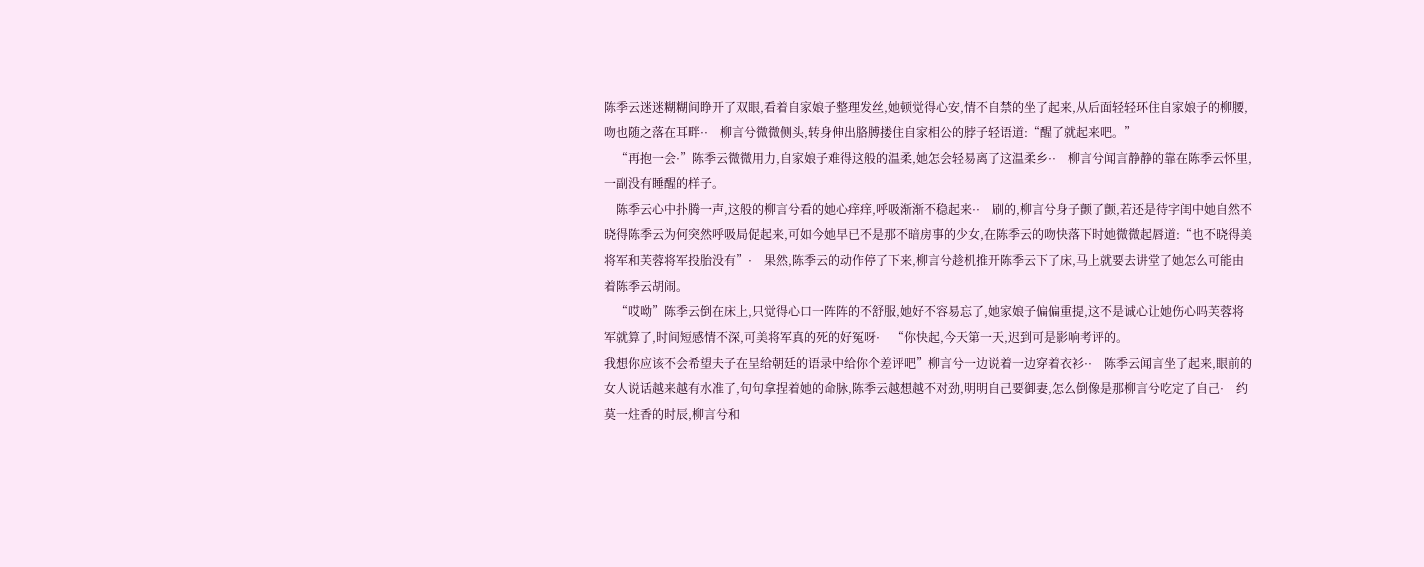陈季云迷迷糊糊间睁开了双眼,看着自家娘子整理发丝,她顿觉得心安,情不自禁的坐了起来,从后面轻轻环住自家娘子的柳腰,吻也随之落在耳畔··    柳言兮微微侧头,转身伸出胳膊搂住自家相公的脖子轻语道:“醒了就起来吧。”
    “再抱一会·”陈季云微微用力,自家娘子难得这般的温柔,她怎会轻易离了这温柔乡··    柳言兮闻言静静的靠在陈季云怀里,一副没有睡醒的样子。
    陈季云心中扑腾一声,这般的柳言兮看的她心痒痒,呼吸渐渐不稳起来··    刷的,柳言兮身子颤了颤,若还是待字闺中她自然不晓得陈季云为何突然呼吸局促起来,可如今她早已不是那不暗房事的少女,在陈季云的吻快落下时她微微起唇道:“也不晓得美将军和芙蓉将军投胎没有”·    果然,陈季云的动作停了下来,柳言兮趁机推开陈季云下了床,马上就要去讲堂了她怎么可能由着陈季云胡闹。
    “哎呦”陈季云倒在床上,只觉得心口一阵阵的不舒服,她好不容易忘了,她家娘子偏偏重提,这不是诚心让她伤心吗芙蓉将军就算了,时间短感情不深,可美将军真的死的好冤呀·    “你快起,今天第一天,迟到可是影响考评的。
我想你应该不会希望夫子在呈给朝廷的语录中给你个差评吧”柳言兮一边说着一边穿着衣衫··    陈季云闻言坐了起来,眼前的女人说话越来越有水准了,句句拿捏着她的命脉,陈季云越想越不对劲,明明自己要御妻,怎么倒像是那柳言兮吃定了自己·    约莫一炷香的时辰,柳言兮和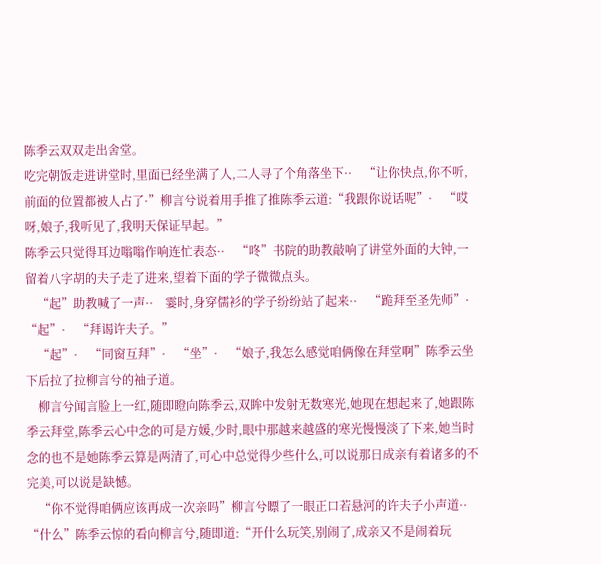陈季云双双走出舍堂。
吃完朝饭走进讲堂时,里面已经坐满了人,二人寻了个角落坐下··    “让你快点,你不听,前面的位置都被人占了·”柳言兮说着用手推了推陈季云道:“我跟你说话呢”·    “哎呀,娘子,我听见了,我明天保证早起。”
陈季云只觉得耳边嗡嗡作响连忙表态··    “咚”书院的助教敲响了讲堂外面的大钟,一留着八字胡的夫子走了进来,望着下面的学子微微点头。
    “起”助教喊了一声··    霎时,身穿儒衫的学子纷纷站了起来··    “跪拜至圣先师”·    “起”·    “拜谒许夫子。”
    “起”·    “同窗互拜”·    “坐”·    “娘子,我怎么感觉咱俩像在拜堂啊”陈季云坐下后拉了拉柳言兮的袖子道。
    柳言兮闻言脸上一红,随即瞪向陈季云,双眸中发射无数寒光,她现在想起来了,她跟陈季云拜堂,陈季云心中念的可是方媛,少时,眼中那越来越盛的寒光慢慢淡了下来,她当时念的也不是她陈季云算是两清了,可心中总觉得少些什么,可以说那日成亲有着诸多的不完美,可以说是缺憾。
    “你不觉得咱俩应该再成一次亲吗”柳言兮瞟了一眼正口若悬河的许夫子小声道··    “什么”陈季云惊的看向柳言兮,随即道:“开什么玩笑,别闹了,成亲又不是闹着玩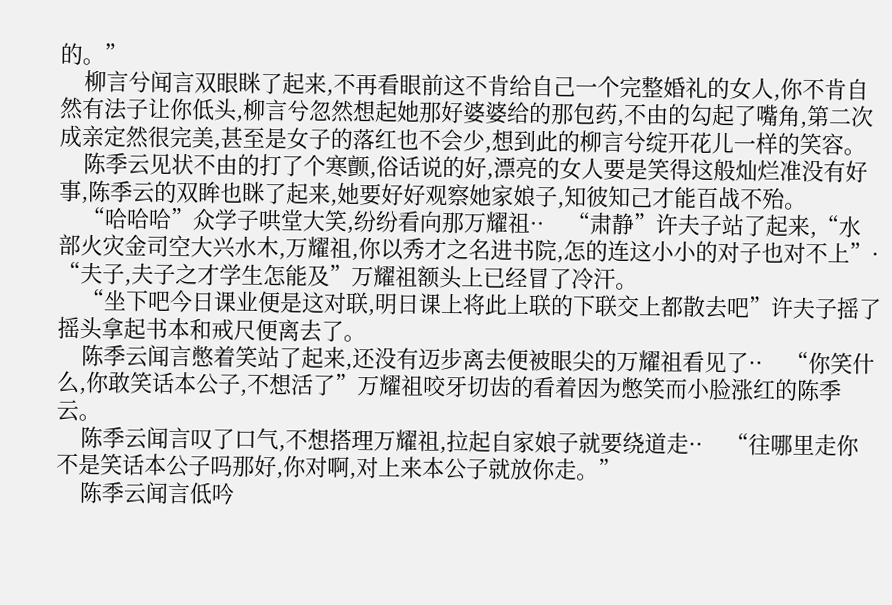的。”
    柳言兮闻言双眼眯了起来,不再看眼前这不肯给自己一个完整婚礼的女人,你不肯自然有法子让你低头,柳言兮忽然想起她那好婆婆给的那包药,不由的勾起了嘴角,第二次成亲定然很完美,甚至是女子的落红也不会少,想到此的柳言兮绽开花儿一样的笑容。
    陈季云见状不由的打了个寒颤,俗话说的好,漂亮的女人要是笑得这般灿烂准没有好事,陈季云的双眸也眯了起来,她要好好观察她家娘子,知彼知己才能百战不殆。
    “哈哈哈”众学子哄堂大笑,纷纷看向那万耀祖··    “肃静”许夫子站了起来,“水部火灾金司空大兴水木,万耀祖,你以秀才之名进书院,怎的连这小小的对子也对不上”·    “夫子,夫子之才学生怎能及”万耀祖额头上已经冒了冷汗。
    “坐下吧今日课业便是这对联,明日课上将此上联的下联交上都散去吧”许夫子摇了摇头拿起书本和戒尺便离去了。
    陈季云闻言憋着笑站了起来,还没有迈步离去便被眼尖的万耀祖看见了··    “你笑什么,你敢笑话本公子,不想活了”万耀祖咬牙切齿的看着因为憋笑而小脸涨红的陈季云。
    陈季云闻言叹了口气,不想搭理万耀祖,拉起自家娘子就要绕道走··    “往哪里走你不是笑话本公子吗那好,你对啊,对上来本公子就放你走。”
    陈季云闻言低吟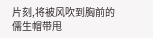片刻,将被风吹到胸前的儒生帽带甩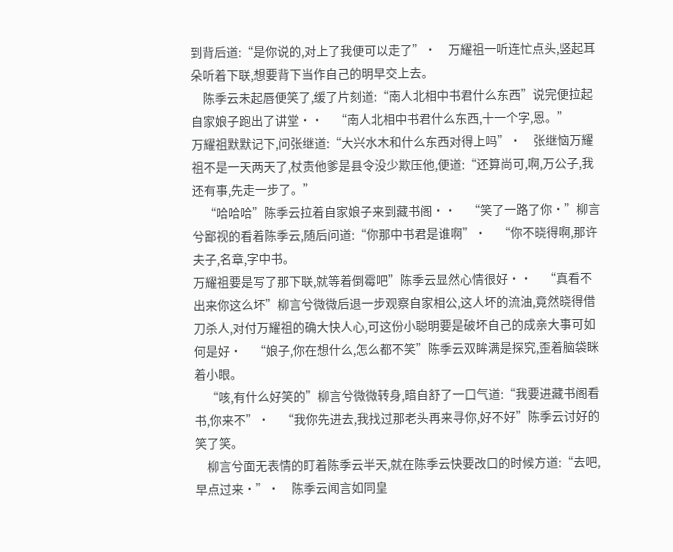到背后道:“是你说的,对上了我便可以走了”·    万耀祖一听连忙点头,竖起耳朵听着下联,想要背下当作自己的明早交上去。
    陈季云未起唇便笑了,缓了片刻道:“南人北相中书君什么东西”说完便拉起自家娘子跑出了讲堂··    “南人北相中书君什么东西,十一个字,恩。”
万耀祖默默记下,问张继道:“大兴水木和什么东西对得上吗”·    张继恼万耀祖不是一天两天了,杖责他爹是县令没少欺压他,便道:“还算尚可,啊,万公子,我还有事,先走一步了。”
    “哈哈哈”陈季云拉着自家娘子来到藏书阁··    “笑了一路了你·”柳言兮鄙视的看着陈季云,随后问道:“你那中书君是谁啊”·    “你不晓得啊,那许夫子,名章,字中书。
万耀祖要是写了那下联,就等着倒霉吧”陈季云显然心情很好··    “真看不出来你这么坏”柳言兮微微后退一步观察自家相公,这人坏的流油,竟然晓得借刀杀人,对付万耀祖的确大快人心,可这份小聪明要是破坏自己的成亲大事可如何是好·    “娘子,你在想什么,怎么都不笑”陈季云双眸满是探究,歪着脑袋眯着小眼。
    “咳,有什么好笑的”柳言兮微微转身,暗自舒了一口气道:“我要进藏书阁看书,你来不”·    “我你先进去,我找过那老头再来寻你,好不好”陈季云讨好的笑了笑。
    柳言兮面无表情的盯着陈季云半天,就在陈季云快要改口的时候方道:“去吧,早点过来·”·    陈季云闻言如同皇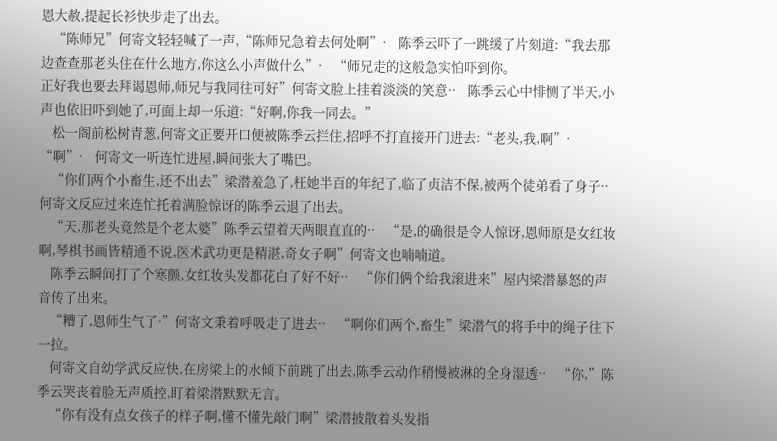恩大赦,提起长衫快步走了出去。
    “陈师兄”何寄文轻轻喊了一声,“陈师兄急着去何处啊”·    陈季云吓了一跳缓了片刻道:“我去那边查查那老头住在什么地方,你这么小声做什么”·    “师兄走的这般急实怕吓到你。
正好我也要去拜谒恩师,师兄与我同往可好”何寄文脸上挂着淡淡的笑意··    陈季云心中悱恻了半天,小声也依旧吓到她了,可面上却一乐道:“好啊,你我一同去。”
    松一阁前松树青葱,何寄文正要开口便被陈季云拦住,招呼不打直接开门进去:“老头,我,啊”·    “啊”·    何寄文一听连忙进屋,瞬间张大了嘴巴。
    “你们两个小畜生,还不出去”梁潜羞急了,枉她半百的年纪了,临了贞洁不保,被两个徒弟看了身子··    何寄文反应过来连忙托着满脸惊讶的陈季云退了出去。
    “天,那老头竟然是个老太婆”陈季云望着天两眼直直的··    “是,的确很是令人惊讶,恩师原是女红妆啊,琴棋书画皆精通不说,医术武功更是精湛,奇女子啊”何寄文也喃喃道。
    陈季云瞬间打了个寒颤,女红妆头发都花白了好不好··    “你们俩个给我滚进来”屋内梁潜暴怒的声音传了出来。
    “糟了,恩师生气了·”何寄文秉着呼吸走了进去··    “啊你们两个,畜生”梁潜气的将手中的绳子往下一拉。
    何寄文自幼学武反应快,在房梁上的水倾下前跳了出去,陈季云动作稍慢被淋的全身湿透··    “你,”陈季云哭丧着脸无声质控,盯着梁潜默默无言。
    “你有没有点女孩子的样子啊,懂不懂先敲门啊”梁潜披散着头发指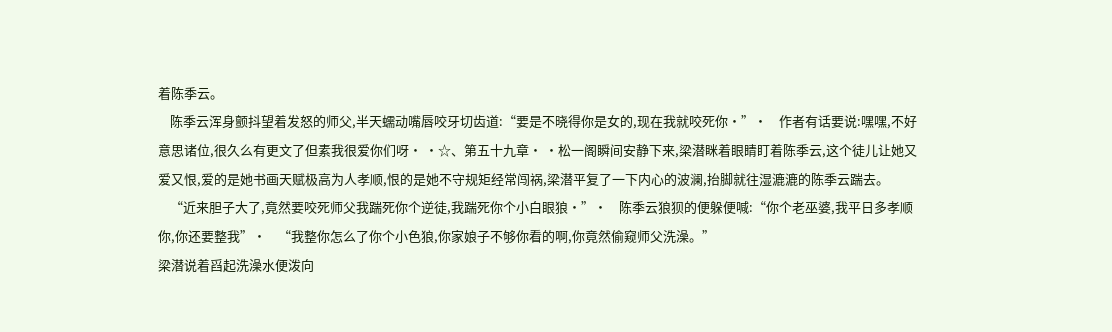着陈季云。
    陈季云浑身颤抖望着发怒的师父,半天蠕动嘴唇咬牙切齿道:“要是不晓得你是女的,现在我就咬死你·”·    作者有话要说:嘿嘿,不好意思诸位,很久么有更文了但素我很爱你们呀· ·☆、第五十九章· ·松一阁瞬间安静下来,梁潜眯着眼睛盯着陈季云,这个徒儿让她又爱又恨,爱的是她书画天赋极高为人孝顺,恨的是她不守规矩经常闯祸,梁潜平复了一下内心的波澜,抬脚就往湿漉漉的陈季云踹去。
    “近来胆子大了,竟然要咬死师父我踹死你个逆徒,我踹死你个小白眼狼·”·    陈季云狼狈的便躲便喊:“你个老巫婆,我平日多孝顺你,你还要整我”·    “我整你怎么了你个小色狼,你家娘子不够你看的啊,你竟然偷窥师父洗澡。”
梁潜说着舀起洗澡水便泼向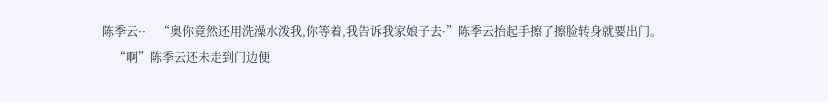陈季云··    “奥你竟然还用洗澡水泼我,你等着,我告诉我家娘子去·”陈季云抬起手擦了擦脸转身就要出门。
    “啊”陈季云还未走到门边便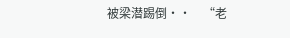被梁潜踢倒··    “老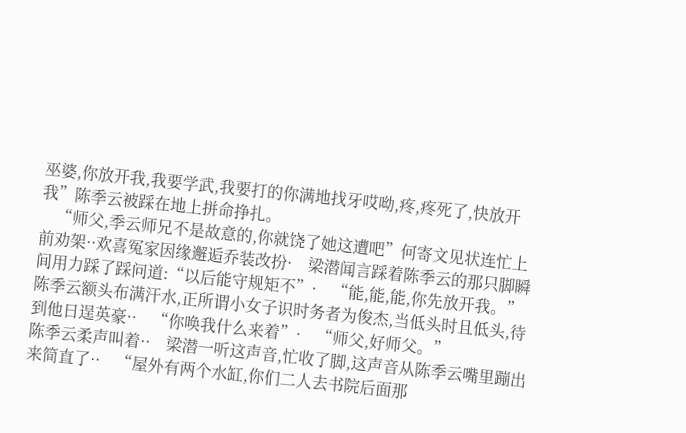巫婆,你放开我,我要学武,我要打的你满地找牙哎呦,疼,疼死了,快放开我”陈季云被踩在地上拼命挣扎。
    “师父,季云师兄不是故意的,你就饶了她这遭吧”何寄文见状连忙上前劝架··欢喜冤家因缘邂逅乔装改扮·    梁潜闻言踩着陈季云的那只脚瞬间用力踩了踩问道:“以后能守规矩不”·    “能,能,能,你先放开我。”
陈季云额头布满汗水,正所谓小女子识时务者为俊杰,当低头时且低头,待到他日逞英豪··    “你唤我什么来着”·    “师父,好师父。”
陈季云柔声叫着··    梁潜一听这声音,忙收了脚,这声音从陈季云嘴里蹦出来简直了··    “屋外有两个水缸,你们二人去书院后面那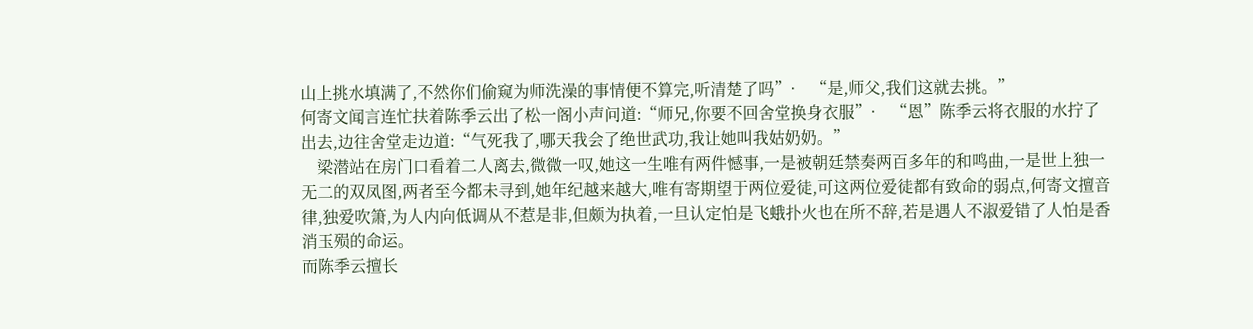山上挑水填满了,不然你们偷窥为师洗澡的事情便不算完,听清楚了吗”·    “是,师父,我们这就去挑。”
何寄文闻言连忙扶着陈季云出了松一阁小声问道:“师兄,你要不回舍堂换身衣服”·    “恩”陈季云将衣服的水拧了出去,边往舍堂走边道:“气死我了,哪天我会了绝世武功,我让她叫我姑奶奶。”
    梁潜站在房门口看着二人离去,微微一叹,她这一生唯有两件憾事,一是被朝廷禁奏两百多年的和鸣曲,一是世上独一无二的双凤图,两者至今都未寻到,她年纪越来越大,唯有寄期望于两位爱徒,可这两位爱徒都有致命的弱点,何寄文擅音律,独爱吹箫,为人内向低调从不惹是非,但颇为执着,一旦认定怕是飞蛾扑火也在所不辞,若是遇人不淑爱错了人怕是香消玉殒的命运。
而陈季云擅长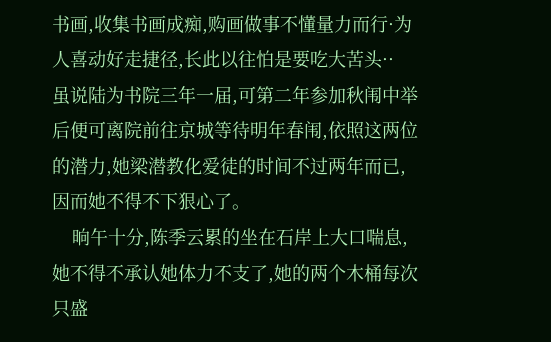书画,收集书画成痴,购画做事不懂量力而行·为人喜动好走捷径,长此以往怕是要吃大苦头··    虽说陆为书院三年一届,可第二年参加秋闱中举后便可离院前往京城等待明年春闱,依照这两位的潜力,她梁潜教化爱徒的时间不过两年而已,因而她不得不下狠心了。
    晌午十分,陈季云累的坐在石岸上大口喘息,她不得不承认她体力不支了,她的两个木桶每次只盛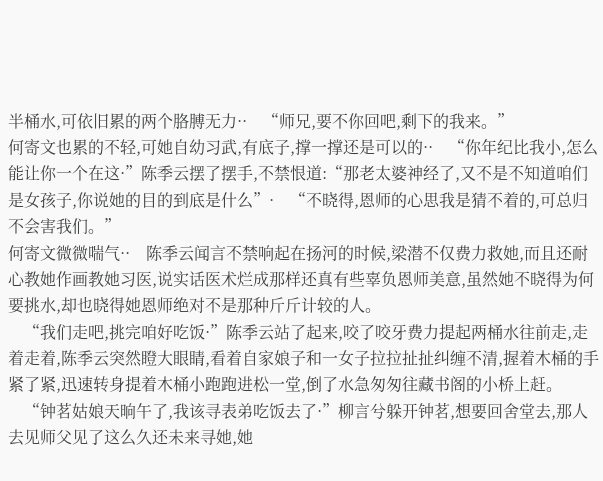半桶水,可依旧累的两个胳膊无力··    “师兄,要不你回吧,剩下的我来。”
何寄文也累的不轻,可她自幼习武,有底子,撑一撑还是可以的··    “你年纪比我小,怎么能让你一个在这·”陈季云摆了摆手,不禁恨道:“那老太婆神经了,又不是不知道咱们是女孩子,你说她的目的到底是什么”·    “不晓得,恩师的心思我是猜不着的,可总归不会害我们。”
何寄文微微喘气··    陈季云闻言不禁响起在扬河的时候,梁潜不仅费力救她,而且还耐心教她作画教她习医,说实话医术烂成那样还真有些辜负恩师美意,虽然她不晓得为何要挑水,却也晓得她恩师绝对不是那种斤斤计较的人。
    “我们走吧,挑完咱好吃饭·”陈季云站了起来,咬了咬牙费力提起两桶水往前走,走着走着,陈季云突然瞪大眼睛,看着自家娘子和一女子拉拉扯扯纠缠不清,握着木桶的手紧了紧,迅速转身提着木桶小跑跑进松一堂,倒了水急匆匆往藏书阁的小桥上赶。
    “钟茗姑娘天晌午了,我该寻表弟吃饭去了·”柳言兮躲开钟茗,想要回舍堂去,那人去见师父见了这么久还未来寻她,她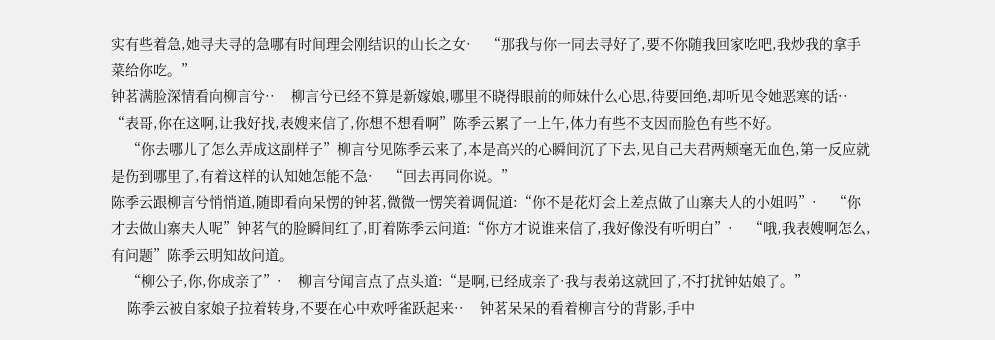实有些着急,她寻夫寻的急哪有时间理会刚结识的山长之女·    “那我与你一同去寻好了,要不你随我回家吃吧,我炒我的拿手菜给你吃。”
钟茗满脸深情看向柳言兮··    柳言兮已经不算是新嫁娘,哪里不晓得眼前的师妹什么心思,待要回绝,却听见令她恶寒的话··    “表哥,你在这啊,让我好找,表嫂来信了,你想不想看啊”陈季云累了一上午,体力有些不支因而脸色有些不好。
    “你去哪儿了怎么弄成这副样子”柳言兮见陈季云来了,本是高兴的心瞬间沉了下去,见自己夫君两颊毫无血色,第一反应就是伤到哪里了,有着这样的认知她怎能不急·    “回去再同你说。”
陈季云跟柳言兮悄悄道,随即看向呆愣的钟茗,微微一愣笑着调侃道:“你不是花灯会上差点做了山寨夫人的小姐吗”·    “你才去做山寨夫人呢”钟茗气的脸瞬间红了,盯着陈季云问道:“你方才说谁来信了,我好像没有听明白”·    “哦,我表嫂啊怎么,有问题”陈季云明知故问道。
    “柳公子,你,你成亲了”·    柳言兮闻言点了点头道:“是啊,已经成亲了·我与表弟这就回了,不打扰钟姑娘了。”
    陈季云被自家娘子拉着转身,不要在心中欢呼雀跃起来··    钟茗呆呆的看着柳言兮的背影,手中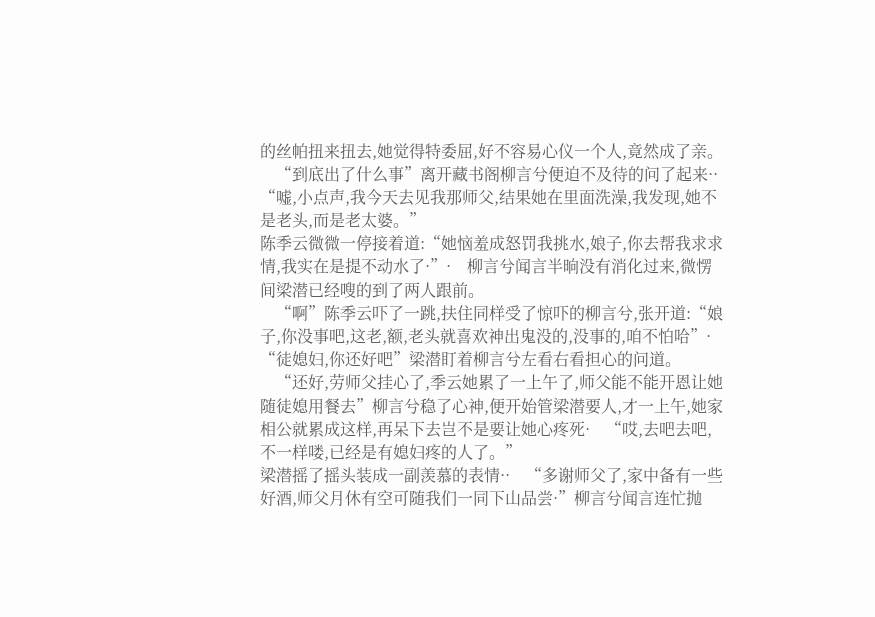的丝帕扭来扭去,她觉得特委屈,好不容易心仪一个人,竟然成了亲。
    “到底出了什么事”离开藏书阁柳言兮便迫不及待的问了起来··    “嘘,小点声,我今天去见我那师父,结果她在里面洗澡,我发现,她不是老头,而是老太婆。”
陈季云微微一停接着道:“她恼羞成怒罚我挑水,娘子,你去帮我求求情,我实在是提不动水了·”·    柳言兮闻言半晌没有消化过来,微愣间梁潜已经嗖的到了两人跟前。
    “啊”陈季云吓了一跳,扶住同样受了惊吓的柳言兮,张开道:“娘子,你没事吧,这老,额,老头就喜欢神出鬼没的,没事的,咱不怕哈”·    “徒媳妇,你还好吧”梁潜盯着柳言兮左看右看担心的问道。
    “还好,劳师父挂心了,季云她累了一上午了,师父能不能开恩让她随徒媳用餐去”柳言兮稳了心神,便开始管梁潜要人,才一上午,她家相公就累成这样,再呆下去岂不是要让她心疼死·    “哎,去吧去吧,不一样喽,已经是有媳妇疼的人了。”
梁潜摇了摇头装成一副羡慕的表情··    “多谢师父了,家中备有一些好酒,师父月休有空可随我们一同下山品尝·”柳言兮闻言连忙抛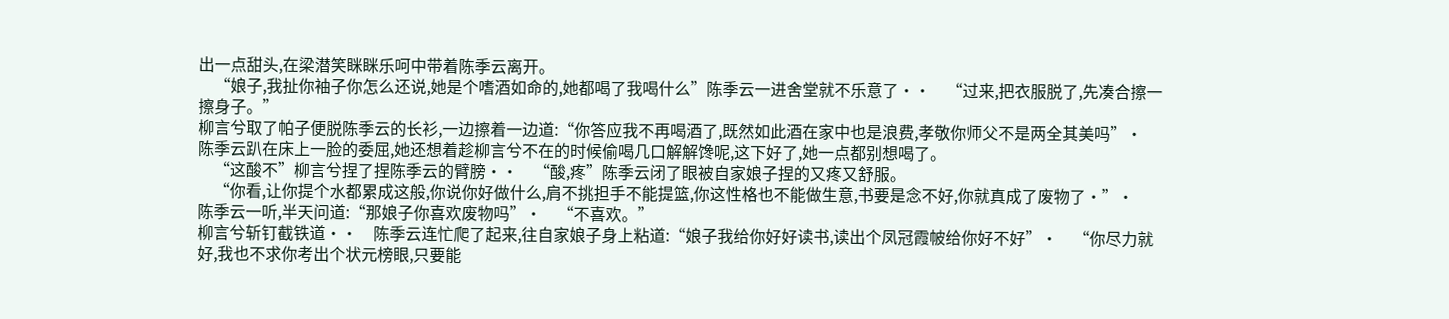出一点甜头,在梁潜笑眯眯乐呵中带着陈季云离开。
    “娘子,我扯你袖子你怎么还说,她是个嗜酒如命的,她都喝了我喝什么”陈季云一进舍堂就不乐意了··    “过来,把衣服脱了,先凑合擦一擦身子。”
柳言兮取了帕子便脱陈季云的长衫,一边擦着一边道:“你答应我不再喝酒了,既然如此酒在家中也是浪费,孝敬你师父不是两全其美吗”·    陈季云趴在床上一脸的委屈,她还想着趁柳言兮不在的时候偷喝几口解解馋呢,这下好了,她一点都别想喝了。
    “这酸不”柳言兮捏了捏陈季云的臂膀··    “酸,疼”陈季云闭了眼被自家娘子捏的又疼又舒服。
    “你看,让你提个水都累成这般,你说你好做什么,肩不挑担手不能提篮,你这性格也不能做生意,书要是念不好,你就真成了废物了·”·    陈季云一听,半天问道:“那娘子你喜欢废物吗”·    “不喜欢。”
柳言兮斩钉截铁道··    陈季云连忙爬了起来,往自家娘子身上粘道:“娘子我给你好好读书,读出个凤冠霞帔给你好不好”·    “你尽力就好,我也不求你考出个状元榜眼,只要能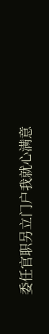委任官职另立门户我就心满意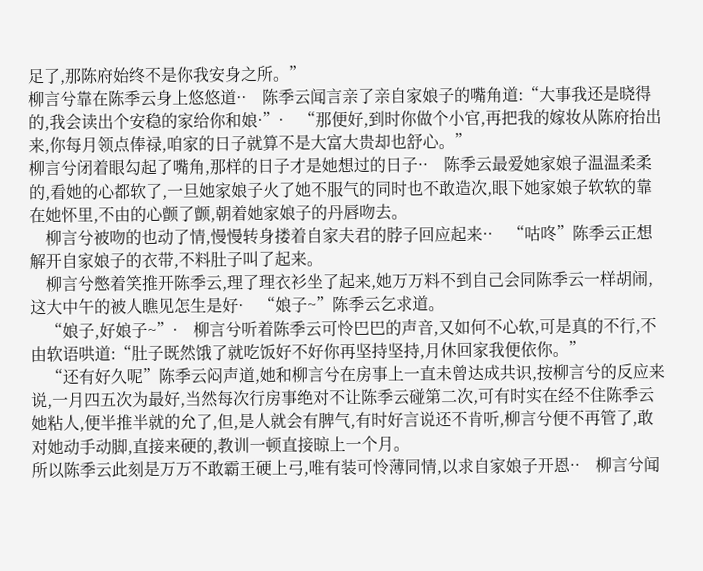足了,那陈府始终不是你我安身之所。”
柳言兮靠在陈季云身上悠悠道··    陈季云闻言亲了亲自家娘子的嘴角道:“大事我还是晓得的,我会读出个安稳的家给你和娘·”·    “那便好,到时你做个小官,再把我的嫁妆从陈府抬出来,你每月领点俸禄,咱家的日子就算不是大富大贵却也舒心。”
柳言兮闭着眼勾起了嘴角,那样的日子才是她想过的日子··    陈季云最爱她家娘子温温柔柔的,看她的心都软了,一旦她家娘子火了她不服气的同时也不敢造次,眼下她家娘子软软的靠在她怀里,不由的心颤了颤,朝着她家娘子的丹唇吻去。
    柳言兮被吻的也动了情,慢慢转身搂着自家夫君的脖子回应起来··    “咕咚”陈季云正想解开自家娘子的衣带,不料肚子叫了起来。
    柳言兮憋着笑推开陈季云,理了理衣衫坐了起来,她万万料不到自己会同陈季云一样胡闹,这大中午的被人瞧见怎生是好·    “娘子~”陈季云乞求道。
    “娘子,好娘子~”·    柳言兮听着陈季云可怜巴巴的声音,又如何不心软,可是真的不行,不由软语哄道:“肚子既然饿了就吃饭好不好你再坚持坚持,月休回家我便依你。”
    “还有好久呢”陈季云闷声道,她和柳言兮在房事上一直未曾达成共识,按柳言兮的反应来说,一月四五次为最好,当然每次行房事绝对不让陈季云碰第二次,可有时实在经不住陈季云她粘人,便半推半就的允了,但,是人就会有脾气,有时好言说还不肯听,柳言兮便不再管了,敢对她动手动脚,直接来硬的,教训一顿直接晾上一个月。
所以陈季云此刻是万万不敢霸王硬上弓,唯有装可怜薄同情,以求自家娘子开恩··    柳言兮闻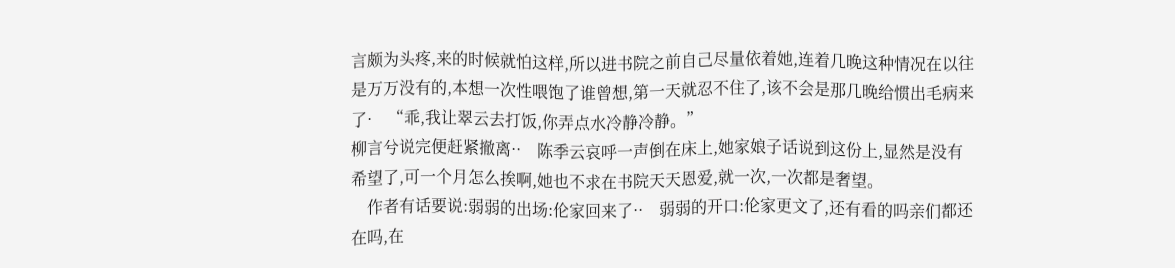言颇为头疼,来的时候就怕这样,所以进书院之前自己尽量依着她,连着几晚这种情况在以往是万万没有的,本想一次性喂饱了谁曾想,第一天就忍不住了,该不会是那几晚给惯出毛病来了·    “乖,我让翠云去打饭,你弄点水冷静冷静。”
柳言兮说完便赶紧撤离··    陈季云哀呼一声倒在床上,她家娘子话说到这份上,显然是没有希望了,可一个月怎么挨啊,她也不求在书院天天恩爱,就一次,一次都是奢望。
    作者有话要说:弱弱的出场:伦家回来了··    弱弱的开口:伦家更文了,还有看的吗亲们都还在吗,在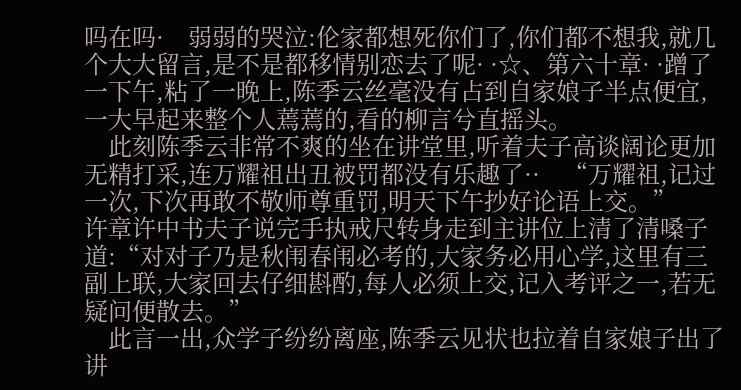吗在吗·    弱弱的哭泣:伦家都想死你们了,你们都不想我,就几个大大留言,是不是都移情别恋去了呢· ·☆、第六十章· ·蹭了一下午,粘了一晚上,陈季云丝毫没有占到自家娘子半点便宜,一大早起来整个人蔫蔫的,看的柳言兮直摇头。
    此刻陈季云非常不爽的坐在讲堂里,听着夫子高谈阔论更加无精打采,连万耀祖出丑被罚都没有乐趣了··    “万耀祖,记过一次,下次再敢不敬师尊重罚,明天下午抄好论语上交。”
许章许中书夫子说完手执戒尺转身走到主讲位上清了清嗓子道:“对对子乃是秋闱春闱必考的,大家务必用心学,这里有三副上联,大家回去仔细斟酌,每人必须上交,记入考评之一,若无疑问便散去。”
    此言一出,众学子纷纷离座,陈季云见状也拉着自家娘子出了讲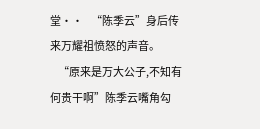堂··    “陈季云”身后传来万耀祖愤怒的声音。
    “原来是万大公子,不知有何贵干啊”陈季云嘴角勾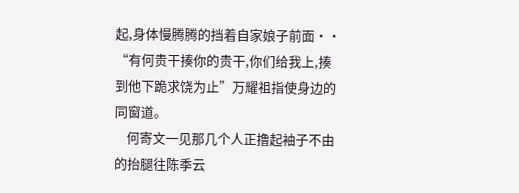起,身体慢腾腾的挡着自家娘子前面··    “有何贵干揍你的贵干,你们给我上,揍到他下跪求饶为止”万耀祖指使身边的同窗道。
    何寄文一见那几个人正撸起袖子不由的抬腿往陈季云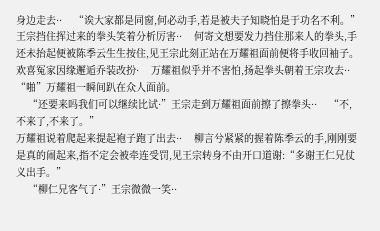身边走去··    “诶大家都是同窗,何必动手,若是被夫子知晓怕是于功名不利。”
王宗挡住挥过来的拳头笑着分析厉害··    何寄文想要发力挡住那来人的拳头,手还未抬起便被陈季云生生按住,见王宗此刻正站在万耀祖面前便将手收回袖子。
欢喜冤家因缘邂逅乔装改扮·    万耀祖似乎并不害怕,扬起拳头朝着王宗攻去··    “啪”万耀祖一瞬间趴在众人面前。
    “还要来吗我们可以继续比试·”王宗走到万耀祖面前擦了擦拳头··    “不,不来了,不来了。”
万耀祖说着爬起来提起袍子跑了出去··    柳言兮紧紧的握着陈季云的手,刚刚要是真的闹起来,指不定会被牵连受罚,见王宗转身不由开口道谢:“多谢王仁兄仗义出手。”
    “柳仁兄客气了·”王宗微微一笑··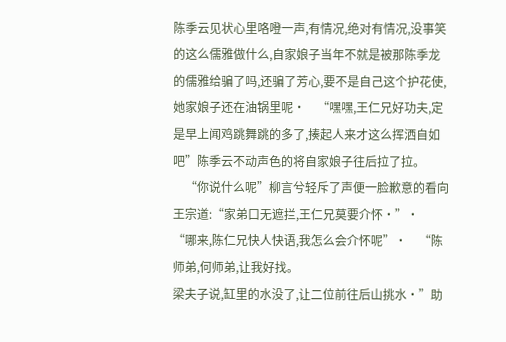陈季云见状心里咯噔一声,有情况,绝对有情况,没事笑的这么儒雅做什么,自家娘子当年不就是被那陈季龙的儒雅给骗了吗,还骗了芳心,要不是自己这个护花使,她家娘子还在油锅里呢·    “嘿嘿,王仁兄好功夫,定是早上闻鸡跳舞跳的多了,揍起人来才这么挥洒自如吧”陈季云不动声色的将自家娘子往后拉了拉。
    “你说什么呢”柳言兮轻斥了声便一脸歉意的看向王宗道:“家弟口无遮拦,王仁兄莫要介怀·”·    “哪来,陈仁兄快人快语,我怎么会介怀呢”·    “陈师弟,何师弟,让我好找。
梁夫子说,缸里的水没了,让二位前往后山挑水·”助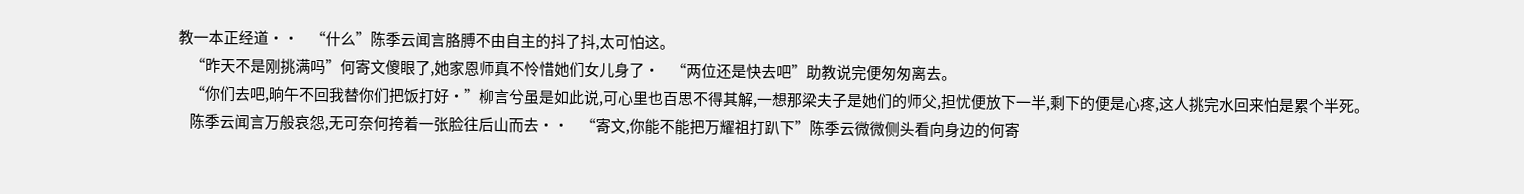教一本正经道··    “什么”陈季云闻言胳膊不由自主的抖了抖,太可怕这。
    “昨天不是刚挑满吗”何寄文傻眼了,她家恩师真不怜惜她们女儿身了·    “两位还是快去吧”助教说完便匆匆离去。
    “你们去吧,晌午不回我替你们把饭打好·”柳言兮虽是如此说,可心里也百思不得其解,一想那梁夫子是她们的师父,担忧便放下一半,剩下的便是心疼,这人挑完水回来怕是累个半死。
    陈季云闻言万般哀怨,无可奈何挎着一张脸往后山而去··    “寄文,你能不能把万耀祖打趴下”陈季云微微侧头看向身边的何寄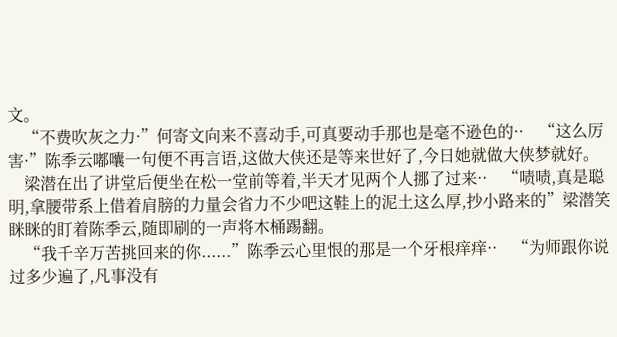文。
    “不费吹灰之力·”何寄文向来不喜动手,可真要动手那也是毫不逊色的··    “这么厉害·”陈季云嘟囔一句便不再言语,这做大侠还是等来世好了,今日她就做大侠梦就好。
    梁潜在出了讲堂后便坐在松一堂前等着,半天才见两个人挪了过来··    “啧啧,真是聪明,拿腰带系上借着肩膀的力量会省力不少吧这鞋上的泥土这么厚,抄小路来的”梁潜笑眯眯的盯着陈季云,随即刷的一声将木桶踢翻。
    “我千辛万苦挑回来的你......”陈季云心里恨的那是一个牙根痒痒··    “为师跟你说过多少遍了,凡事没有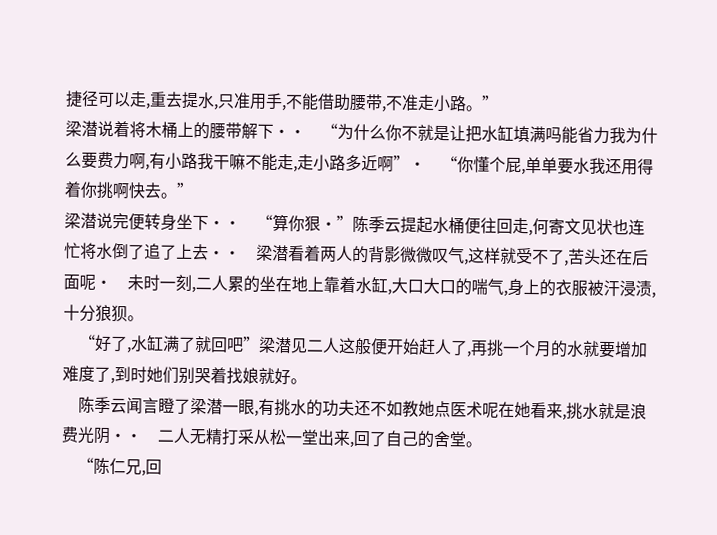捷径可以走,重去提水,只准用手,不能借助腰带,不准走小路。”
梁潜说着将木桶上的腰带解下··    “为什么你不就是让把水缸填满吗能省力我为什么要费力啊,有小路我干嘛不能走,走小路多近啊”·    “你懂个屁,单单要水我还用得着你挑啊快去。”
梁潜说完便转身坐下··    “算你狠·”陈季云提起水桶便往回走,何寄文见状也连忙将水倒了追了上去··    梁潜看着两人的背影微微叹气,这样就受不了,苦头还在后面呢·    未时一刻,二人累的坐在地上靠着水缸,大口大口的喘气,身上的衣服被汗浸渍,十分狼狈。
    “好了,水缸满了就回吧”梁潜见二人这般便开始赶人了,再挑一个月的水就要增加难度了,到时她们别哭着找娘就好。
    陈季云闻言瞪了梁潜一眼,有挑水的功夫还不如教她点医术呢在她看来,挑水就是浪费光阴··    二人无精打采从松一堂出来,回了自己的舍堂。
    “陈仁兄,回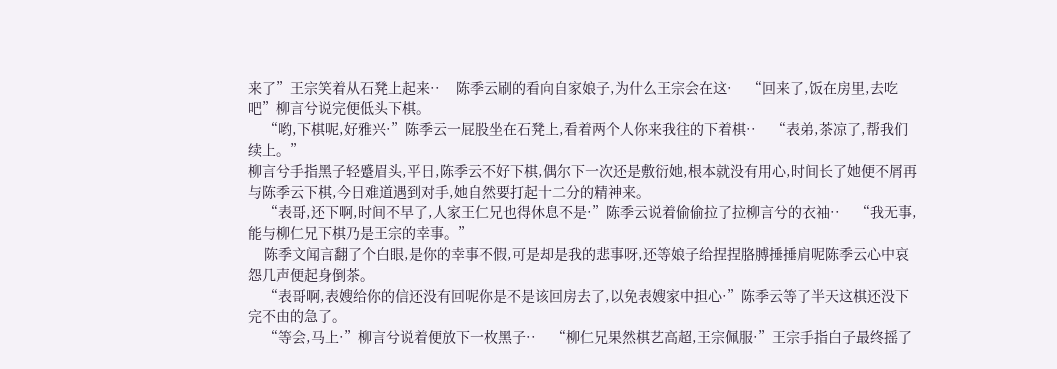来了”王宗笑着从石凳上起来··    陈季云刷的看向自家娘子,为什么王宗会在这·    “回来了,饭在房里,去吃吧”柳言兮说完便低头下棋。
    “哟,下棋呢,好雅兴·”陈季云一屁股坐在石凳上,看着两个人你来我往的下着棋··    “表弟,茶凉了,帮我们续上。”
柳言兮手指黑子轻蹙眉头,平日,陈季云不好下棋,偶尔下一次还是敷衍她,根本就没有用心,时间长了她便不屑再与陈季云下棋,今日难道遇到对手,她自然要打起十二分的精神来。
    “表哥,还下啊,时间不早了,人家王仁兄也得休息不是·”陈季云说着偷偷拉了拉柳言兮的衣袖··    “我无事,能与柳仁兄下棋乃是王宗的幸事。”
    陈季文闻言翻了个白眼,是你的幸事不假,可是却是我的悲事呀,还等娘子给捏捏胳膊捶捶肩呢陈季云心中哀怨几声便起身倒茶。
    “表哥啊,表嫂给你的信还没有回呢你是不是该回房去了,以免表嫂家中担心·”陈季云等了半天这棋还没下完不由的急了。
    “等会,马上·”柳言兮说着便放下一枚黑子··    “柳仁兄果然棋艺高超,王宗佩服·”王宗手指白子最终摇了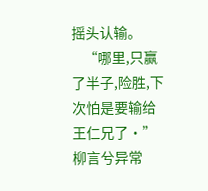摇头认输。
    “哪里,只赢了半子,险胜,下次怕是要输给王仁兄了·”柳言兮异常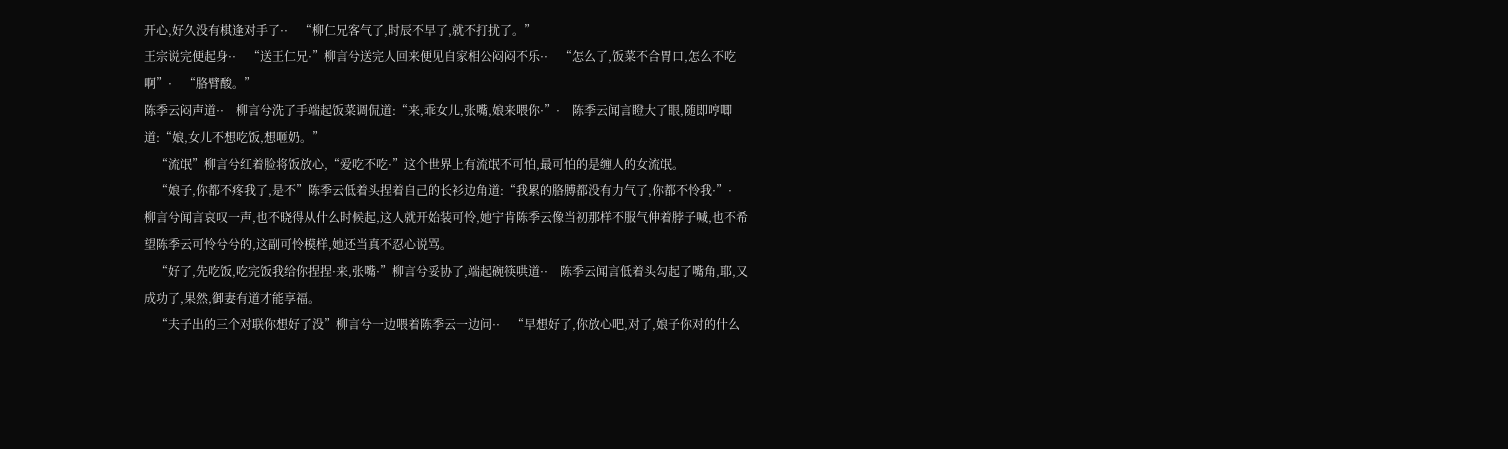开心,好久没有棋逢对手了··    “柳仁兄客气了,时辰不早了,就不打扰了。”
王宗说完便起身··    “送王仁兄·”柳言兮送完人回来便见自家相公闷闷不乐··    “怎么了,饭菜不合胃口,怎么不吃啊”·    “胳臂酸。”
陈季云闷声道··    柳言兮洗了手端起饭菜调侃道:“来,乖女儿,张嘴,娘来喂你·”·    陈季云闻言瞪大了眼,随即哼唧道:“娘,女儿不想吃饭,想咂奶。”
    “流氓”柳言兮红着脸将饭放心,“爱吃不吃·”这个世界上有流氓不可怕,最可怕的是缠人的女流氓。
    “娘子,你都不疼我了,是不”陈季云低着头捏着自己的长衫边角道:“我累的胳膊都没有力气了,你都不怜我·”·    柳言兮闻言哀叹一声,也不晓得从什么时候起,这人就开始装可怜,她宁肯陈季云像当初那样不服气伸着脖子喊,也不希望陈季云可怜兮兮的,这副可怜模样,她还当真不忍心说骂。
    “好了,先吃饭,吃完饭我给你捏捏·来,张嘴·”柳言兮妥协了,端起碗筷哄道··    陈季云闻言低着头勾起了嘴角,耶,又成功了,果然,御妻有道才能享福。
    “夫子出的三个对联你想好了没”柳言兮一边喂着陈季云一边问··    “早想好了,你放心吧,对了,娘子你对的什么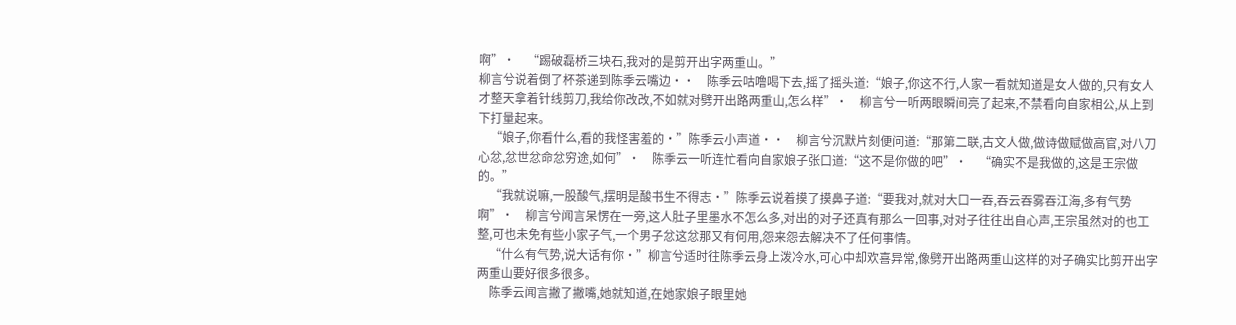啊”·    “踢破磊桥三块石,我对的是剪开出字两重山。”
柳言兮说着倒了杯茶递到陈季云嘴边··    陈季云咕噜喝下去,摇了摇头道:“娘子,你这不行,人家一看就知道是女人做的,只有女人才整天拿着针线剪刀,我给你改改,不如就对劈开出路两重山,怎么样”·    柳言兮一听两眼瞬间亮了起来,不禁看向自家相公,从上到下打量起来。
    “娘子,你看什么,看的我怪害羞的·”陈季云小声道··    柳言兮沉默片刻便问道:“那第二联,古文人做,做诗做赋做高官,对八刀心忿,忿世忿命忿穷途,如何”·    陈季云一听连忙看向自家娘子张口道:“这不是你做的吧”·    “确实不是我做的,这是王宗做的。”
    “我就说嘛,一股酸气,摆明是酸书生不得志·”陈季云说着摸了摸鼻子道:“要我对,就对大口一吞,吞云吞雾吞江海,多有气势啊”·    柳言兮闻言呆愣在一旁,这人肚子里墨水不怎么多,对出的对子还真有那么一回事,对对子往往出自心声,王宗虽然对的也工整,可也未免有些小家子气,一个男子忿这忿那又有何用,怨来怨去解决不了任何事情。
    “什么有气势,说大话有你·”柳言兮适时往陈季云身上泼冷水,可心中却欢喜异常,像劈开出路两重山这样的对子确实比剪开出字两重山要好很多很多。
    陈季云闻言撇了撇嘴,她就知道,在她家娘子眼里她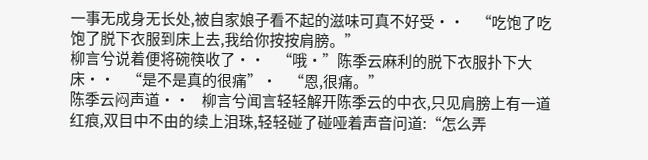一事无成身无长处,被自家娘子看不起的滋味可真不好受··    “吃饱了吃饱了脱下衣服到床上去,我给你按按肩膀。”
柳言兮说着便将碗筷收了··    “哦·”陈季云麻利的脱下衣服扑下大床··    “是不是真的很痛”·    “恩,很痛。”
陈季云闷声道··    柳言兮闻言轻轻解开陈季云的中衣,只见肩膀上有一道红痕,双目中不由的续上泪珠,轻轻碰了碰哑着声音问道:“怎么弄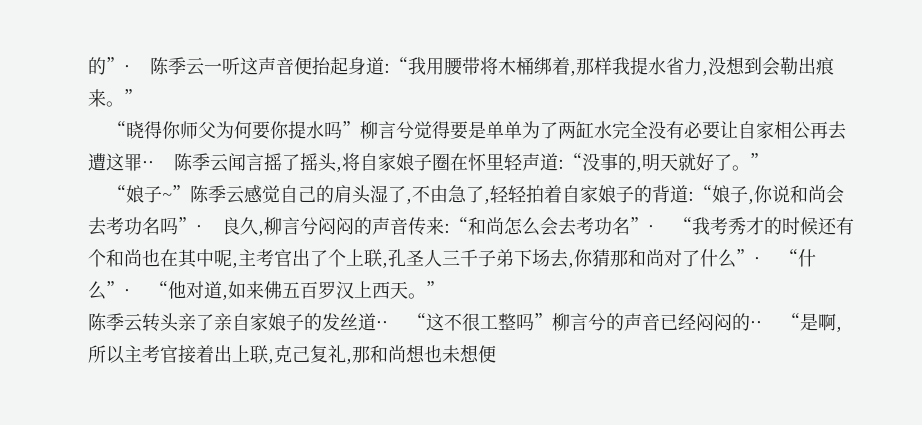的”·    陈季云一听这声音便抬起身道:“我用腰带将木桶绑着,那样我提水省力,没想到会勒出痕来。”
    “晓得你师父为何要你提水吗”柳言兮觉得要是单单为了两缸水完全没有必要让自家相公再去遭这罪··    陈季云闻言摇了摇头,将自家娘子圈在怀里轻声道:“没事的,明天就好了。”
    “娘子~”陈季云感觉自己的肩头湿了,不由急了,轻轻拍着自家娘子的背道:“娘子,你说和尚会去考功名吗”·    良久,柳言兮闷闷的声音传来:“和尚怎么会去考功名”·    “我考秀才的时候还有个和尚也在其中呢,主考官出了个上联,孔圣人三千子弟下场去,你猜那和尚对了什么”·    “什么”·    “他对道,如来佛五百罗汉上西天。”
陈季云转头亲了亲自家娘子的发丝道··    “这不很工整吗”柳言兮的声音已经闷闷的··    “是啊,所以主考官接着出上联,克己复礼,那和尚想也未想便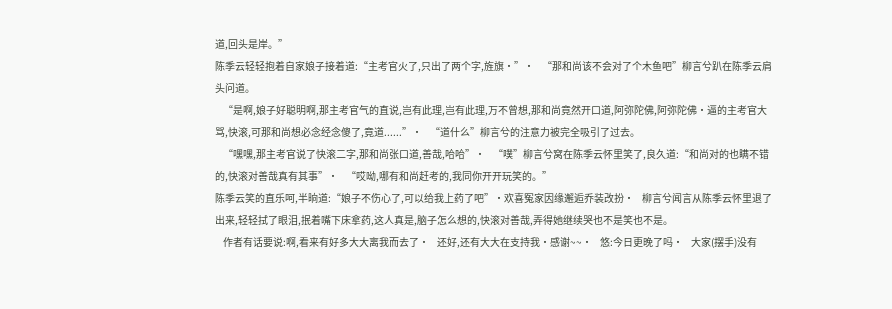道,回头是岸。”
陈季云轻轻抱着自家娘子接着道:“主考官火了,只出了两个字,旌旗·”·    “那和尚该不会对了个木鱼吧”柳言兮趴在陈季云肩头问道。
    “是啊,娘子好聪明啊,那主考官气的直说,岂有此理,岂有此理,万不曾想,那和尚竟然开口道,阿弥陀佛,阿弥陀佛·逼的主考官大骂,快滚,可那和尚想必念经念傻了,竟道......”·    “道什么”柳言兮的注意力被完全吸引了过去。
    “嘿嘿,那主考官说了快滚二字,那和尚张口道,善哉,哈哈”·    “噗”柳言兮窝在陈季云怀里笑了,良久道:“和尚对的也瞒不错的,快滚对善哉真有其事”·    “哎呦,哪有和尚赶考的,我同你开开玩笑的。”
陈季云笑的直乐呵,半晌道:“娘子不伤心了,可以给我上药了吧”·欢喜冤家因缘邂逅乔装改扮·    柳言兮闻言从陈季云怀里退了出来,轻轻拭了眼泪,抿着嘴下床拿药,这人真是,脑子怎么想的,快滚对善哉,弄得她继续哭也不是笑也不是。
    作者有话要说:啊,看来有好多大大离我而去了·    还好,还有大大在支持我·感谢~~·    悠:今日更晚了吗·    大家(摆手)没有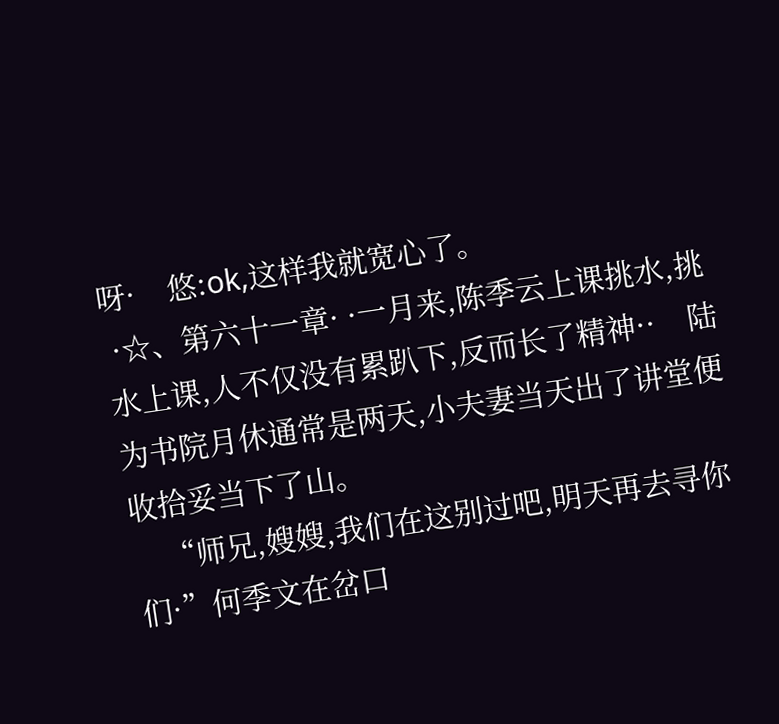呀·    悠:ok,这样我就宽心了。
 ·☆、第六十一章· ·一月来,陈季云上课挑水,挑水上课,人不仅没有累趴下,反而长了精神··    陆为书院月休通常是两天,小夫妻当天出了讲堂便收拾妥当下了山。
    “师兄,嫂嫂,我们在这别过吧,明天再去寻你们·”何季文在岔口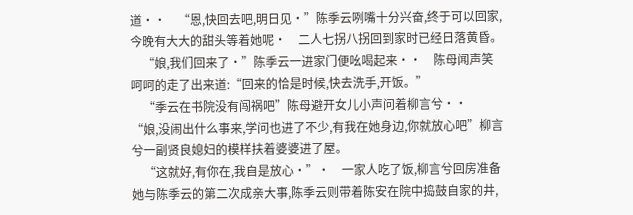道··    “恩,快回去吧,明日见·”陈季云咧嘴十分兴奋,终于可以回家,今晚有大大的甜头等着她呢·    二人七拐八拐回到家时已经日落黄昏。
    “娘,我们回来了·”陈季云一进家门便吆喝起来··    陈母闻声笑呵呵的走了出来道:“回来的恰是时候,快去洗手,开饭。”
    “季云在书院没有闯祸吧”陈母避开女儿小声问着柳言兮··    “娘,没闹出什么事来,学问也进了不少,有我在她身边,你就放心吧”柳言兮一副贤良媳妇的模样扶着婆婆进了屋。
    “这就好,有你在,我自是放心·”·    一家人吃了饭,柳言兮回房准备她与陈季云的第二次成亲大事,陈季云则带着陈安在院中捣鼓自家的井,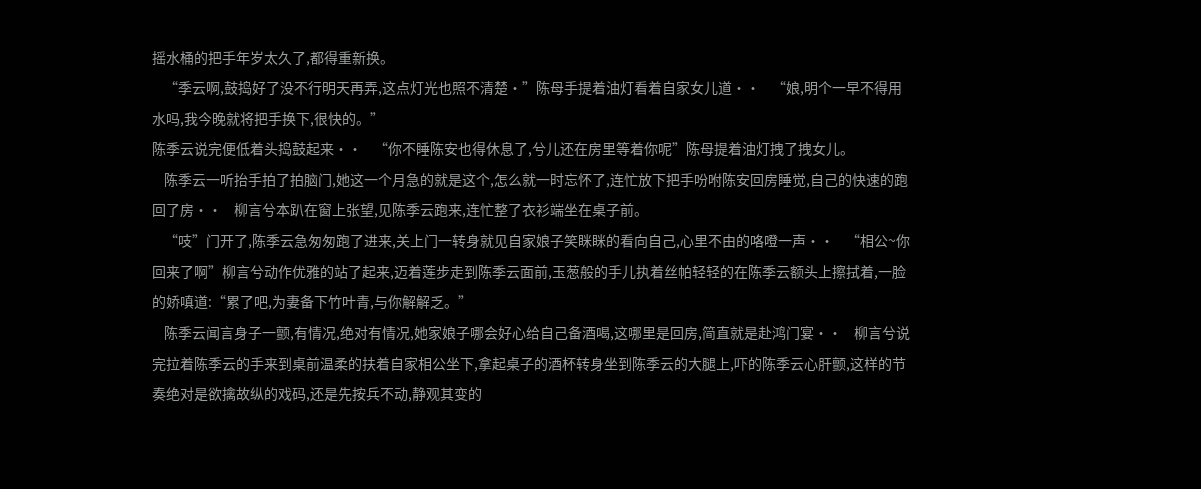摇水桶的把手年岁太久了,都得重新换。
    “季云啊,鼓捣好了没不行明天再弄,这点灯光也照不清楚·”陈母手提着油灯看着自家女儿道··    “娘,明个一早不得用水吗,我今晚就将把手换下,很快的。”
陈季云说完便低着头捣鼓起来··    “你不睡陈安也得休息了,兮儿还在房里等着你呢”陈母提着油灯拽了拽女儿。
    陈季云一听抬手拍了拍脑门,她这一个月急的就是这个,怎么就一时忘怀了,连忙放下把手吩咐陈安回房睡觉,自己的快速的跑回了房··    柳言兮本趴在窗上张望,见陈季云跑来,连忙整了衣衫端坐在桌子前。
    “吱”门开了,陈季云急匆匆跑了进来,关上门一转身就见自家娘子笑眯眯的看向自己,心里不由的咯噔一声··    “相公~你回来了啊”柳言兮动作优雅的站了起来,迈着莲步走到陈季云面前,玉葱般的手儿执着丝帕轻轻的在陈季云额头上擦拭着,一脸的娇嗔道:“累了吧,为妻备下竹叶青,与你解解乏。”
    陈季云闻言身子一颤,有情况,绝对有情况,她家娘子哪会好心给自己备酒喝,这哪里是回房,简直就是赴鸿门宴··    柳言兮说完拉着陈季云的手来到桌前温柔的扶着自家相公坐下,拿起桌子的酒杯转身坐到陈季云的大腿上,吓的陈季云心肝颤,这样的节奏绝对是欲擒故纵的戏码,还是先按兵不动,静观其变的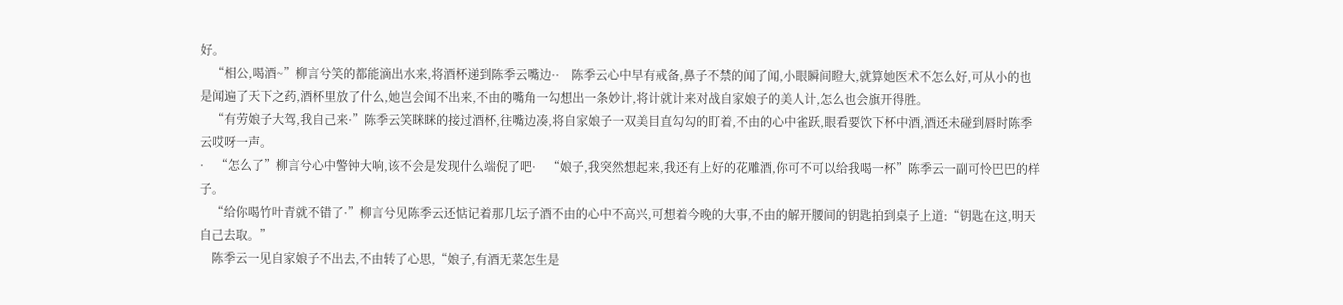好。
    “相公,喝酒~”柳言兮笑的都能滴出水来,将酒杯递到陈季云嘴边··    陈季云心中早有戒备,鼻子不禁的闻了闻,小眼瞬间瞪大,就算她医术不怎么好,可从小的也是闻遍了天下之药,酒杯里放了什么,她岂会闻不出来,不由的嘴角一勾想出一条妙计,将计就计来对战自家娘子的美人计,怎么也会旗开得胜。
    “有劳娘子大驾,我自己来·”陈季云笑眯眯的接过酒杯,往嘴边凑,将自家娘子一双美目直勾勾的盯着,不由的心中雀跃,眼看要饮下杯中酒,酒还未碰到唇时陈季云哎呀一声。
·    “怎么了”柳言兮心中警钟大响,该不会是发现什么端倪了吧·    “娘子,我突然想起来,我还有上好的花雕酒,你可不可以给我喝一杯”陈季云一副可怜巴巴的样子。
    “给你喝竹叶青就不错了·”柳言兮见陈季云还惦记着那几坛子酒不由的心中不高兴,可想着今晚的大事,不由的解开腰间的钥匙拍到桌子上道:“钥匙在这,明天自己去取。”
    陈季云一见自家娘子不出去,不由转了心思,“娘子,有酒无菜怎生是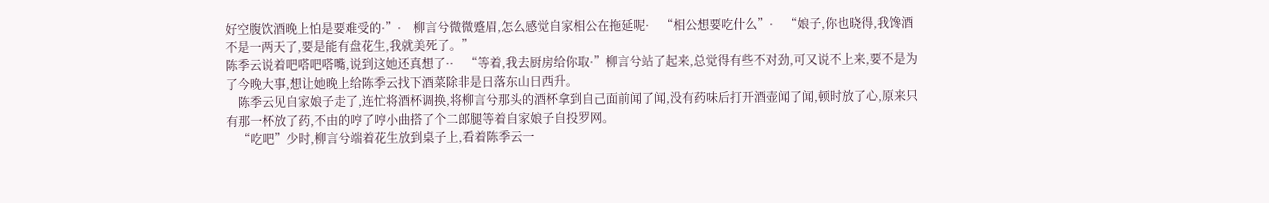好空腹饮酒晚上怕是要难受的·”·    柳言兮微微蹙眉,怎么感觉自家相公在拖延呢·    “相公想要吃什么”·    “娘子,你也晓得,我馋酒不是一两天了,要是能有盘花生,我就美死了。”
陈季云说着吧嗒吧嗒嘴,说到这她还真想了··    “等着,我去厨房给你取·”柳言兮站了起来,总觉得有些不对劲,可又说不上来,要不是为了今晚大事,想让她晚上给陈季云找下酒菜除非是日落东山日西升。
    陈季云见自家娘子走了,连忙将酒杯调换,将柳言兮那头的酒杯拿到自己面前闻了闻,没有药味后打开酒壶闻了闻,顿时放了心,原来只有那一杯放了药,不由的哼了哼小曲搭了个二郎腿等着自家娘子自投罗网。
    “吃吧”少时,柳言兮端着花生放到桌子上,看着陈季云一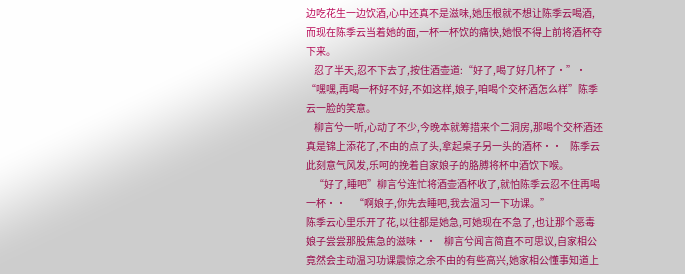边吃花生一边饮酒,心中还真不是滋味,她压根就不想让陈季云喝酒,而现在陈季云当着她的面,一杯一杯饮的痛快,她恨不得上前将酒杯夺下来。
    忍了半天,忍不下去了,按住酒壶道:“好了,喝了好几杯了·”·    “嘿嘿,再喝一杯好不好,不如这样,娘子,咱喝个交杯酒怎么样”陈季云一脸的笑意。
    柳言兮一听,心动了不少,今晚本就筹措来个二洞房,那喝个交杯酒还真是锦上添花了,不由的点了头,拿起桌子另一头的酒杯··    陈季云此刻意气风发,乐呵的挽着自家娘子的胳膊将杯中酒饮下喉。
    “好了,睡吧”柳言兮连忙将酒壶酒杯收了,就怕陈季云忍不住再喝一杯··    “啊娘子,你先去睡吧,我去温习一下功课。”
陈季云心里乐开了花,以往都是她急,可她现在不急了,也让那个恶毒娘子尝尝那股焦急的滋味··    柳言兮闻言简直不可思议,自家相公竟然会主动温习功课震惊之余不由的有些高兴,她家相公懂事知道上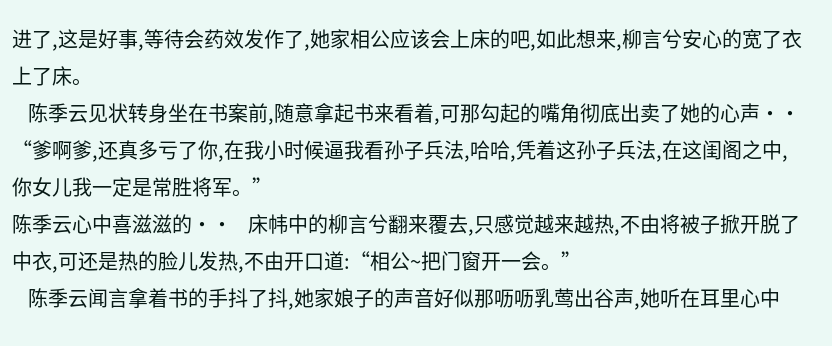进了,这是好事,等待会药效发作了,她家相公应该会上床的吧,如此想来,柳言兮安心的宽了衣上了床。
    陈季云见状转身坐在书案前,随意拿起书来看着,可那勾起的嘴角彻底出卖了她的心声··    “爹啊爹,还真多亏了你,在我小时候逼我看孙子兵法,哈哈,凭着这孙子兵法,在这闺阁之中,你女儿我一定是常胜将军。”
陈季云心中喜滋滋的··    床帏中的柳言兮翻来覆去,只感觉越来越热,不由将被子掀开脱了中衣,可还是热的脸儿发热,不由开口道:“相公~把门窗开一会。”
    陈季云闻言拿着书的手抖了抖,她家娘子的声音好似那呖呖乳莺出谷声,她听在耳里心中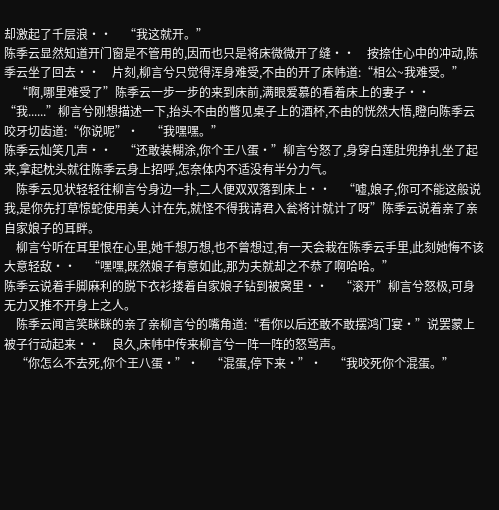却激起了千层浪··    “我这就开。”
陈季云显然知道开门窗是不管用的,因而也只是将床微微开了缝··    按捺住心中的冲动,陈季云坐了回去··    片刻,柳言兮只觉得浑身难受,不由的开了床帏道:“相公~我难受。”
    “啊,哪里难受了”陈季云一步一步的来到床前,满眼爱慕的看着床上的妻子··    “我......”柳言兮刚想描述一下,抬头不由的瞥见桌子上的酒杯,不由的恍然大悟,瞪向陈季云咬牙切齿道:“你说呢”·    “我嘿嘿。”
陈季云灿笑几声··    “还敢装糊涂,你个王八蛋·”柳言兮怒了,身穿白莲肚兜挣扎坐了起来,拿起枕头就往陈季云身上招呼,怎奈体内不适没有半分力气。
    陈季云见状轻轻往柳言兮身边一扑,二人便双双落到床上··    “嘘,娘子,你可不能这般说我,是你先打草惊蛇使用美人计在先,就怪不得我请君入瓮将计就计了呀”陈季云说着亲了亲自家娘子的耳畔。
    柳言兮听在耳里恨在心里,她千想万想,也不曾想过,有一天会栽在陈季云手里,此刻她悔不该大意轻敌··    “嘿嘿,既然娘子有意如此,那为夫就却之不恭了啊哈哈。”
陈季云说着手脚麻利的脱下衣衫搂着自家娘子钻到被窝里··    “滚开”柳言兮怒极,可身无力又推不开身上之人。
    陈季云闻言笑眯眯的亲了亲柳言兮的嘴角道:“看你以后还敢不敢摆鸿门宴·”说罢蒙上被子行动起来··    良久,床帏中传来柳言兮一阵一阵的怒骂声。
    “你怎么不去死,你个王八蛋·”·    “混蛋,停下来·”·    “我咬死你个混蛋。”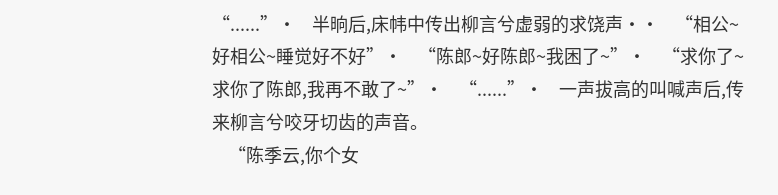“......”·    半晌后,床帏中传出柳言兮虚弱的求饶声··    “相公~好相公~睡觉好不好”·    “陈郎~好陈郎~我困了~”·    “求你了~求你了陈郎,我再不敢了~”·    “......”·    一声拔高的叫喊声后,传来柳言兮咬牙切齿的声音。
    “陈季云,你个女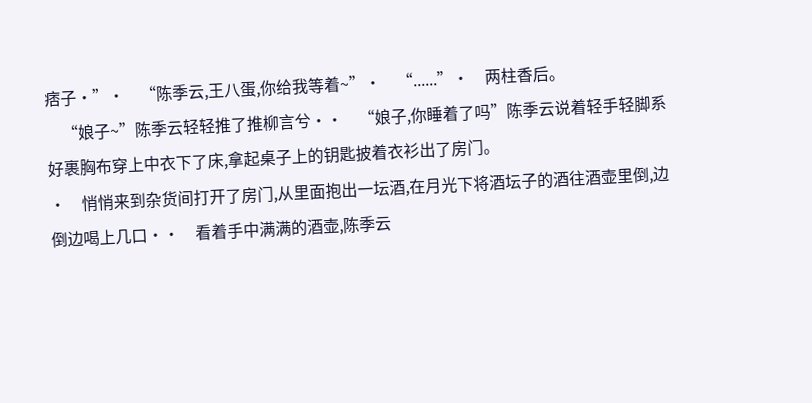痞子·”·    “陈季云,王八蛋,你给我等着~”·    “......”·    两柱香后。
    “娘子~”陈季云轻轻推了推柳言兮··    “娘子,你睡着了吗”陈季云说着轻手轻脚系好裹胸布穿上中衣下了床,拿起桌子上的钥匙披着衣衫出了房门。
·    悄悄来到杂货间打开了房门,从里面抱出一坛酒,在月光下将酒坛子的酒往酒壶里倒,边倒边喝上几口··    看着手中满满的酒壶,陈季云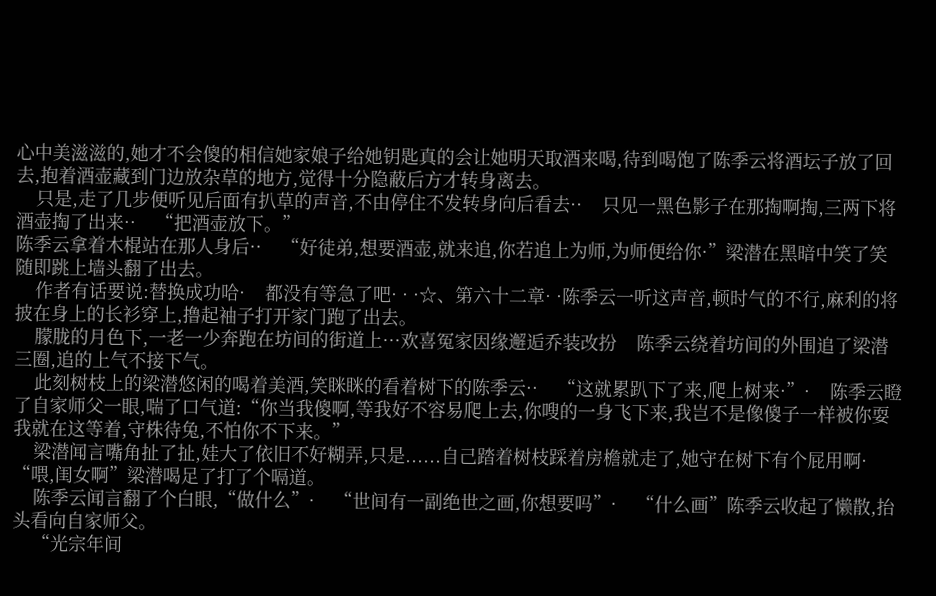心中美滋滋的,她才不会傻的相信她家娘子给她钥匙真的会让她明天取酒来喝,待到喝饱了陈季云将酒坛子放了回去,抱着酒壶藏到门边放杂草的地方,觉得十分隐蔽后方才转身离去。
    只是,走了几步便听见后面有扒草的声音,不由停住不发转身向后看去··    只见一黑色影子在那掏啊掏,三两下将酒壶掏了出来··    “把酒壶放下。”
陈季云拿着木棍站在那人身后··    “好徒弟,想要酒壶,就来追,你若追上为师,为师便给你·”梁潜在黑暗中笑了笑随即跳上墙头翻了出去。
    作者有话要说:替换成功哈·    都没有等急了吧· · ·☆、第六十二章· ·陈季云一听这声音,顿时气的不行,麻利的将披在身上的长衫穿上,撸起袖子打开家门跑了出去。
    朦胧的月色下,一老一少奔跑在坊间的街道上···欢喜冤家因缘邂逅乔装改扮    陈季云绕着坊间的外围追了梁潜三圈,追的上气不接下气。
    此刻树枝上的梁潜悠闲的喝着美酒,笑眯眯的看着树下的陈季云··    “这就累趴下了来,爬上树来·”·    陈季云瞪了自家师父一眼,喘了口气道:“你当我傻啊,等我好不容易爬上去,你嗖的一身飞下来,我岂不是像傻子一样被你耍我就在这等着,守株待兔,不怕你不下来。”
    梁潜闻言嘴角扯了扯,娃大了依旧不好糊弄,只是......自己踏着树枝踩着房檐就走了,她守在树下有个屁用啊·    “喂,闺女啊”梁潜喝足了打了个嗝道。
    陈季云闻言翻了个白眼,“做什么”·    “世间有一副绝世之画,你想要吗”·    “什么画”陈季云收起了懒散,抬头看向自家师父。
    “光宗年间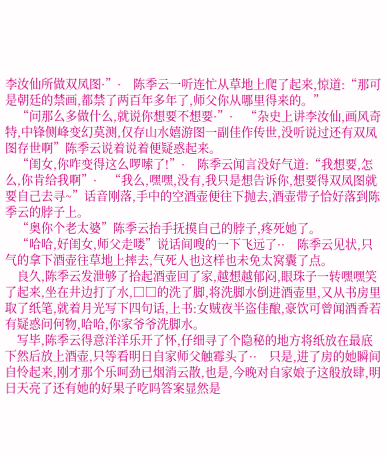李汝仙所做双凤图·”·    陈季云一听连忙从草地上爬了起来,惊道:“那可是朝廷的禁画,都禁了两百年多年了,师父你从哪里得来的。”
    “问那么多做什么,就说你想要不想要·”·    “杂史上讲李汝仙,画风奇特,中锋侧峰变幻莫测,仅存山水嬉游图一副佳作传世,没听说过还有双凤图存世啊”陈季云说着说着便疑惑起来。
    “闺女,你咋变得这么啰嗦了!”·    陈季云闻言没好气道:“我想要,怎么,你肯给我啊”·    “我么,嘿嘿,没有,我只是想告诉你,想要得双凤图就要自己去寻~”话音刚落,手中的空酒壶便往下抛去,酒壶带子恰好落到陈季云的脖子上。
    “奥你个老太婆”陈季云抬手抚摸自己的脖子,疼死她了。
    “哈哈,好闺女,师父走喽”说话间嗖的一下飞远了··    陈季云见状,只气的拿下酒壶往草地上摔去,气死人也这样也未免太窝囊了点。
    良久,陈季云发泄够了拾起酒壶回了家,越想越郁闷,眼珠子一转嘿嘿笑了起来,坐在井边打了水,□□的洗了脚,将洗脚水倒进酒壶里,又从书房里取了纸笔,就着月光写下四句话,上书:女贼夜半盗佳酿,豪饮可曾闻酒香若有疑惑问何物,哈哈,你家爷爷洗脚水。
    写毕,陈季云得意洋洋乐开了怀,仔细寻了个隐秘的地方将纸放在最底下然后放上酒壶,只等看明日自家师父触霉头了··    只是,进了房的她瞬间自怜起来,刚才那个乐呵劲已烟消云散,也是,今晚对自家娘子这般放肆,明日天亮了还有她的好果子吃吗答案显然是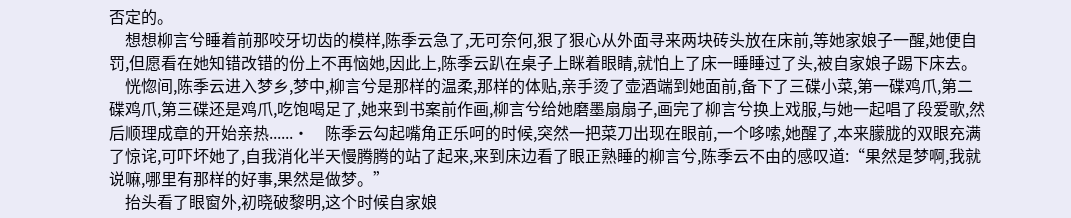否定的。
    想想柳言兮睡着前那咬牙切齿的模样,陈季云急了,无可奈何,狠了狠心从外面寻来两块砖头放在床前,等她家娘子一醒,她便自罚,但愿看在她知错改错的份上不再恼她,因此上,陈季云趴在桌子上眯着眼睛,就怕上了床一睡睡过了头,被自家娘子踢下床去。
    恍惚间,陈季云进入梦乡,梦中,柳言兮是那样的温柔,那样的体贴,亲手烫了壶酒端到她面前,备下了三碟小菜,第一碟鸡爪,第二碟鸡爪,第三碟还是鸡爪,吃饱喝足了,她来到书案前作画,柳言兮给她磨墨扇扇子,画完了柳言兮换上戏服,与她一起唱了段爱歌,然后顺理成章的开始亲热......·    陈季云勾起嘴角正乐呵的时候,突然一把菜刀出现在眼前,一个哆嗦,她醒了,本来朦胧的双眼充满了惊诧,可吓坏她了,自我消化半天慢腾腾的站了起来,来到床边看了眼正熟睡的柳言兮,陈季云不由的感叹道:“果然是梦啊,我就说嘛,哪里有那样的好事,果然是做梦。”
    抬头看了眼窗外,初晓破黎明,这个时候自家娘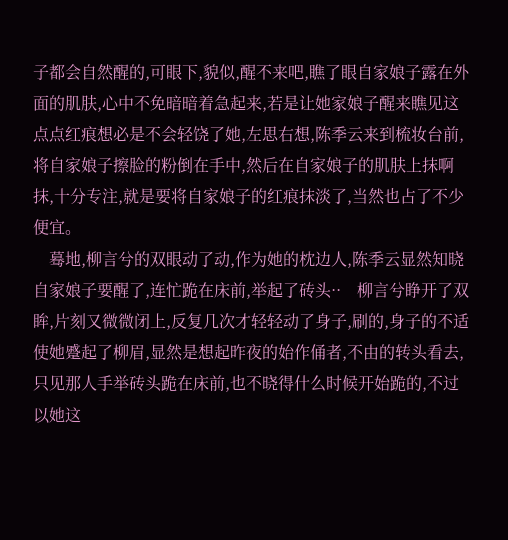子都会自然醒的,可眼下,貌似,醒不来吧,瞧了眼自家娘子露在外面的肌肤,心中不免暗暗着急起来,若是让她家娘子醒来瞧见这点点红痕想必是不会轻饶了她,左思右想,陈季云来到梳妆台前,将自家娘子擦脸的粉倒在手中,然后在自家娘子的肌肤上抹啊抹,十分专注,就是要将自家娘子的红痕抹淡了,当然也占了不少便宜。
    蓦地,柳言兮的双眼动了动,作为她的枕边人,陈季云显然知晓自家娘子要醒了,连忙跪在床前,举起了砖头··    柳言兮睁开了双眸,片刻又微微闭上,反复几次才轻轻动了身子,刷的,身子的不适使她蹙起了柳眉,显然是想起昨夜的始作俑者,不由的转头看去,只见那人手举砖头跪在床前,也不晓得什么时候开始跪的,不过以她这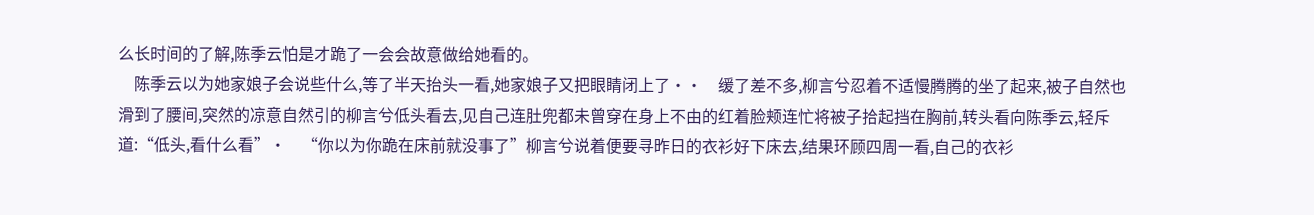么长时间的了解,陈季云怕是才跪了一会会故意做给她看的。
    陈季云以为她家娘子会说些什么,等了半天抬头一看,她家娘子又把眼睛闭上了··    缓了差不多,柳言兮忍着不适慢腾腾的坐了起来,被子自然也滑到了腰间,突然的凉意自然引的柳言兮低头看去,见自己连肚兜都未曾穿在身上不由的红着脸颊连忙将被子拾起挡在胸前,转头看向陈季云,轻斥道:“低头,看什么看”·    “你以为你跪在床前就没事了”柳言兮说着便要寻昨日的衣衫好下床去,结果环顾四周一看,自己的衣衫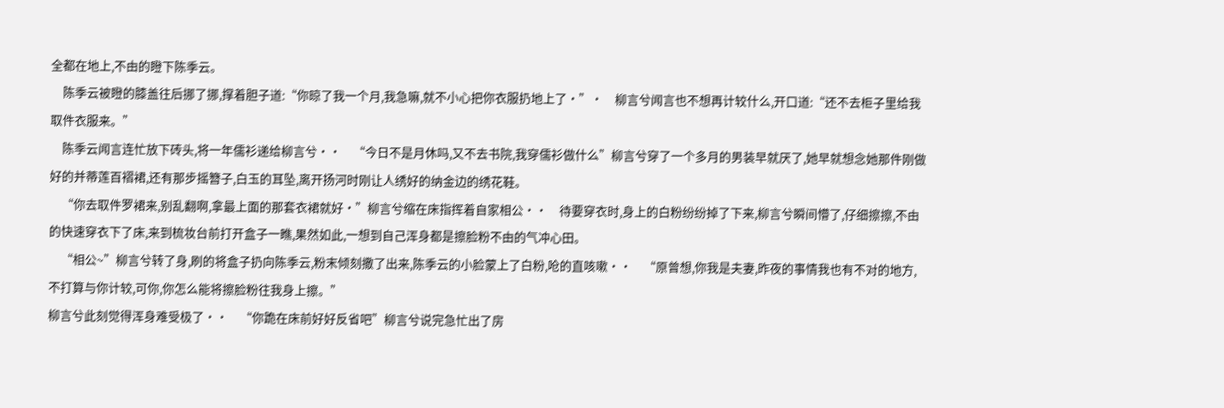全都在地上,不由的瞪下陈季云。
    陈季云被瞪的膝盖往后挪了挪,撑着胆子道:“你晾了我一个月,我急嘛,就不小心把你衣服扔地上了·”·    柳言兮闻言也不想再计较什么,开口道:“还不去柜子里给我取件衣服来。”
    陈季云闻言连忙放下砖头,将一年儒衫递给柳言兮··    “今日不是月休吗,又不去书院,我穿儒衫做什么”柳言兮穿了一个多月的男装早就厌了,她早就想念她那件刚做好的并蒂莲百褶裙,还有那步摇簪子,白玉的耳坠,离开扬河时刚让人绣好的纳金边的绣花鞋。
    “你去取件罗裙来,别乱翻啊,拿最上面的那套衣裙就好·”柳言兮缩在床指挥着自家相公··    待要穿衣时,身上的白粉纷纷掉了下来,柳言兮瞬间懵了,仔细擦擦,不由的快速穿衣下了床,来到梳妆台前打开盒子一瞧,果然如此,一想到自己浑身都是擦脸粉不由的气冲心田。
    “相公~”柳言兮转了身,刷的将盒子扔向陈季云,粉末倾刻撒了出来,陈季云的小脸蒙上了白粉,呛的直咳嗽··    “原曾想,你我是夫妻,昨夜的事情我也有不对的地方,不打算与你计较,可你,你怎么能将擦脸粉往我身上擦。”
柳言兮此刻觉得浑身难受极了··    “你跪在床前好好反省吧”柳言兮说完急忙出了房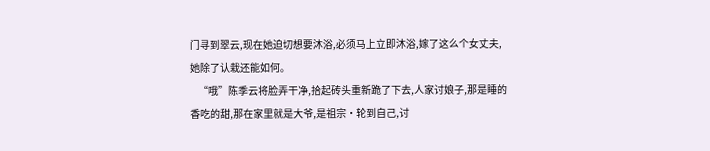门寻到翠云,现在她迫切想要沐浴,必须马上立即沐浴,嫁了这么个女丈夫,她除了认栽还能如何。
    “哦”陈季云将脸弄干净,拾起砖头重新跪了下去,人家讨娘子,那是睡的香吃的甜,那在家里就是大爷,是祖宗·轮到自己,讨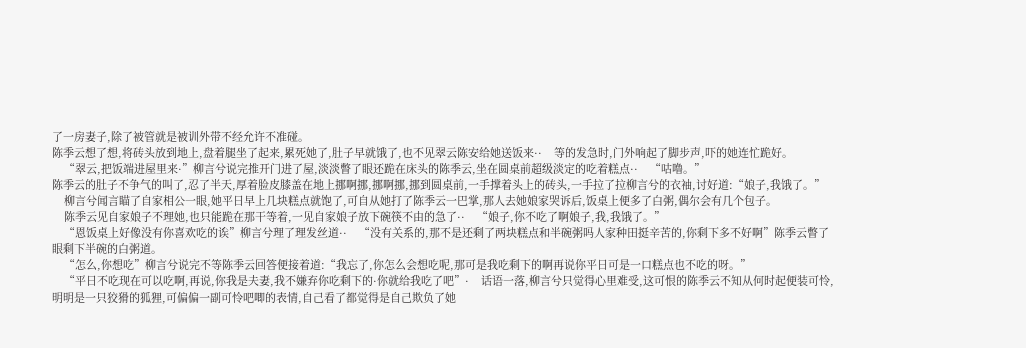了一房妻子,除了被管就是被训外带不经允许不准碰。
陈季云想了想,将砖头放到地上,盘着腿坐了起来,累死她了,肚子早就饿了,也不见翠云陈安给她送饭来··    等的发急时,门外响起了脚步声,吓的她连忙跪好。
    “翠云,把饭端进屋里来·”柳言兮说完推开门进了屋,淡淡瞥了眼还跪在床头的陈季云,坐在圆桌前超级淡定的吃着糕点··    “咕噜。”
陈季云的肚子不争气的叫了,忍了半天,厚着脸皮膝盖在地上挪啊挪,挪啊挪,挪到圆桌前,一手撑着头上的砖头,一手拉了拉柳言兮的衣袖,讨好道:“娘子,我饿了。”
    柳言兮闻言瞄了自家相公一眼,她平日早上几块糕点就饱了,可自从她打了陈季云一巴掌,那人去她娘家哭诉后,饭桌上便多了白粥,偶尔会有几个包子。
    陈季云见自家娘子不理她,也只能跪在那干等着,一见自家娘子放下碗筷不由的急了··    “娘子,你不吃了啊娘子,我,我饿了。”
    “恩饭桌上好像没有你喜欢吃的诶”柳言兮理了理发丝道··    “没有关系的,那不是还剩了两块糕点和半碗粥吗人家种田挺辛苦的,你剩下多不好啊”陈季云瞥了眼剩下半碗的白粥道。
    “怎么,你想吃”柳言兮说完不等陈季云回答便接着道:“我忘了,你怎么会想吃呢,那可是我吃剩下的啊再说你平日可是一口糕点也不吃的呀。”
    “平日不吃现在可以吃啊,再说,你我是夫妻,我不嫌弃你吃剩下的·你就给我吃了吧”·    话语一落,柳言兮只觉得心里难受,这可恨的陈季云不知从何时起便装可怜,明明是一只狡猾的狐狸,可偏偏一副可怜吧唧的表情,自己看了都觉得是自己欺负了她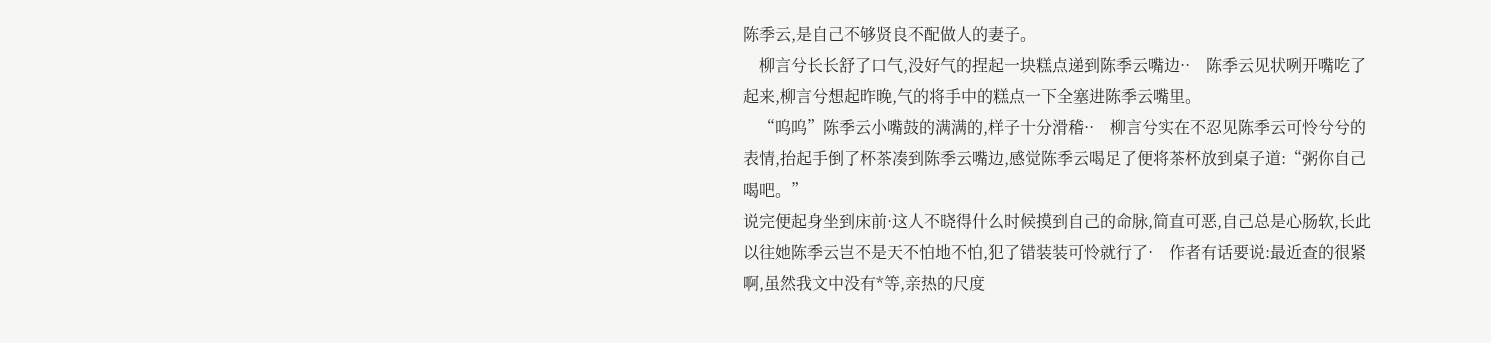陈季云,是自己不够贤良不配做人的妻子。
    柳言兮长长舒了口气,没好气的捏起一块糕点递到陈季云嘴边··    陈季云见状咧开嘴吃了起来,柳言兮想起昨晚,气的将手中的糕点一下全塞进陈季云嘴里。
    “呜呜”陈季云小嘴鼓的满满的,样子十分滑稽··    柳言兮实在不忍见陈季云可怜兮兮的表情,抬起手倒了杯茶凑到陈季云嘴边,感觉陈季云喝足了便将茶杯放到桌子道:“粥你自己喝吧。”
说完便起身坐到床前·这人不晓得什么时候摸到自己的命脉,简直可恶,自己总是心肠软,长此以往她陈季云岂不是天不怕地不怕,犯了错装装可怜就行了·    作者有话要说:最近查的很紧啊,虽然我文中没有*等,亲热的尺度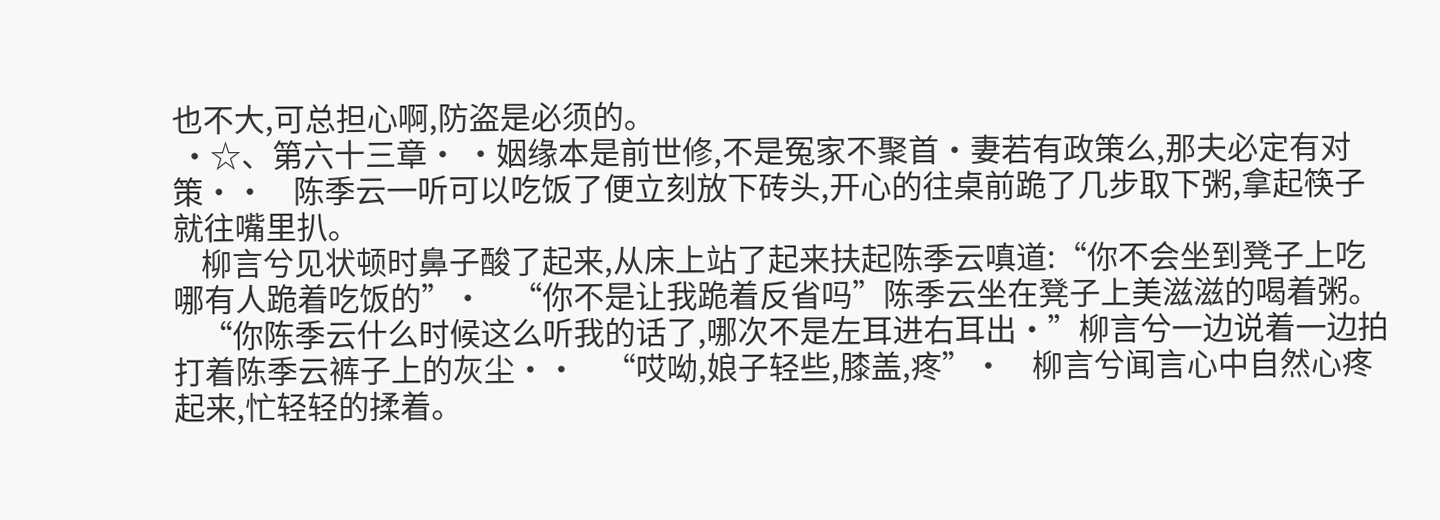也不大,可总担心啊,防盗是必须的。
 ·☆、第六十三章· ·姻缘本是前世修,不是冤家不聚首·妻若有政策么,那夫必定有对策··    陈季云一听可以吃饭了便立刻放下砖头,开心的往桌前跪了几步取下粥,拿起筷子就往嘴里扒。
    柳言兮见状顿时鼻子酸了起来,从床上站了起来扶起陈季云嗔道:“你不会坐到凳子上吃哪有人跪着吃饭的”·    “你不是让我跪着反省吗”陈季云坐在凳子上美滋滋的喝着粥。
    “你陈季云什么时候这么听我的话了,哪次不是左耳进右耳出·”柳言兮一边说着一边拍打着陈季云裤子上的灰尘··    “哎呦,娘子轻些,膝盖,疼”·    柳言兮闻言心中自然心疼起来,忙轻轻的揉着。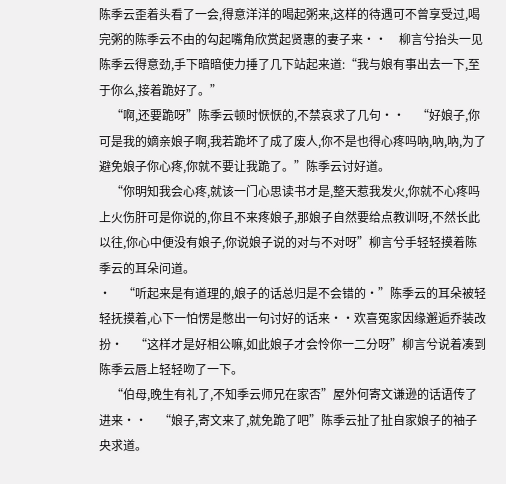陈季云歪着头看了一会,得意洋洋的喝起粥来,这样的待遇可不曾享受过,喝完粥的陈季云不由的勾起嘴角欣赏起贤惠的妻子来··    柳言兮抬头一见陈季云得意劲,手下暗暗使力捶了几下站起来道:“我与娘有事出去一下,至于你么,接着跪好了。”
    “啊,还要跪呀”陈季云顿时恹恹的,不禁哀求了几句··    “好娘子,你可是我的嫡亲娘子啊,我若跪坏了成了废人,你不是也得心疼吗吶,吶,吶,为了避免娘子你心疼,你就不要让我跪了。”陈季云讨好道。
    “你明知我会心疼,就该一门心思读书才是,整天惹我发火,你就不心疼吗上火伤肝可是你说的,你且不来疼娘子,那娘子自然要给点教训呀,不然长此以往,你心中便没有娘子,你说娘子说的对与不对呀”柳言兮手轻轻摸着陈季云的耳朵问道。
·    “听起来是有道理的,娘子的话总归是不会错的·”陈季云的耳朵被轻轻抚摸着,心下一怕愣是憋出一句讨好的话来··欢喜冤家因缘邂逅乔装改扮·    “这样才是好相公嘛,如此娘子才会怜你一二分呀”柳言兮说着凑到陈季云唇上轻轻吻了一下。
    “伯母,晚生有礼了,不知季云师兄在家否”屋外何寄文谦逊的话语传了进来··    “娘子,寄文来了,就免跪了吧”陈季云扯了扯自家娘子的袖子央求道。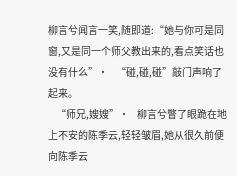柳言兮闻言一笑,随即道:“她与你可是同窗,又是同一个师父教出来的,看点笑话也没有什么”·    “碰,碰,碰”敲门声响了起来。
    “师兄,嫂嫂”·    柳言兮瞥了眼跪在地上不安的陈季云,轻轻皱眉,她从很久前便向陈季云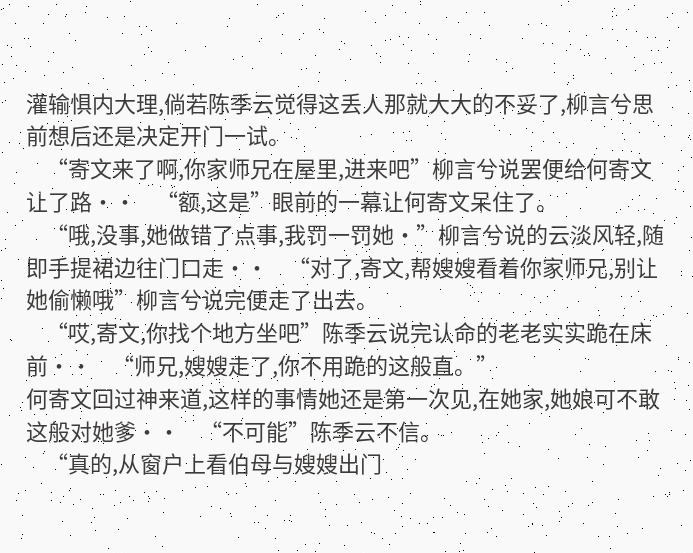灌输惧内大理,倘若陈季云觉得这丢人那就大大的不妥了,柳言兮思前想后还是决定开门一试。
    “寄文来了啊,你家师兄在屋里,进来吧”柳言兮说罢便给何寄文让了路··    “额,这是”眼前的一幕让何寄文呆住了。
    “哦,没事,她做错了点事,我罚一罚她·”柳言兮说的云淡风轻,随即手提裙边往门口走··    “对了,寄文,帮嫂嫂看着你家师兄,别让她偷懒哦”柳言兮说完便走了出去。
    “哎,寄文,你找个地方坐吧”陈季云说完认命的老老实实跪在床前··    “师兄,嫂嫂走了,你不用跪的这般直。”
何寄文回过神来道,这样的事情她还是第一次见,在她家,她娘可不敢这般对她爹··    “不可能”陈季云不信。
    “真的,从窗户上看伯母与嫂嫂出门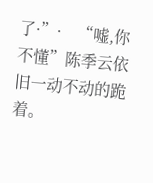了·”·    “嘘,你不懂”陈季云依旧一动不动的跪着。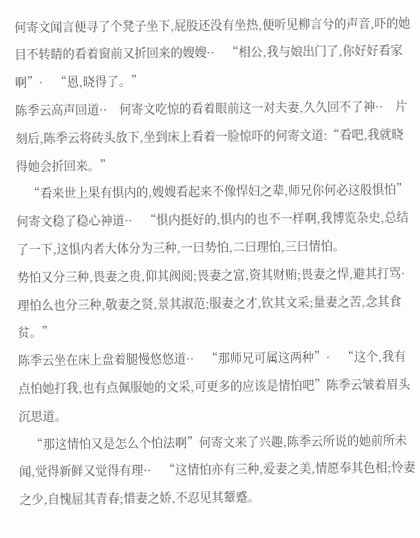何寄文闻言便寻了个凳子坐下,屁股还没有坐热,便听见柳言兮的声音,吓的她目不转睛的看着窗前又折回来的嫂嫂··    “相公,我与娘出门了,你好好看家啊”·    “恩,晓得了。”
陈季云高声回道··    何寄文吃惊的看着眼前这一对夫妻,久久回不了神··    片刻后,陈季云将砖头放下,坐到床上看着一脸惊吓的何寄文道:“看吧,我就晓得她会折回来。”
    “看来世上果有惧内的,嫂嫂看起来不像悍妇之辈,师兄你何必这般惧怕”何寄文稳了稳心神道··    “惧内挺好的,惧内的也不一样啊,我博览杂史,总结了一下,这惧内者大体分为三种,一曰势怕,二曰理怕,三曰情怕。
势怕又分三种,畏妻之贵,仰其阀阅;畏妻之富,资其财贿;畏妻之悍,避其打骂·理怕么也分三种,敬妻之贤,景其淑范;服妻之才,钦其文采;量妻之苦,念其食贫。”
陈季云坐在床上盘着腿慢悠悠道··    “那师兄可属这两种”·    “这个,我有点怕她打我,也有点佩服她的文采,可更多的应该是情怕吧”陈季云皱着眉头沉思道。
    “那这情怕又是怎么个怕法啊”何寄文来了兴趣,陈季云所说的她前所未闻,觉得新鲜又觉得有理··    “这情怕亦有三种,爱妻之美,情愿奉其色相;怜妻之少,自愧屈其青春;惜妻之娇,不忍见其颦蹙。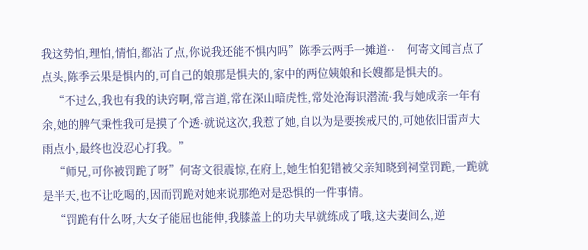我这势怕,理怕,情怕,都沾了点,你说我还能不惧内吗”陈季云两手一摊道··    何寄文闻言点了点头,陈季云果是惧内的,可自己的娘那是惧夫的,家中的两位姨娘和长嫂都是惧夫的。
    “不过么,我也有我的诀窍啊,常言道,常在深山暗虎性,常处沧海识潜流·我与她成亲一年有余,她的脾气秉性我可是摸了个透·就说这次,我惹了她,自以为是要挨戒尺的,可她依旧雷声大雨点小,最终也没忍心打我。”
    “师兄,可你被罚跪了呀”何寄文很震惊,在府上,她生怕犯错被父亲知晓到祠堂罚跪,一跪就是半天,也不让吃喝的,因而罚跪对她来说那绝对是恐惧的一件事情。
    “罚跪有什么呀,大女子能屈也能伸,我膝盖上的功夫早就练成了哦,这夫妻间么,逆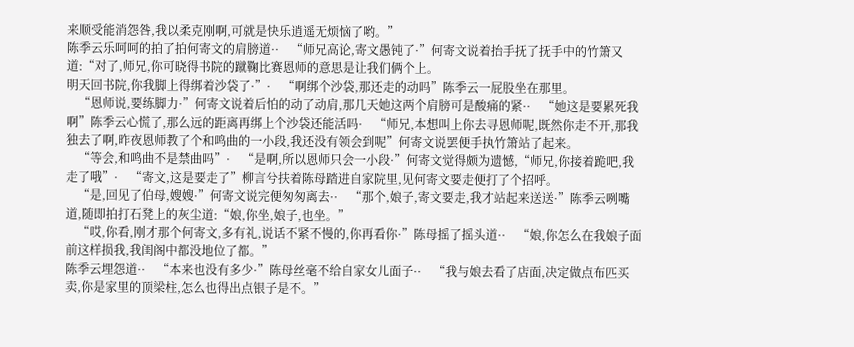来顺受能消怨咎,我以柔克刚啊,可就是快乐逍遥无烦恼了哟。”
陈季云乐呵呵的拍了拍何寄文的肩膀道··    “师兄高论,寄文愚钝了·”何寄文说着抬手抚了抚手中的竹箫又道:“对了,师兄,你可晓得书院的蹴鞠比赛恩师的意思是让我们俩个上。
明天回书院,你我脚上得绑着沙袋了·”·    “啊绑个沙袋,那还走的动吗”陈季云一屁股坐在那里。
    “恩师说,要练脚力·”何寄文说着后怕的动了动肩,那几天她这两个肩膀可是酸痛的紧··    “她这是要累死我啊”陈季云心慌了,那么远的距离再绑上个沙袋还能活吗·    “师兄,本想叫上你去寻恩师呢,既然你走不开,那我独去了啊,昨夜恩师教了个和鸣曲的一小段,我还没有领会到呢”何寄文说罢便手执竹箫站了起来。
    “等会,和鸣曲不是禁曲吗”·    “是啊,所以恩师只会一小段·”何寄文觉得颇为遗憾,“师兄,你接着跪吧,我走了哦”·    “寄文,这是要走了”柳言兮扶着陈母踏进自家院里,见何寄文要走便打了个招呼。
    “是,回见了伯母,嫂嫂·”何寄文说完便匆匆离去··    “那个,娘子,寄文要走,我才站起来送送·”陈季云咧嘴道,随即拍打石凳上的灰尘道:“娘,你坐,娘子,也坐。”
    “哎,你看,刚才那个何寄文,多有礼,说话不紧不慢的,你再看你·”陈母摇了摇头道··    “娘,你怎么在我娘子面前这样损我,我闺阁中都没地位了都。”
陈季云埋怨道··    “本来也没有多少·”陈母丝毫不给自家女儿面子··    “我与娘去看了店面,决定做点布匹买卖,你是家里的顶梁柱,怎么也得出点银子是不。”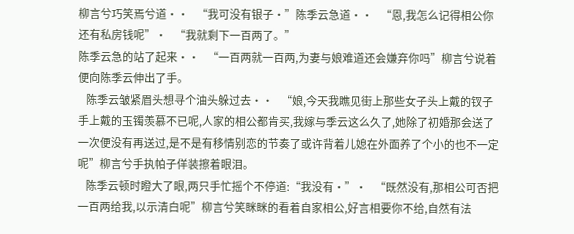柳言兮巧笑焉兮道··    “我可没有银子·”陈季云急道··    “恩,我怎么记得相公你还有私房钱呢”·    “我就剩下一百两了。”
陈季云急的站了起来··    “一百两就一百两,为妻与娘难道还会嫌弃你吗”柳言兮说着便向陈季云伸出了手。
    陈季云皱紧眉头想寻个油头躲过去··    “娘,今天我瞧见街上那些女子头上戴的钗子手上戴的玉镯羡慕不已呢,人家的相公都肯买,我嫁与季云这么久了,她除了初婚那会送了一次便没有再送过,是不是有移情别恋的节奏了或许背着儿媳在外面养了个小的也不一定呢”柳言兮手执帕子佯装擦着眼泪。
    陈季云顿时瞪大了眼,两只手忙摇个不停道:“我没有·”·    “既然没有,那相公可否把一百两给我,以示清白呢”柳言兮笑眯眯的看着自家相公,好言相要你不给,自然有法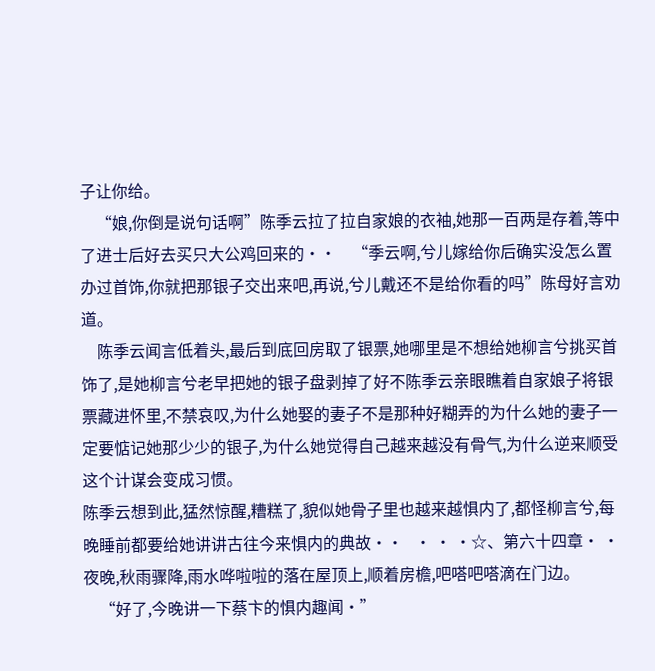子让你给。
    “娘,你倒是说句话啊”陈季云拉了拉自家娘的衣袖,她那一百两是存着,等中了进士后好去买只大公鸡回来的··    “季云啊,兮儿嫁给你后确实没怎么置办过首饰,你就把那银子交出来吧,再说,兮儿戴还不是给你看的吗”陈母好言劝道。
    陈季云闻言低着头,最后到底回房取了银票,她哪里是不想给她柳言兮挑买首饰了,是她柳言兮老早把她的银子盘剥掉了好不陈季云亲眼瞧着自家娘子将银票藏进怀里,不禁哀叹,为什么她娶的妻子不是那种好糊弄的为什么她的妻子一定要惦记她那少少的银子,为什么她觉得自己越来越没有骨气,为什么逆来顺受这个计谋会变成习惯。
陈季云想到此,猛然惊醒,糟糕了,貌似她骨子里也越来越惧内了,都怪柳言兮,每晚睡前都要给她讲讲古往今来惧内的典故··   · · ·☆、第六十四章· ·夜晚,秋雨骤降,雨水哗啦啦的落在屋顶上,顺着房檐,吧嗒吧嗒滴在门边。
    “好了,今晚讲一下蔡卞的惧内趣闻·”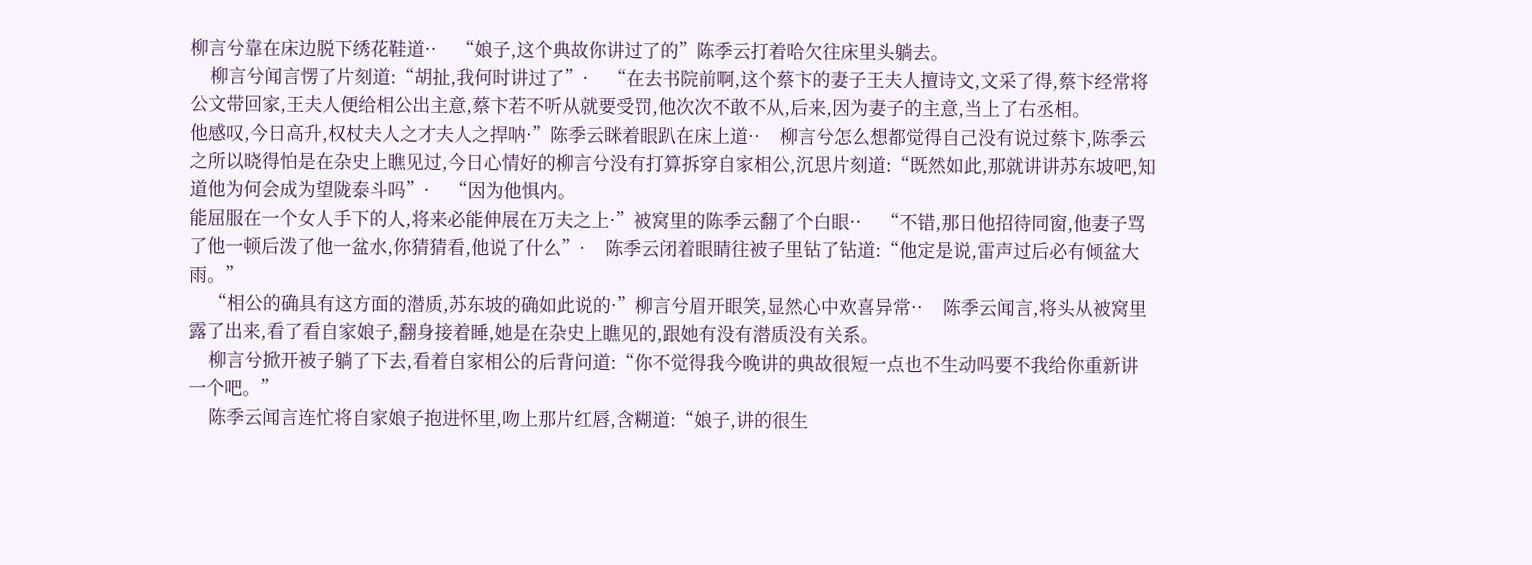柳言兮靠在床边脱下绣花鞋道··    “娘子,这个典故你讲过了的”陈季云打着哈欠往床里头躺去。
    柳言兮闻言愣了片刻道:“胡扯,我何时讲过了”·    “在去书院前啊,这个蔡卞的妻子王夫人擅诗文,文采了得,蔡卞经常将公文带回家,王夫人便给相公出主意,蔡卞若不听从就要受罚,他次次不敢不从,后来,因为妻子的主意,当上了右丞相。
他感叹,今日高升,权杖夫人之才夫人之捍呐·”陈季云眯着眼趴在床上道··    柳言兮怎么想都觉得自己没有说过蔡卞,陈季云之所以晓得怕是在杂史上瞧见过,今日心情好的柳言兮没有打算拆穿自家相公,沉思片刻道:“既然如此,那就讲讲苏东坡吧,知道他为何会成为望陇泰斗吗”·    “因为他惧内。
能屈服在一个女人手下的人,将来必能伸展在万夫之上·”被窝里的陈季云翻了个白眼··    “不错,那日他招待同窗,他妻子骂了他一顿后泼了他一盆水,你猜猜看,他说了什么”·    陈季云闭着眼睛往被子里钻了钻道:“他定是说,雷声过后必有倾盆大雨。”
    “相公的确具有这方面的潜质,苏东坡的确如此说的·”柳言兮眉开眼笑,显然心中欢喜异常··    陈季云闻言,将头从被窝里露了出来,看了看自家娘子,翻身接着睡,她是在杂史上瞧见的,跟她有没有潜质没有关系。
    柳言兮掀开被子躺了下去,看着自家相公的后背问道:“你不觉得我今晚讲的典故很短一点也不生动吗要不我给你重新讲一个吧。”
    陈季云闻言连忙将自家娘子抱进怀里,吻上那片红唇,含糊道:“娘子,讲的很生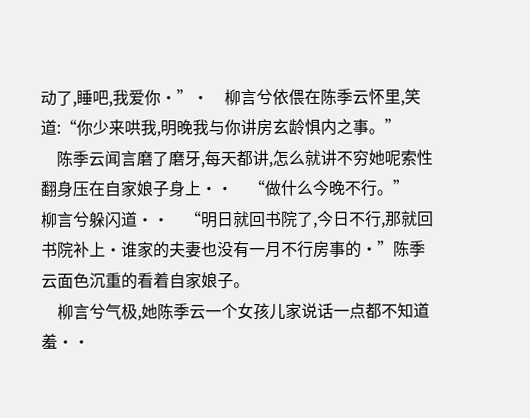动了,睡吧,我爱你·”·    柳言兮依偎在陈季云怀里,笑道:“你少来哄我,明晚我与你讲房玄龄惧内之事。”
    陈季云闻言磨了磨牙,每天都讲,怎么就讲不穷她呢索性翻身压在自家娘子身上··    “做什么今晚不行。”
柳言兮躲闪道··    “明日就回书院了,今日不行,那就回书院补上·谁家的夫妻也没有一月不行房事的·”陈季云面色沉重的看着自家娘子。
    柳言兮气极,她陈季云一个女孩儿家说话一点都不知道羞··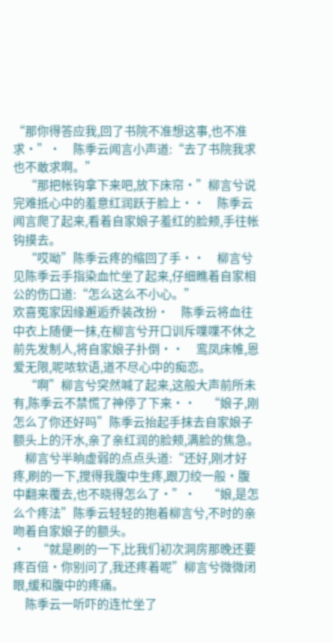“那你得答应我,回了书院不准想这事,也不准求·”·    陈季云闻言小声道:“去了书院我求也不敢求啊。”
    “那把帐钩拿下来吧,放下床帘·”柳言兮说完难抵心中的羞意红润跃于脸上··    陈季云闻言爬了起来,看着自家娘子羞红的脸颊,手往帐钩摸去。
    “哎呦”陈季云疼的缩回了手··    柳言兮见陈季云手指染血忙坐了起来,仔细瞧着自家相公的伤口道:“怎么这么不小心。”
欢喜冤家因缘邂逅乔装改扮·    陈季云将血往中衣上随便一抹,在柳言兮开口训斥喋喋不休之前先发制人,将自家娘子扑倒··    鸾凤床帷,恩爱无限,呢哝软语,道不尽心中的痴恋。
    “啊”柳言兮突然喊了起来,这般大声前所未有,陈季云不禁慌了神停了下来··    “娘子,刚怎么了你还好吗”陈季云抬起手抹去自家娘子额头上的汗水,亲了亲红润的脸颊,满脸的焦急。
    柳言兮半晌虚弱的点点头道:“还好,刚才好疼,刷的一下,搅得我腹中生疼,跟刀绞一般·腹中翻来覆去,也不晓得怎么了·”·    “娘,是怎么个疼法”陈季云轻轻的抱着柳言兮,不时的亲吻着自家娘子的额头。
·    “就是刷的一下,比我们初次洞房那晚还要疼百倍·你别问了,我还疼着呢”柳言兮微微闭眼,缓和腹中的疼痛。
    陈季云一听吓的连忙坐了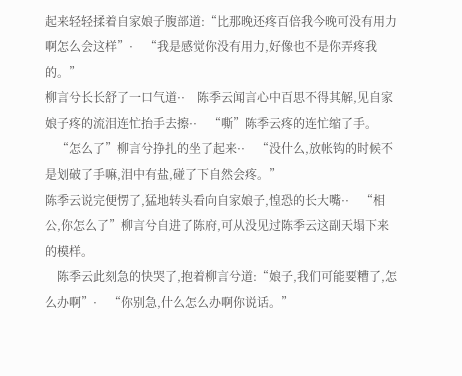起来轻轻揉着自家娘子腹部道:“比那晚还疼百倍我今晚可没有用力啊怎么会这样”·    “我是感觉你没有用力,好像也不是你弄疼我的。”
柳言兮长长舒了一口气道··    陈季云闻言心中百思不得其解,见自家娘子疼的流泪连忙抬手去擦··    “嘶”陈季云疼的连忙缩了手。
    “怎么了”柳言兮挣扎的坐了起来··    “没什么,放帐钩的时候不是划破了手嘛,泪中有盐,碰了下自然会疼。”
陈季云说完便愣了,猛地转头看向自家娘子,惶恐的长大嘴··    “相公,你怎么了”柳言兮自进了陈府,可从没见过陈季云这副天塌下来的模样。
    陈季云此刻急的快哭了,抱着柳言兮道:“娘子,我们可能要糟了,怎么办啊”·    “你别急,什么怎么办啊你说话。”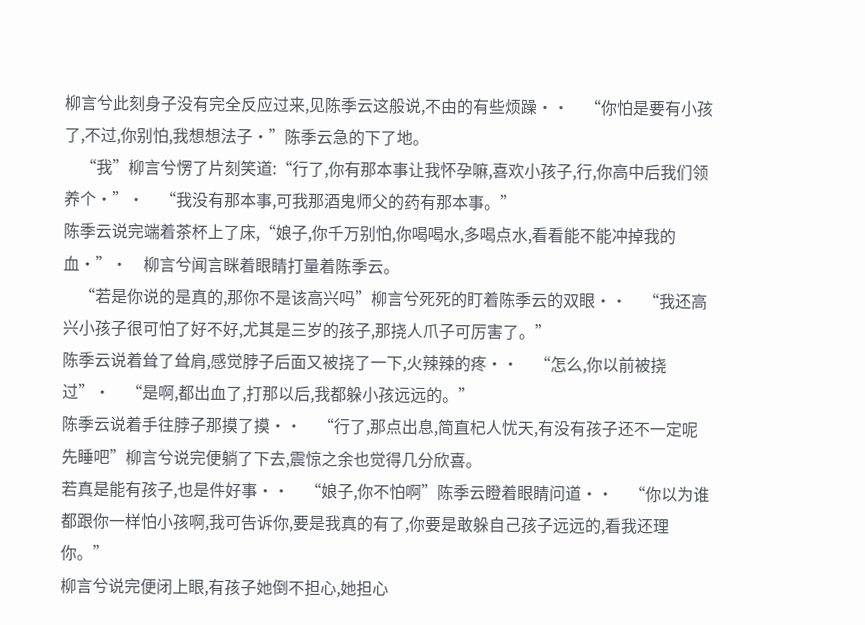柳言兮此刻身子没有完全反应过来,见陈季云这般说,不由的有些烦躁··    “你怕是要有小孩了,不过,你别怕,我想想法子·”陈季云急的下了地。
    “我”柳言兮愣了片刻笑道:“行了,你有那本事让我怀孕嘛,喜欢小孩子,行,你高中后我们领养个·”·    “我没有那本事,可我那酒鬼师父的药有那本事。”
陈季云说完端着茶杯上了床,“娘子,你千万别怕,你喝喝水,多喝点水,看看能不能冲掉我的血·”·    柳言兮闻言眯着眼睛打量着陈季云。
    “若是你说的是真的,那你不是该高兴吗”柳言兮死死的盯着陈季云的双眼··    “我还高兴小孩子很可怕了好不好,尤其是三岁的孩子,那挠人爪子可厉害了。”
陈季云说着耸了耸肩,感觉脖子后面又被挠了一下,火辣辣的疼··    “怎么,你以前被挠过”·    “是啊,都出血了,打那以后,我都躲小孩远远的。”
陈季云说着手往脖子那摸了摸··    “行了,那点出息,简直杞人忧天,有没有孩子还不一定呢先睡吧”柳言兮说完便躺了下去,震惊之余也觉得几分欣喜。
若真是能有孩子,也是件好事··    “娘子,你不怕啊”陈季云瞪着眼睛问道··    “你以为谁都跟你一样怕小孩啊,我可告诉你,要是我真的有了,你要是敢躲自己孩子远远的,看我还理你。”
柳言兮说完便闭上眼,有孩子她倒不担心,她担心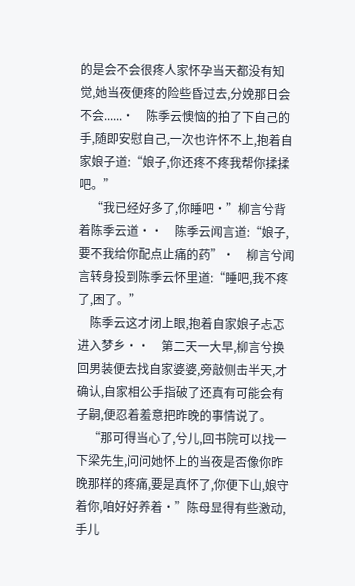的是会不会很疼人家怀孕当天都没有知觉,她当夜便疼的险些昏过去,分娩那日会不会......·    陈季云懊恼的拍了下自己的手,随即安慰自己,一次也许怀不上,抱着自家娘子道:“娘子,你还疼不疼我帮你揉揉吧。”
    “我已经好多了,你睡吧·”柳言兮背着陈季云道··    陈季云闻言道:“娘子,要不我给你配点止痛的药”·    柳言兮闻言转身投到陈季云怀里道:“睡吧,我不疼了,困了。”
    陈季云这才闭上眼,抱着自家娘子忐忑进入梦乡··    第二天一大早,柳言兮换回男装便去找自家婆婆,旁敲侧击半天,才确认,自家相公手指破了还真有可能会有子嗣,便忍着羞意把昨晚的事情说了。
    “那可得当心了,兮儿,回书院可以找一下梁先生,问问她怀上的当夜是否像你昨晚那样的疼痛,要是真怀了,你便下山,娘守着你,咱好好养着·”陈母显得有些激动,手儿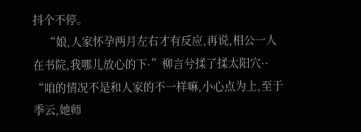抖个不停。
    “娘,人家怀孕两月左右才有反应,再说,相公一人在书院,我哪儿放心的下·”柳言兮揉了揉太阳穴··    “咱的情况不是和人家的不一样嘛,小心点为上,至于季云,她师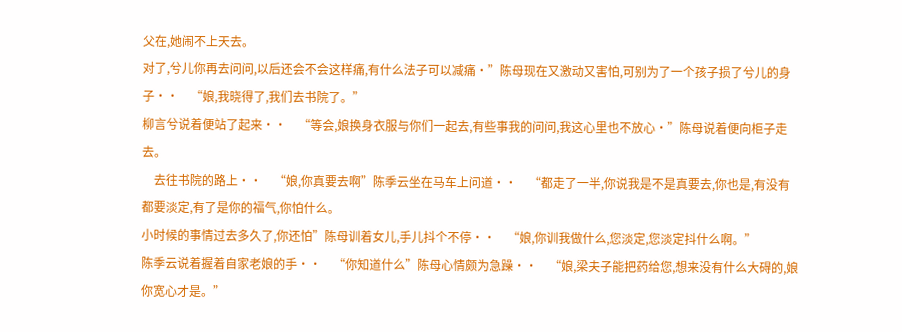父在,她闹不上天去。
对了,兮儿你再去问问,以后还会不会这样痛,有什么法子可以减痛·”陈母现在又激动又害怕,可别为了一个孩子损了兮儿的身子··    “娘,我晓得了,我们去书院了。”
柳言兮说着便站了起来··    “等会,娘换身衣服与你们一起去,有些事我的问问,我这心里也不放心·”陈母说着便向柜子走去。
    去往书院的路上··    “娘,你真要去啊”陈季云坐在马车上问道··    “都走了一半,你说我是不是真要去,你也是,有没有都要淡定,有了是你的福气,你怕什么。
小时候的事情过去多久了,你还怕”陈母训着女儿,手儿抖个不停··    “娘,你训我做什么,您淡定,您淡定抖什么啊。”
陈季云说着握着自家老娘的手··    “你知道什么”陈母心情颇为急躁··    “娘,梁夫子能把药给您,想来没有什么大碍的,娘你宽心才是。”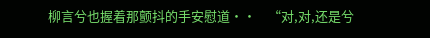柳言兮也握着那颤抖的手安慰道··    “对,对,还是兮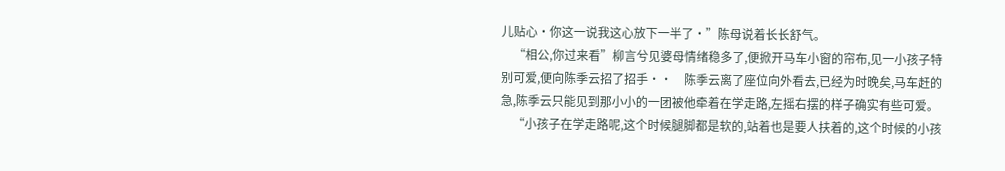儿贴心·你这一说我这心放下一半了·”陈母说着长长舒气。
    “相公,你过来看”柳言兮见婆母情绪稳多了,便掀开马车小窗的帘布,见一小孩子特别可爱,便向陈季云招了招手··    陈季云离了座位向外看去,已经为时晚矣,马车赶的急,陈季云只能见到那小小的一团被他牵着在学走路,左摇右摆的样子确实有些可爱。
    “小孩子在学走路呢,这个时候腿脚都是软的,站着也是要人扶着的,这个时候的小孩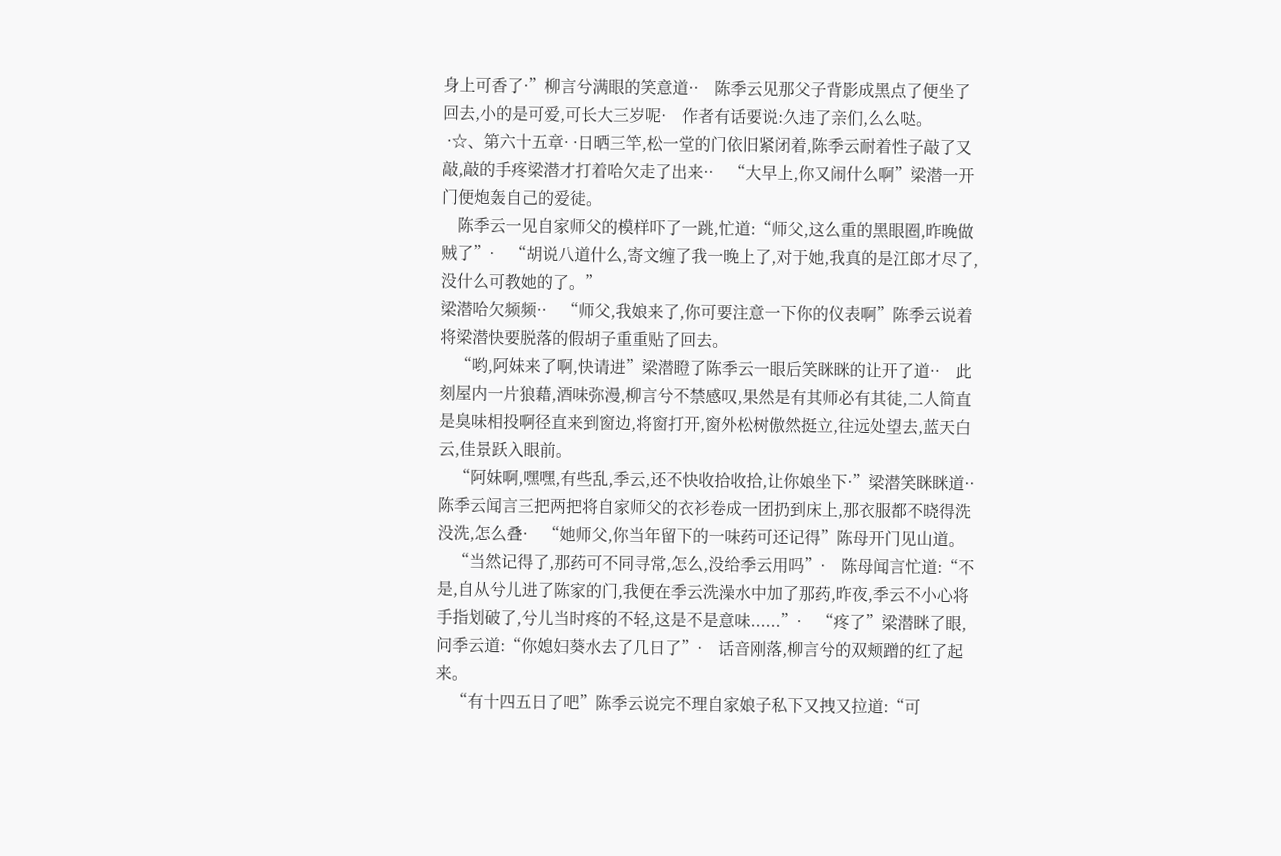身上可香了·”柳言兮满眼的笑意道··    陈季云见那父子背影成黑点了便坐了回去,小的是可爱,可长大三岁呢·    作者有话要说:久违了亲们,么么哒。
 ·☆、第六十五章· ·日晒三竿,松一堂的门依旧紧闭着,陈季云耐着性子敲了又敲,敲的手疼梁潜才打着哈欠走了出来··    “大早上,你又闹什么啊”梁潜一开门便炮轰自己的爱徒。
    陈季云一见自家师父的模样吓了一跳,忙道:“师父,这么重的黑眼圈,昨晚做贼了”·    “胡说八道什么,寄文缠了我一晚上了,对于她,我真的是江郎才尽了,没什么可教她的了。”
梁潜哈欠频频··    “师父,我娘来了,你可要注意一下你的仪表啊”陈季云说着将梁潜快要脱落的假胡子重重贴了回去。
    “哟,阿妹来了啊,快请进”梁潜瞪了陈季云一眼后笑眯眯的让开了道··    此刻屋内一片狼藉,酒味弥漫,柳言兮不禁感叹,果然是有其师必有其徒,二人简直是臭味相投啊径直来到窗边,将窗打开,窗外松树傲然挺立,往远处望去,蓝天白云,佳景跃入眼前。
    “阿妹啊,嘿嘿,有些乱,季云,还不快收拾收拾,让你娘坐下·”梁潜笑眯眯道··    陈季云闻言三把两把将自家师父的衣衫卷成一团扔到床上,那衣服都不晓得洗没洗,怎么叠·    “她师父,你当年留下的一味药可还记得”陈母开门见山道。
    “当然记得了,那药可不同寻常,怎么,没给季云用吗”·    陈母闻言忙道:“不是,自从兮儿进了陈家的门,我便在季云洗澡水中加了那药,昨夜,季云不小心将手指划破了,兮儿当时疼的不轻,这是不是意味......”·    “疼了”梁潜眯了眼,问季云道:“你媳妇葵水去了几日了”·    话音刚落,柳言兮的双颊蹭的红了起来。
    “有十四五日了吧”陈季云说完不理自家娘子私下又拽又拉道:“可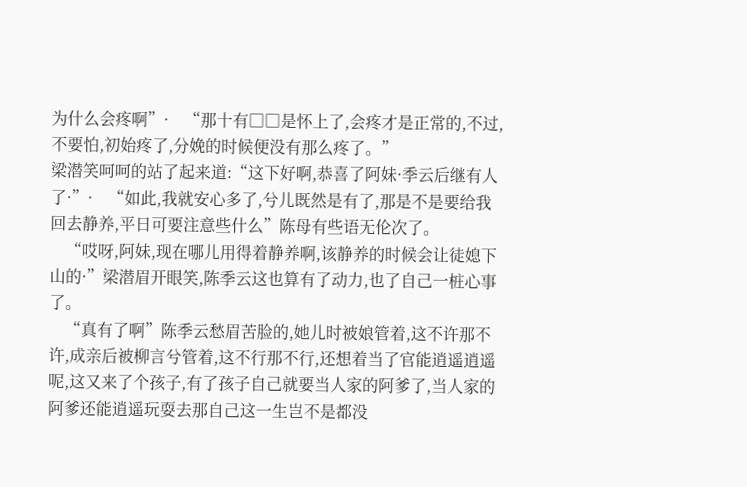为什么会疼啊”·    “那十有□□是怀上了,会疼才是正常的,不过,不要怕,初始疼了,分娩的时候便没有那么疼了。”
梁潜笑呵呵的站了起来道:“这下好啊,恭喜了阿妹·季云后继有人了·”·    “如此,我就安心多了,兮儿既然是有了,那是不是要给我回去静养,平日可要注意些什么”陈母有些语无伦次了。
    “哎呀,阿妹,现在哪儿用得着静养啊,该静养的时候会让徒媳下山的·”梁潜眉开眼笑,陈季云这也算有了动力,也了自己一桩心事了。
    “真有了啊”陈季云愁眉苦脸的,她儿时被娘管着,这不许那不许,成亲后被柳言兮管着,这不行那不行,还想着当了官能逍遥逍遥呢,这又来了个孩子,有了孩子自己就要当人家的阿爹了,当人家的阿爹还能逍遥玩耍去那自己这一生岂不是都没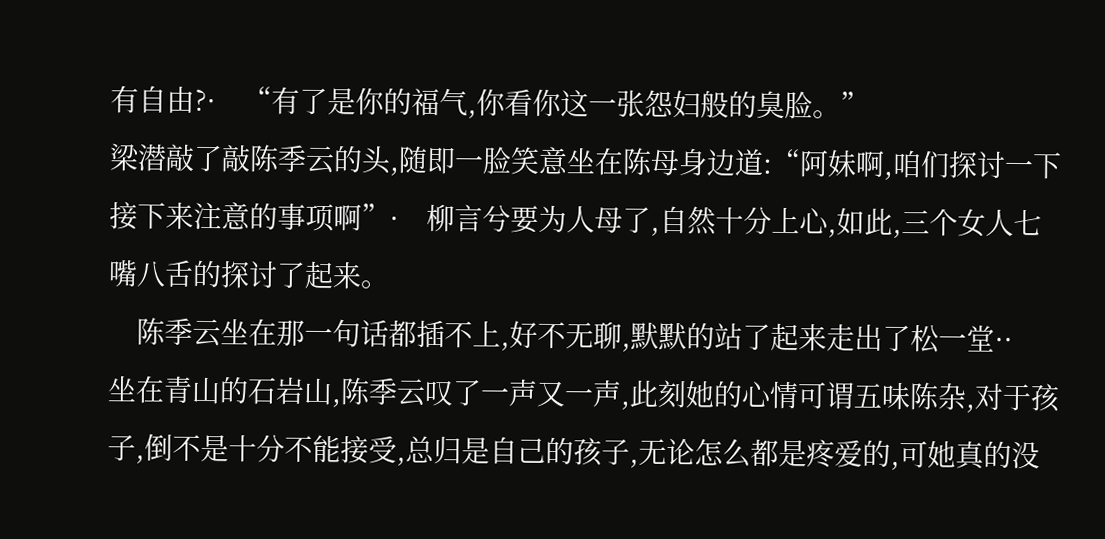有自由?·    “有了是你的福气,你看你这一张怨妇般的臭脸。”
梁潜敲了敲陈季云的头,随即一脸笑意坐在陈母身边道:“阿妹啊,咱们探讨一下接下来注意的事项啊”·    柳言兮要为人母了,自然十分上心,如此,三个女人七嘴八舌的探讨了起来。
    陈季云坐在那一句话都插不上,好不无聊,默默的站了起来走出了松一堂··    坐在青山的石岩山,陈季云叹了一声又一声,此刻她的心情可谓五味陈杂,对于孩子,倒不是十分不能接受,总归是自己的孩子,无论怎么都是疼爱的,可她真的没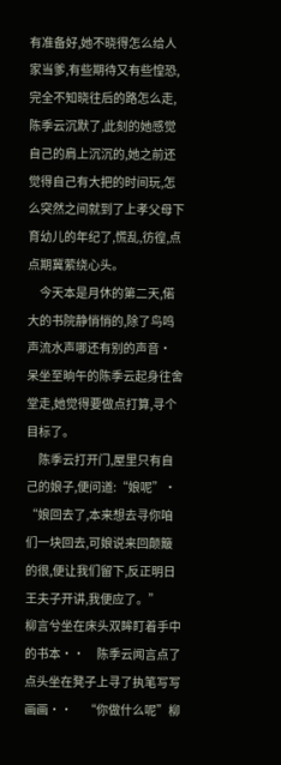有准备好,她不晓得怎么给人家当爹,有些期待又有些惶恐,完全不知晓往后的路怎么走,陈季云沉默了,此刻的她感觉自己的肩上沉沉的,她之前还觉得自己有大把的时间玩,怎么突然之间就到了上孝父母下育幼儿的年纪了,慌乱,彷徨,点点期冀萦绕心头。
    今天本是月休的第二天,偌大的书院静悄悄的,除了鸟鸣声流水声哪还有别的声音·    呆坐至晌午的陈季云起身往舍堂走,她觉得要做点打算,寻个目标了。
    陈季云打开门,屋里只有自己的娘子,便问道:“娘呢”·    “娘回去了,本来想去寻你咱们一块回去,可娘说来回颠簸的很,便让我们留下,反正明日王夫子开讲,我便应了。”
柳言兮坐在床头双眸盯着手中的书本··    陈季云闻言点了点头坐在凳子上寻了执笔写写画画··    “你做什么呢”柳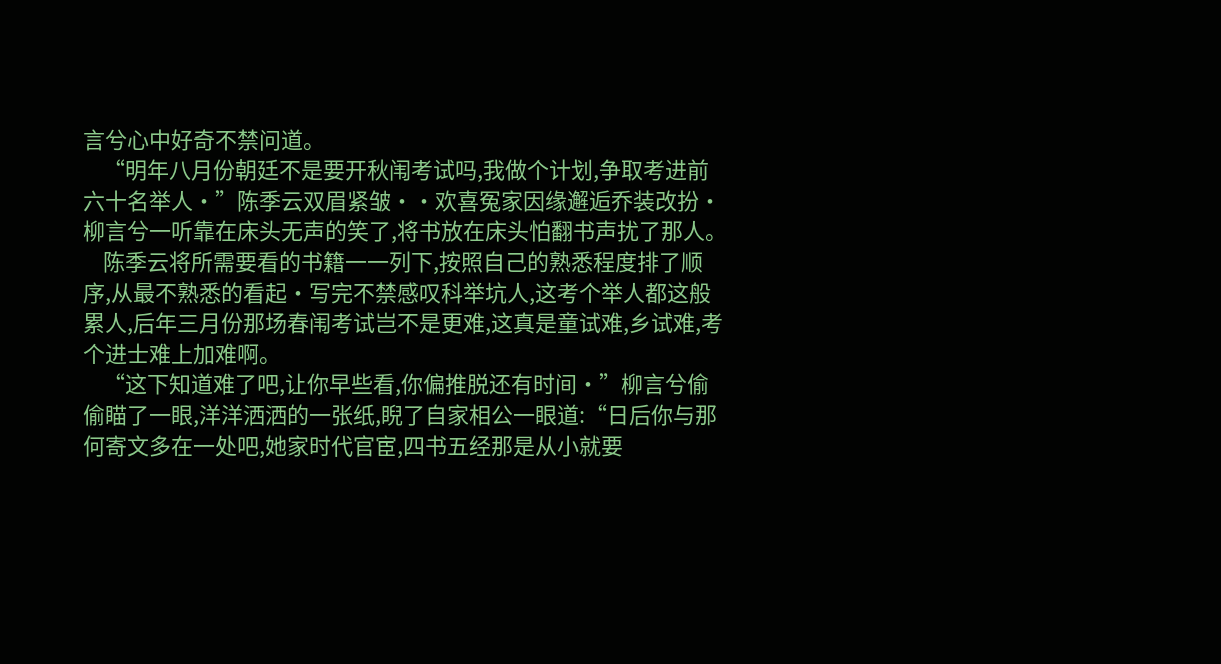言兮心中好奇不禁问道。
    “明年八月份朝廷不是要开秋闱考试吗,我做个计划,争取考进前六十名举人·”陈季云双眉紧皱··欢喜冤家因缘邂逅乔装改扮·    柳言兮一听靠在床头无声的笑了,将书放在床头怕翻书声扰了那人。
    陈季云将所需要看的书籍一一列下,按照自己的熟悉程度排了顺序,从最不熟悉的看起·写完不禁感叹科举坑人,这考个举人都这般累人,后年三月份那场春闱考试岂不是更难,这真是童试难,乡试难,考个进士难上加难啊。
    “这下知道难了吧,让你早些看,你偏推脱还有时间·”柳言兮偷偷瞄了一眼,洋洋洒洒的一张纸,睨了自家相公一眼道:“日后你与那何寄文多在一处吧,她家时代官宦,四书五经那是从小就要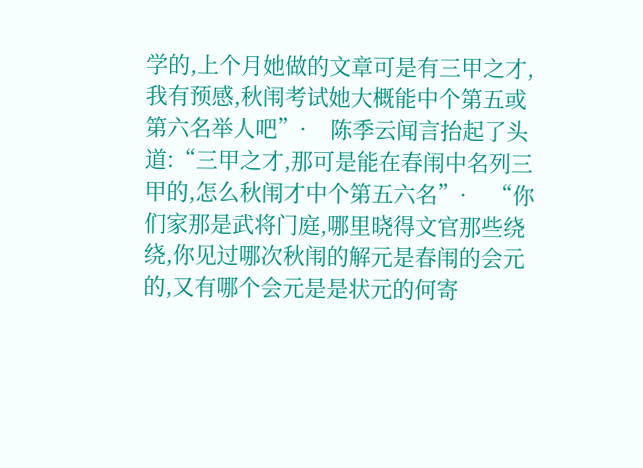学的,上个月她做的文章可是有三甲之才,我有预感,秋闱考试她大概能中个第五或第六名举人吧”·    陈季云闻言抬起了头道:“三甲之才,那可是能在春闱中名列三甲的,怎么秋闱才中个第五六名”·    “你们家那是武将门庭,哪里晓得文官那些绕绕,你见过哪次秋闱的解元是春闱的会元的,又有哪个会元是是状元的何寄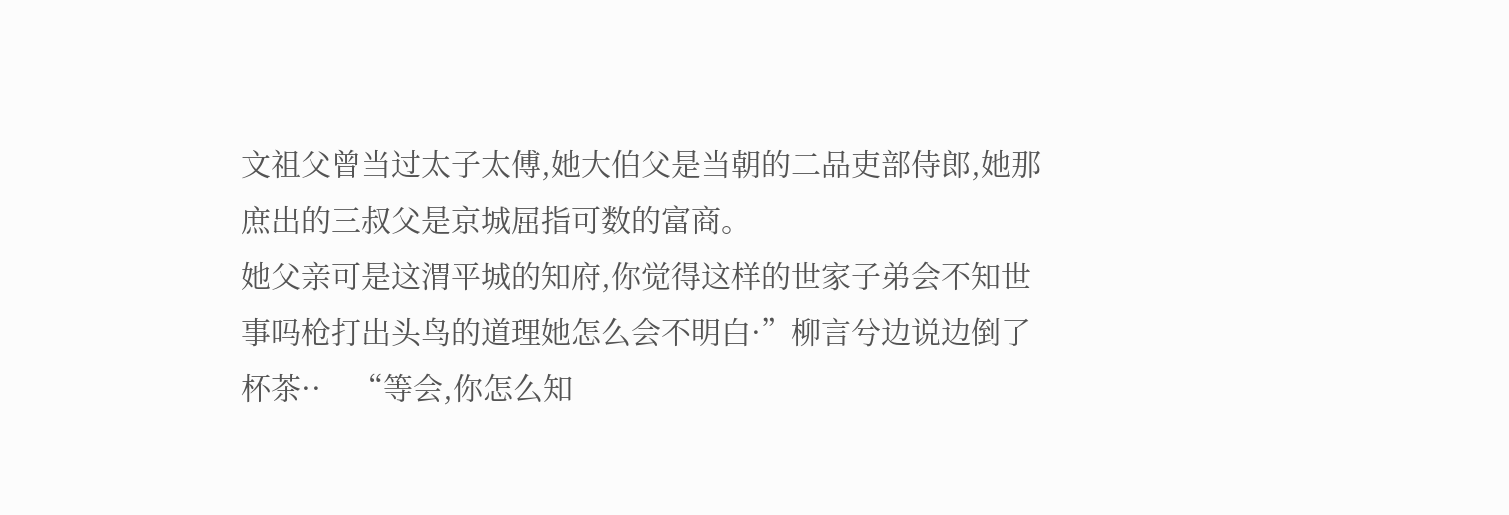文祖父曾当过太子太傅,她大伯父是当朝的二品吏部侍郎,她那庶出的三叔父是京城屈指可数的富商。
她父亲可是这渭平城的知府,你觉得这样的世家子弟会不知世事吗枪打出头鸟的道理她怎么会不明白·”柳言兮边说边倒了杯茶··    “等会,你怎么知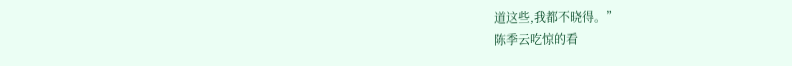道这些,我都不晓得。”
陈季云吃惊的看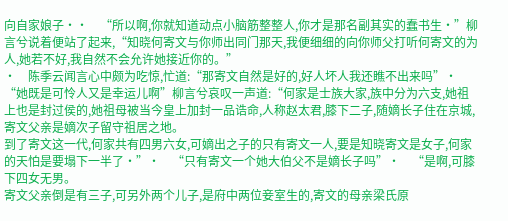向自家娘子··    “所以啊,你就知道动点小脑筋整整人,你才是那名副其实的蠢书生·”柳言兮说着便站了起来,“知晓何寄文与你师出同门那天,我便细细的向你师父打听何寄文的为人,她若不好,我自然不会允许她接近你的。”
·    陈季云闻言心中颇为吃惊,忙道:“那寄文自然是好的,好人坏人我还瞧不出来吗”·    “她既是可怜人又是幸运儿啊”柳言兮哀叹一声道:“何家是士族大家,族中分为六支,她祖上也是封过侯的,她祖母被当今皇上加封一品诰命,人称赵太君,膝下二子,随嫡长子住在京城,寄文父亲是嫡次子留守祖居之地。
到了寄文这一代,何家共有四男六女,可嫡出之子的只有寄文一人,要是知晓寄文是女子,何家的天怕是要塌下一半了·”·    “只有寄文一个她大伯父不是嫡长子吗”·    “是啊,可膝下四女无男。
寄文父亲倒是有三子,可另外两个儿子,是府中两位妾室生的,寄文的母亲梁氏原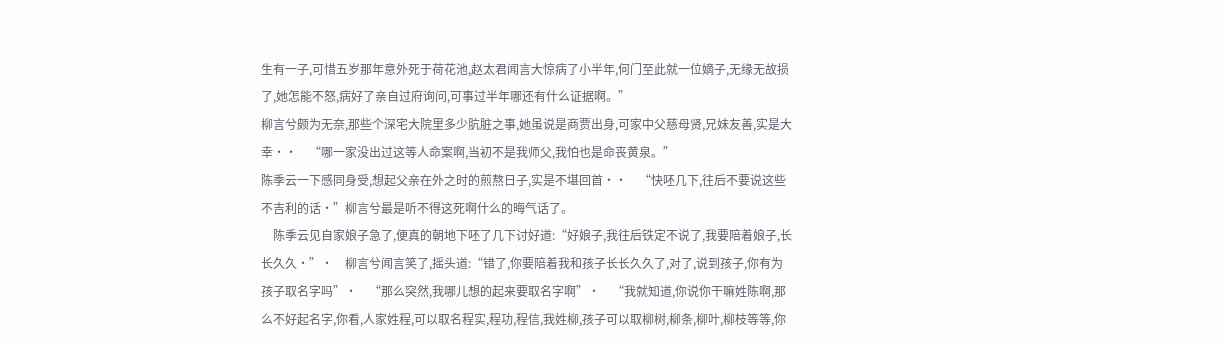生有一子,可惜五岁那年意外死于荷花池,赵太君闻言大惊病了小半年,何门至此就一位嫡子,无缘无故损了,她怎能不怒,病好了亲自过府询问,可事过半年哪还有什么证据啊。”
柳言兮颇为无奈,那些个深宅大院里多少肮脏之事,她虽说是商贾出身,可家中父慈母贤,兄妹友善,实是大幸··    “哪一家没出过这等人命案啊,当初不是我师父,我怕也是命丧黄泉。”
陈季云一下感同身受,想起父亲在外之时的煎熬日子,实是不堪回首··    “快呸几下,往后不要说这些不吉利的话·”柳言兮最是听不得这死啊什么的晦气话了。
    陈季云见自家娘子急了,便真的朝地下呸了几下讨好道:“好娘子,我往后铁定不说了,我要陪着娘子,长长久久·”·    柳言兮闻言笑了,摇头道:“错了,你要陪着我和孩子长长久久了,对了,说到孩子,你有为孩子取名字吗”·    “那么突然,我哪儿想的起来要取名字啊”·    “我就知道,你说你干嘛姓陈啊,那么不好起名字,你看,人家姓程,可以取名程实,程功,程信,我姓柳,孩子可以取柳树,柳条,柳叶,柳枝等等,你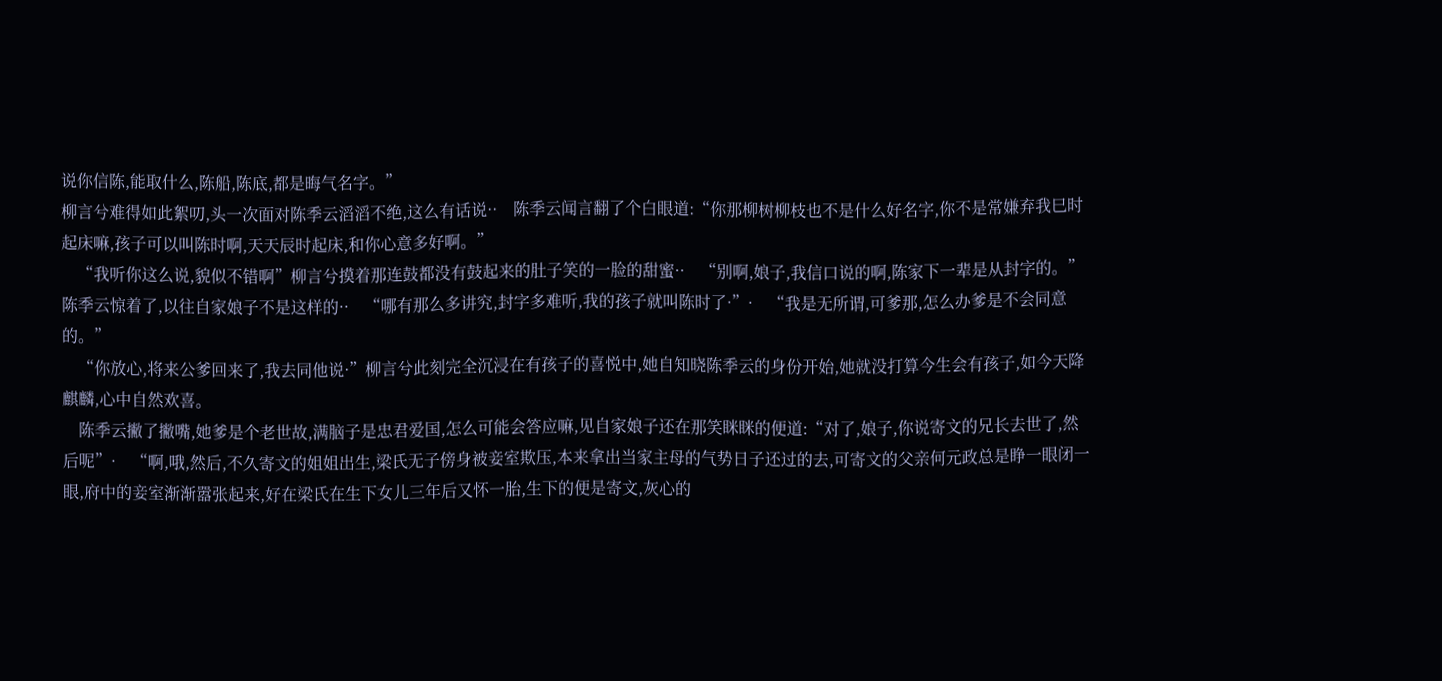说你信陈,能取什么,陈船,陈底,都是晦气名字。”
柳言兮难得如此絮叨,头一次面对陈季云滔滔不绝,这么有话说··    陈季云闻言翻了个白眼道:“你那柳树柳枝也不是什么好名字,你不是常嫌弃我巳时起床嘛,孩子可以叫陈时啊,天天辰时起床,和你心意多好啊。”
    “我听你这么说,貌似不错啊”柳言兮摸着那连鼓都没有鼓起来的肚子笑的一脸的甜蜜··    “别啊,娘子,我信口说的啊,陈家下一辈是从封字的。”
陈季云惊着了,以往自家娘子不是这样的··    “哪有那么多讲究,封字多难听,我的孩子就叫陈时了·”·    “我是无所谓,可爹那,怎么办爹是不会同意的。”
    “你放心,将来公爹回来了,我去同他说·”柳言兮此刻完全沉浸在有孩子的喜悦中,她自知晓陈季云的身份开始,她就没打算今生会有孩子,如今天降麒麟,心中自然欢喜。
    陈季云撇了撇嘴,她爹是个老世故,满脑子是忠君爱国,怎么可能会答应嘛,见自家娘子还在那笑眯眯的便道:“对了,娘子,你说寄文的兄长去世了,然后呢”·    “啊,哦,然后,不久寄文的姐姐出生,梁氏无子傍身被妾室欺压,本来拿出当家主母的气势日子还过的去,可寄文的父亲何元政总是睁一眼闭一眼,府中的妾室渐渐嚣张起来,好在梁氏在生下女儿三年后又怀一胎,生下的便是寄文,灰心的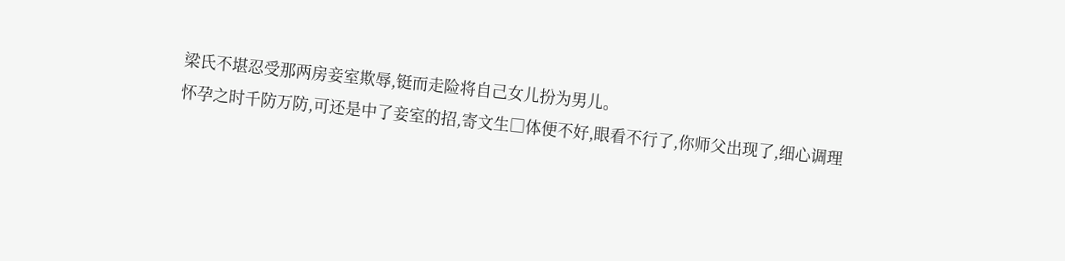梁氏不堪忍受那两房妾室欺辱,铤而走险将自己女儿扮为男儿。
怀孕之时千防万防,可还是中了妾室的招,寄文生□体便不好,眼看不行了,你师父出现了,细心调理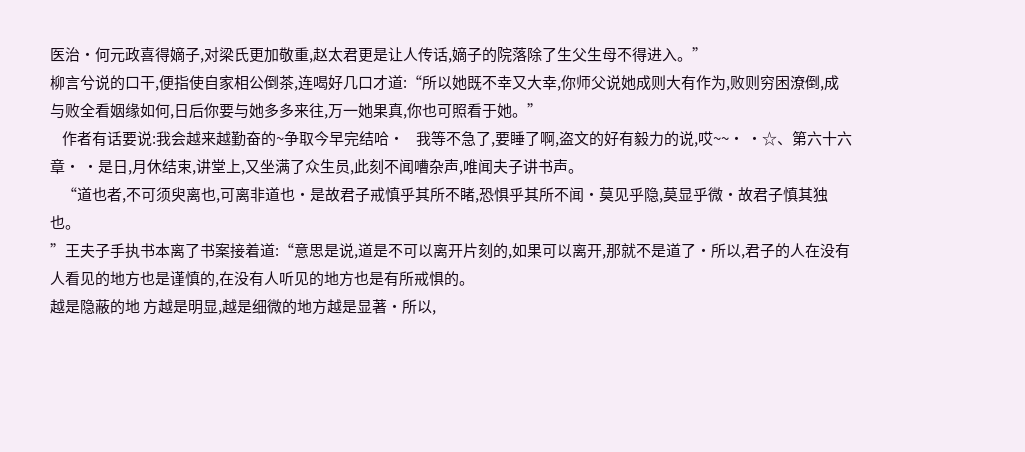医治·何元政喜得嫡子,对梁氏更加敬重,赵太君更是让人传话,嫡子的院落除了生父生母不得进入。”
柳言兮说的口干,便指使自家相公倒茶,连喝好几口才道:“所以她既不幸又大幸,你师父说她成则大有作为,败则穷困潦倒,成与败全看姻缘如何,日后你要与她多多来往,万一她果真,你也可照看于她。”
    作者有话要说:我会越来越勤奋的~争取今早完结哈·    我等不急了,要睡了啊,盗文的好有毅力的说,哎~~· ·☆、第六十六章· ·是日,月休结束,讲堂上,又坐满了众生员,此刻不闻嘈杂声,唯闻夫子讲书声。
    “道也者,不可须臾离也,可离非道也·是故君子戒慎乎其所不睹,恐惧乎其所不闻·莫见乎隐,莫显乎微·故君子慎其独也。
”王夫子手执书本离了书案接着道:“意思是说,道是不可以离开片刻的,如果可以离开,那就不是道了·所以,君子的人在没有人看见的地方也是谨慎的,在没有人听见的地方也是有所戒惧的。
越是隐蔽的地 方越是明显,越是细微的地方越是显著·所以,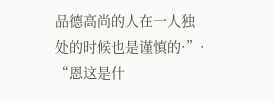品德高尚的人在一人独处的时候也是谨慎的·”·    “恩这是什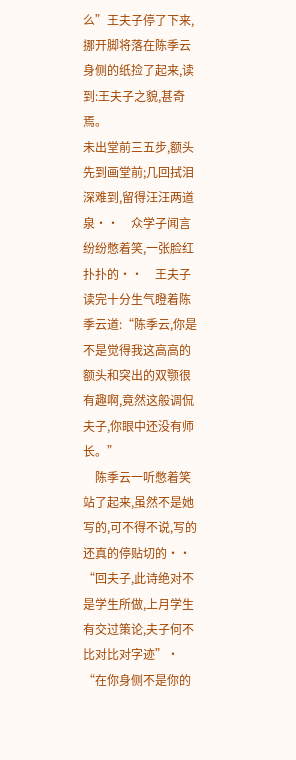么”王夫子停了下来,挪开脚将落在陈季云身侧的纸捡了起来,读到:王夫子之貌,甚奇焉。
未出堂前三五步,额头先到画堂前;几回拭泪深难到,留得汪汪两道泉··    众学子闻言纷纷憋着笑,一张脸红扑扑的··    王夫子读完十分生气瞪着陈季云道:“陈季云,你是不是觉得我这高高的额头和突出的双颚很有趣啊,竟然这般调侃夫子,你眼中还没有师长。”
    陈季云一听憋着笑站了起来,虽然不是她写的,可不得不说,写的还真的停贴切的··    “回夫子,此诗绝对不是学生所做,上月学生有交过策论,夫子何不比对比对字迹”·    “在你身侧不是你的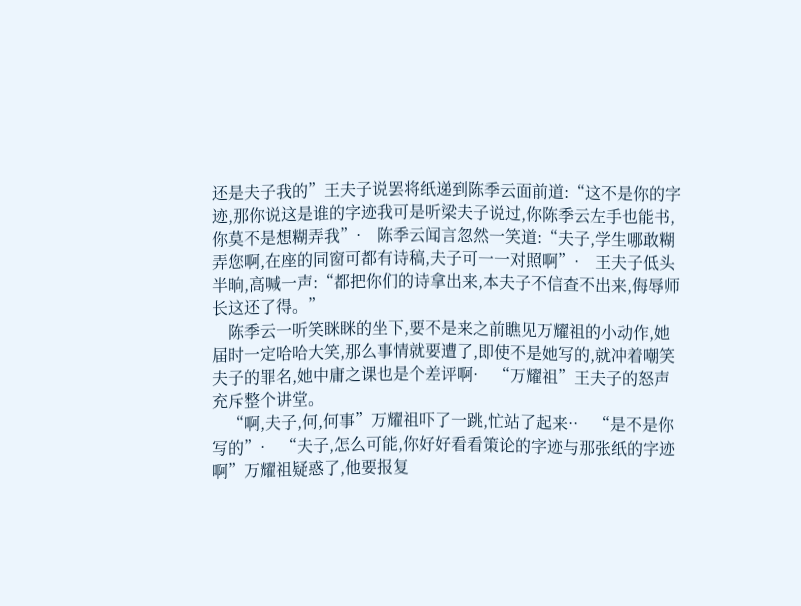还是夫子我的”王夫子说罢将纸递到陈季云面前道:“这不是你的字迹,那你说这是谁的字迹我可是听梁夫子说过,你陈季云左手也能书,你莫不是想糊弄我”·    陈季云闻言忽然一笑道:“夫子,学生哪敢糊弄您啊,在座的同窗可都有诗稿,夫子可一一对照啊”·    王夫子低头半晌,高喊一声:“都把你们的诗拿出来,本夫子不信查不出来,侮辱师长这还了得。”
    陈季云一听笑眯眯的坐下,要不是来之前瞧见万耀祖的小动作,她届时一定哈哈大笑,那么事情就要遭了,即使不是她写的,就冲着嘲笑夫子的罪名,她中庸之课也是个差评啊·    “万耀祖”王夫子的怒声充斥整个讲堂。
    “啊,夫子,何,何事”万耀祖吓了一跳,忙站了起来··    “是不是你写的”·    “夫子,怎么可能,你好好看看策论的字迹与那张纸的字迹啊”万耀祖疑惑了,他要报复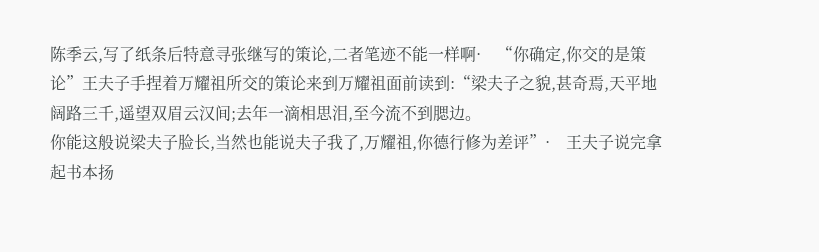陈季云,写了纸条后特意寻张继写的策论,二者笔迹不能一样啊·    “你确定,你交的是策论”王夫子手捏着万耀祖所交的策论来到万耀祖面前读到:“梁夫子之貌,甚奇焉,天平地阔路三千,遥望双眉云汉间;去年一滴相思泪,至今流不到腮边。
你能这般说梁夫子脸长,当然也能说夫子我了,万耀祖,你德行修为差评”·    王夫子说完拿起书本扬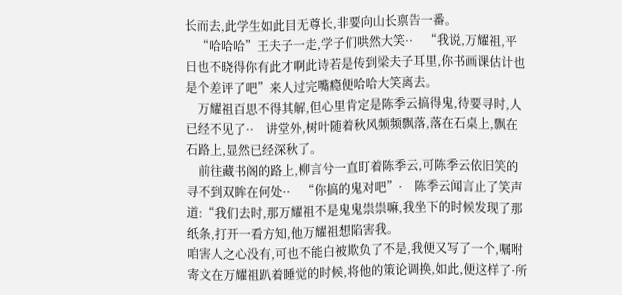长而去,此学生如此目无尊长,非要向山长禀告一番。
    “哈哈哈”王夫子一走,学子们哄然大笑··    “我说,万耀祖,平日也不晓得你有此才啊此诗若是传到梁夫子耳里,你书画课估计也是个差评了吧”来人过完嘴瘾便哈哈大笑离去。
    万耀祖百思不得其解,但心里肯定是陈季云搞得鬼,待要寻时,人已经不见了··    讲堂外,树叶随着秋风频频飘落,落在石桌上,飘在石路上,显然已经深秋了。
    前往藏书阁的路上,柳言兮一直盯着陈季云,可陈季云依旧笑的寻不到双眸在何处··    “你搞的鬼对吧”·    陈季云闻言止了笑声道:“我们去时,那万耀祖不是鬼鬼祟祟嘛,我坐下的时候发现了那纸条,打开一看方知,他万耀祖想陷害我。
咱害人之心没有,可也不能白被欺负了不是,我便又写了一个,嘱咐寄文在万耀祖趴着睡觉的时候,将他的策论调换,如此,便这样了·所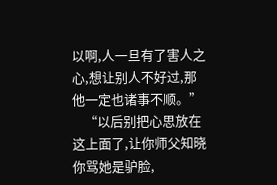以啊,人一旦有了害人之心,想让别人不好过,那他一定也诸事不顺。”
    “以后别把心思放在这上面了,让你师父知晓你骂她是驴脸,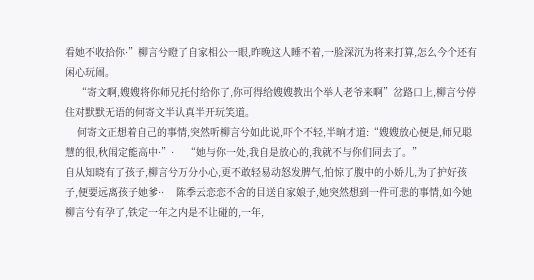看她不收拾你·”柳言兮瞪了自家相公一眼,昨晚这人睡不着,一脸深沉为将来打算,怎么今个还有闲心玩闹。
    “寄文啊,嫂嫂将你师兄托付给你了,你可得给嫂嫂教出个举人老爷来啊”岔路口上,柳言兮停住对默默无语的何寄文半认真半开玩笑道。
    何寄文正想着自己的事情,突然听柳言兮如此说,吓个不轻,半晌才道:“嫂嫂放心便是,师兄聪慧的很,秋闱定能高中·”·    “她与你一处,我自是放心的,我就不与你们同去了。”
自从知晓有了孩子,柳言兮万分小心,更不敢轻易动怒发脾气,怕惊了腹中的小娇儿,为了护好孩子,便要远离孩子她爹··    陈季云恋恋不舍的目送自家娘子,她突然想到一件可悲的事情,如今她柳言兮有孕了,铁定一年之内是不让碰的,一年,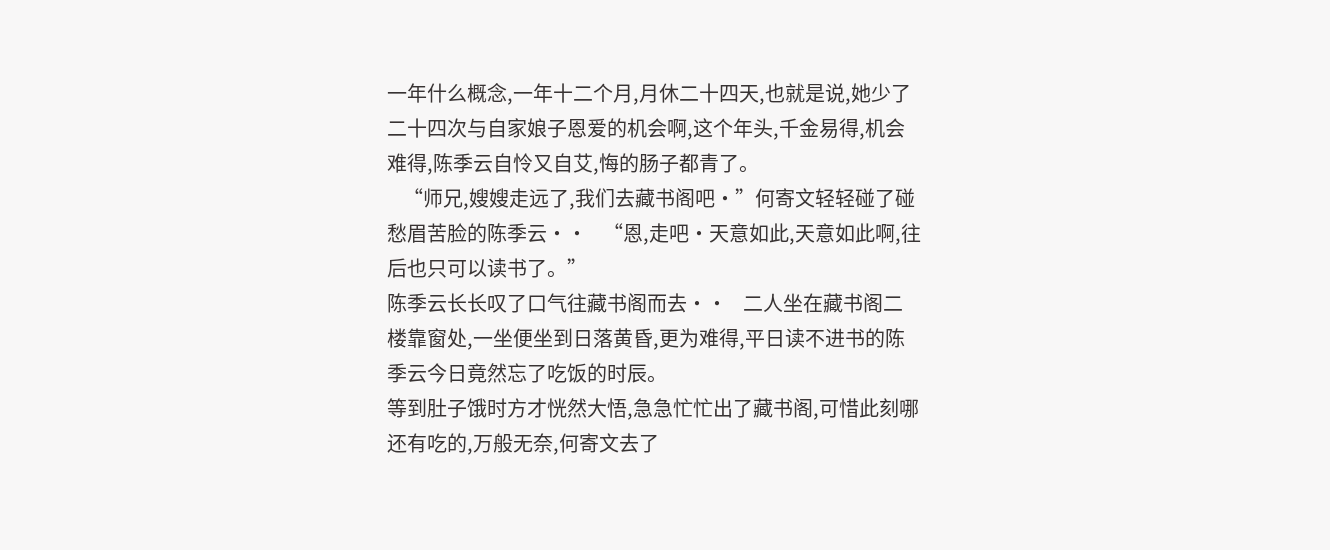一年什么概念,一年十二个月,月休二十四天,也就是说,她少了二十四次与自家娘子恩爱的机会啊,这个年头,千金易得,机会难得,陈季云自怜又自艾,悔的肠子都青了。
    “师兄,嫂嫂走远了,我们去藏书阁吧·”何寄文轻轻碰了碰愁眉苦脸的陈季云··    “恩,走吧·天意如此,天意如此啊,往后也只可以读书了。”
陈季云长长叹了口气往藏书阁而去··    二人坐在藏书阁二楼靠窗处,一坐便坐到日落黄昏,更为难得,平日读不进书的陈季云今日竟然忘了吃饭的时辰。
等到肚子饿时方才恍然大悟,急急忙忙出了藏书阁,可惜此刻哪还有吃的,万般无奈,何寄文去了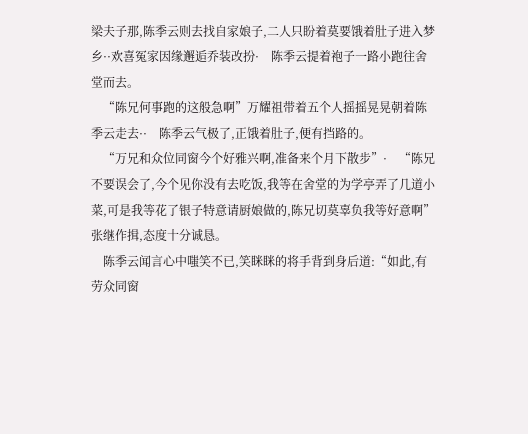梁夫子那,陈季云则去找自家娘子,二人只盼着莫要饿着肚子进入梦乡··欢喜冤家因缘邂逅乔装改扮·    陈季云提着袍子一路小跑往舍堂而去。
    “陈兄何事跑的这般急啊”万耀祖带着五个人摇摇晃晃朝着陈季云走去··    陈季云气极了,正饿着肚子,便有挡路的。
    “万兄和众位同窗今个好雅兴啊,准备来个月下散步”·    “陈兄不要误会了,今个见你没有去吃饭,我等在舍堂的为学亭弄了几道小菜,可是我等花了银子特意请厨娘做的,陈兄切莫辜负我等好意啊”张继作揖,态度十分诚恳。
    陈季云闻言心中嗤笑不已,笑眯眯的将手背到身后道:“如此,有劳众同窗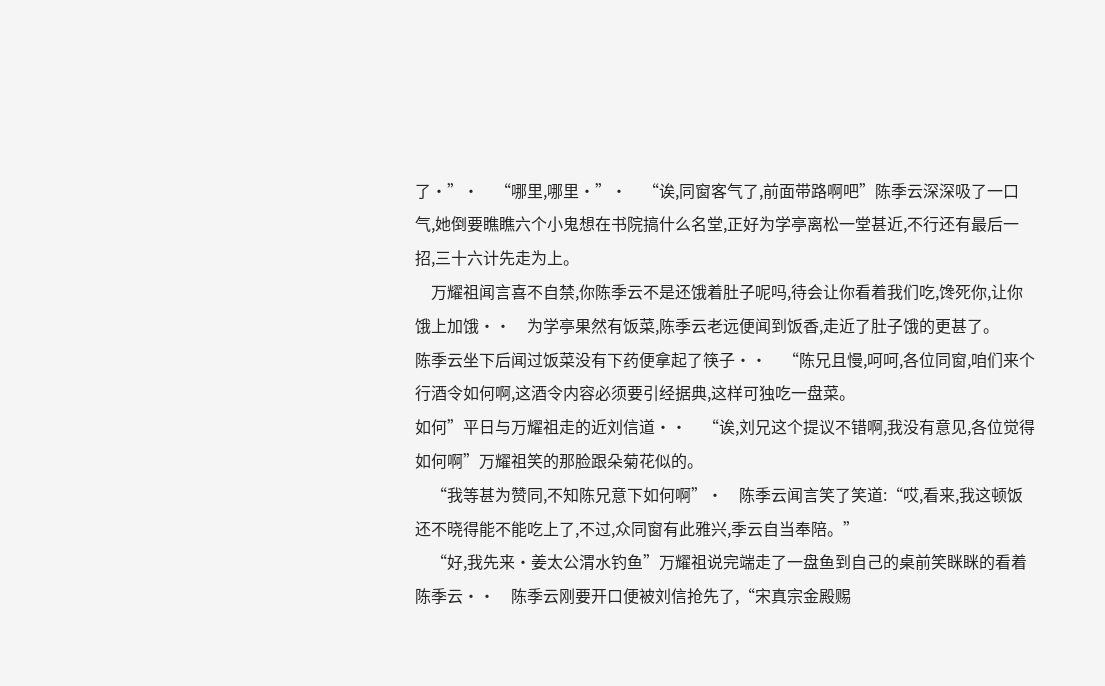了·”·    “哪里,哪里·”·    “诶,同窗客气了,前面带路啊吧”陈季云深深吸了一口气,她倒要瞧瞧六个小鬼想在书院搞什么名堂,正好为学亭离松一堂甚近,不行还有最后一招,三十六计先走为上。
    万耀祖闻言喜不自禁,你陈季云不是还饿着肚子呢吗,待会让你看着我们吃,馋死你,让你饿上加饿··    为学亭果然有饭菜,陈季云老远便闻到饭香,走近了肚子饿的更甚了。
陈季云坐下后闻过饭菜没有下药便拿起了筷子··    “陈兄且慢,呵呵,各位同窗,咱们来个行酒令如何啊,这酒令内容必须要引经据典,这样可独吃一盘菜。
如何”平日与万耀祖走的近刘信道··    “诶,刘兄这个提议不错啊,我没有意见,各位觉得如何啊”万耀祖笑的那脸跟朵菊花似的。
    “我等甚为赞同,不知陈兄意下如何啊”·    陈季云闻言笑了笑道:“哎,看来,我这顿饭还不晓得能不能吃上了,不过,众同窗有此雅兴,季云自当奉陪。”
    “好,我先来·姜太公渭水钓鱼”万耀祖说完端走了一盘鱼到自己的桌前笑眯眯的看着陈季云··    陈季云刚要开口便被刘信抢先了,“宋真宗金殿赐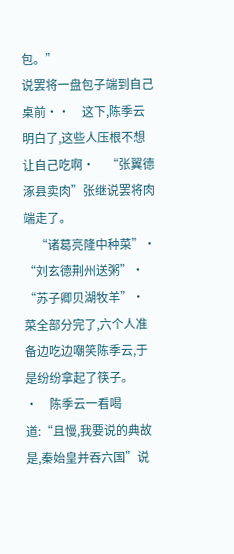包。”
说罢将一盘包子端到自己桌前··    这下,陈季云明白了,这些人压根不想让自己吃啊·    “张翼德涿县卖肉”张继说罢将肉端走了。
    “诸葛亮隆中种菜”·    “刘玄德荆州送粥”·    “苏子卿贝湖牧羊”·    菜全部分完了,六个人准备边吃边嘲笑陈季云,于是纷纷拿起了筷子。
·    陈季云一看喝道:“且慢,我要说的典故是,秦始皇并吞六国”说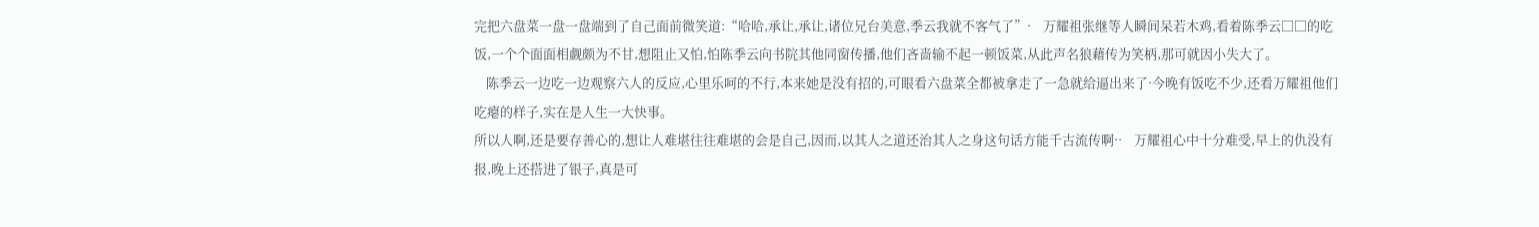完把六盘菜一盘一盘端到了自己面前微笑道:“哈哈,承让,承让,诸位兄台美意,季云我就不客气了”·    万耀祖张继等人瞬间呆若木鸡,看着陈季云□□的吃饭,一个个面面相觑颇为不甘,想阻止又怕,怕陈季云向书院其他同窗传播,他们吝啬输不起一顿饭菜,从此声名狼藉传为笑柄,那可就因小失大了。
    陈季云一边吃一边观察六人的反应,心里乐呵的不行,本来她是没有招的,可眼看六盘菜全都被拿走了一急就给逼出来了·今晚有饭吃不少,还看万耀祖他们吃瘪的样子,实在是人生一大快事。
所以人啊,还是要存善心的,想让人难堪往往难堪的会是自己,因而,以其人之道还治其人之身这句话方能千古流传啊··    万耀祖心中十分难受,早上的仇没有报,晚上还搭进了银子,真是可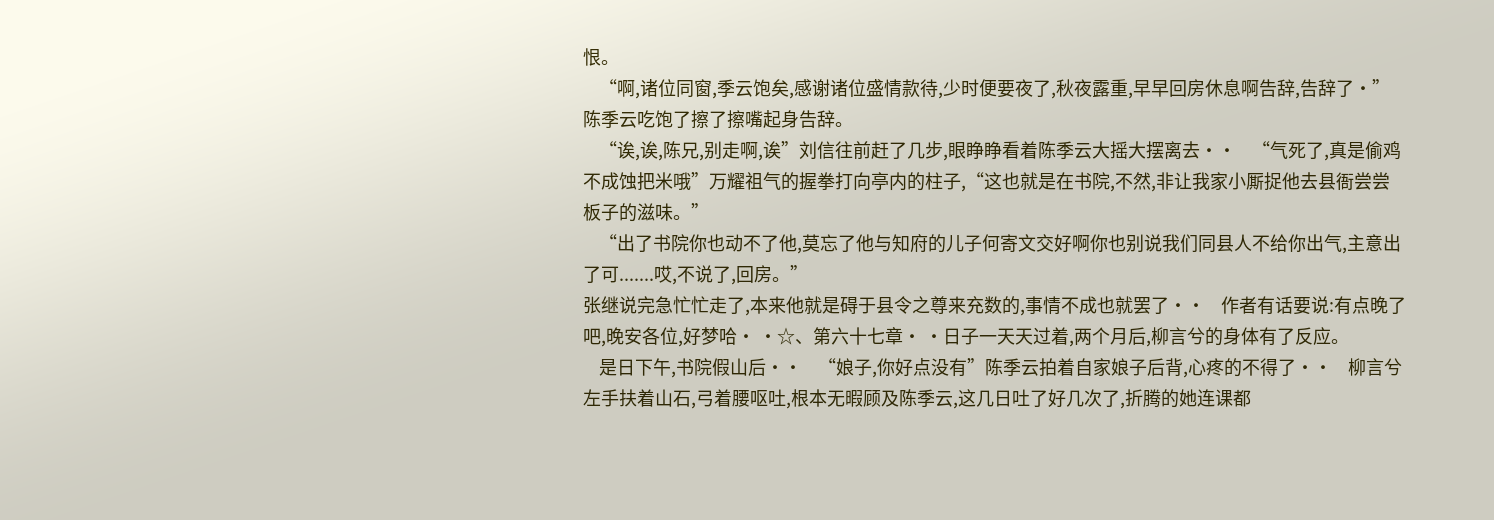恨。
    “啊,诸位同窗,季云饱矣,感谢诸位盛情款待,少时便要夜了,秋夜露重,早早回房休息啊告辞,告辞了·”陈季云吃饱了擦了擦嘴起身告辞。
    “诶,诶,陈兄,别走啊,诶”刘信往前赶了几步,眼睁睁看着陈季云大摇大摆离去··    “气死了,真是偷鸡不成蚀把米哦”万耀祖气的握拳打向亭内的柱子,“这也就是在书院,不然,非让我家小厮捉他去县衙尝尝板子的滋味。”
    “出了书院你也动不了他,莫忘了他与知府的儿子何寄文交好啊你也别说我们同县人不给你出气,主意出了可.......哎,不说了,回房。”
张继说完急忙忙走了,本来他就是碍于县令之尊来充数的,事情不成也就罢了··    作者有话要说:有点晚了吧,晚安各位,好梦哈· ·☆、第六十七章· ·日子一天天过着,两个月后,柳言兮的身体有了反应。
    是日下午,书院假山后··    “娘子,你好点没有”陈季云拍着自家娘子后背,心疼的不得了··    柳言兮左手扶着山石,弓着腰呕吐,根本无暇顾及陈季云,这几日吐了好几次了,折腾的她连课都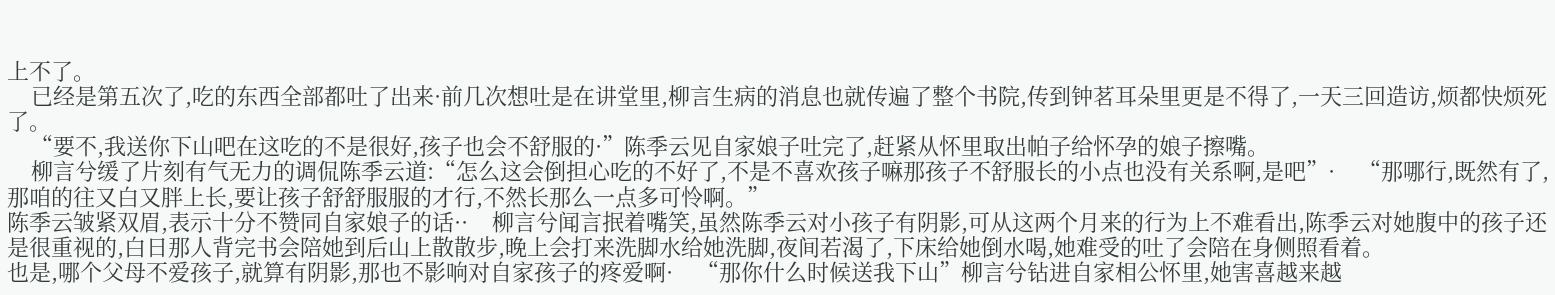上不了。
    已经是第五次了,吃的东西全部都吐了出来·前几次想吐是在讲堂里,柳言生病的消息也就传遍了整个书院,传到钟茗耳朵里更是不得了,一天三回造访,烦都快烦死了。
    “要不,我送你下山吧在这吃的不是很好,孩子也会不舒服的·”陈季云见自家娘子吐完了,赶紧从怀里取出帕子给怀孕的娘子擦嘴。
    柳言兮缓了片刻有气无力的调侃陈季云道:“怎么这会倒担心吃的不好了,不是不喜欢孩子嘛那孩子不舒服长的小点也没有关系啊,是吧”·    “那哪行,既然有了,那咱的往又白又胖上长,要让孩子舒舒服服的才行,不然长那么一点多可怜啊。”
陈季云皱紧双眉,表示十分不赞同自家娘子的话··    柳言兮闻言抿着嘴笑,虽然陈季云对小孩子有阴影,可从这两个月来的行为上不难看出,陈季云对她腹中的孩子还是很重视的,白日那人背完书会陪她到后山上散散步,晚上会打来洗脚水给她洗脚,夜间若渴了,下床给她倒水喝,她难受的吐了会陪在身侧照看着。
也是,哪个父母不爱孩子,就算有阴影,那也不影响对自家孩子的疼爱啊·    “那你什么时候送我下山”柳言兮钻进自家相公怀里,她害喜越来越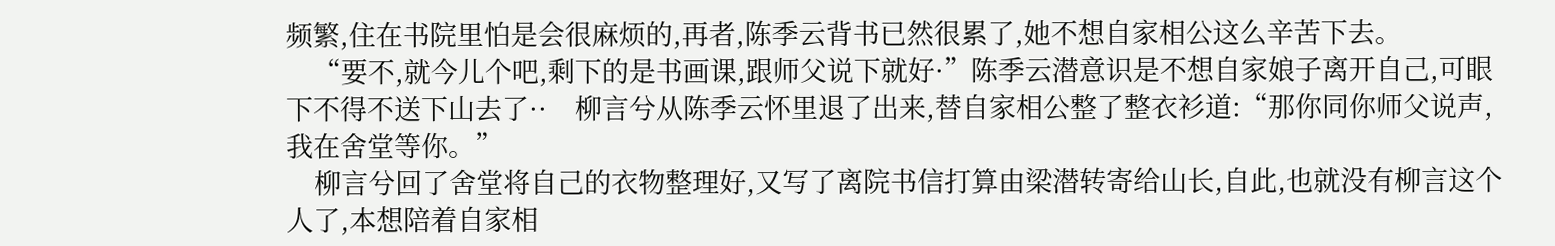频繁,住在书院里怕是会很麻烦的,再者,陈季云背书已然很累了,她不想自家相公这么辛苦下去。
    “要不,就今儿个吧,剩下的是书画课,跟师父说下就好·”陈季云潜意识是不想自家娘子离开自己,可眼下不得不送下山去了··    柳言兮从陈季云怀里退了出来,替自家相公整了整衣衫道:“那你同你师父说声,我在舍堂等你。”
    柳言兮回了舍堂将自己的衣物整理好,又写了离院书信打算由梁潜转寄给山长,自此,也就没有柳言这个人了,本想陪着自家相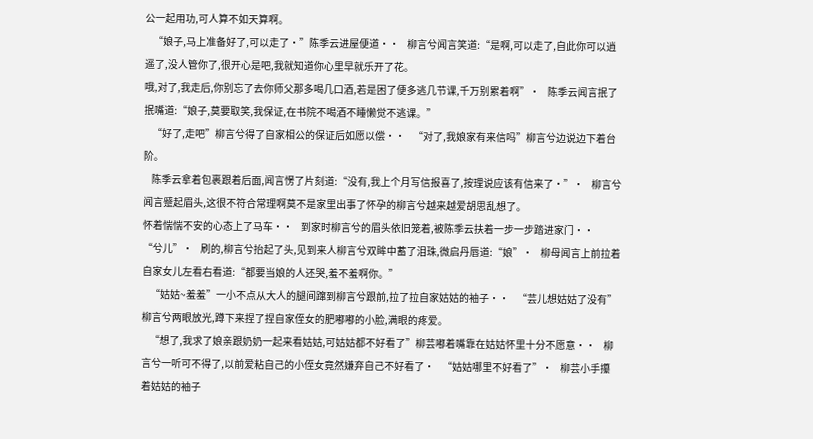公一起用功,可人算不如天算啊。
    “娘子,马上准备好了,可以走了·”陈季云进屋便道··    柳言兮闻言笑道:“是啊,可以走了,自此你可以逍遥了,没人管你了,很开心是吧,我就知道你心里早就乐开了花。
哦,对了,我走后,你别忘了去你师父那多喝几口酒,若是困了便多逃几节课,千万别累着啊”·    陈季云闻言抿了抿嘴道:“娘子,莫要取笑,我保证,在书院不喝酒不睡懒觉不逃课。”
    “好了,走吧”柳言兮得了自家相公的保证后如愿以偿··    “对了,我娘家有来信吗”柳言兮边说边下着台阶。
    陈季云拿着包裹跟着后面,闻言愣了片刻道:“没有,我上个月写信报喜了,按理说应该有信来了·”·    柳言兮闻言蹙起眉头,这很不符合常理啊莫不是家里出事了怀孕的柳言兮越来越爱胡思乱想了。
怀着惴惴不安的心态上了马车··    到家时柳言兮的眉头依旧笼着,被陈季云扶着一步一步踏进家门··    “兮儿”·    刷的,柳言兮抬起了头,见到来人柳言兮双眸中蓄了泪珠,微启丹唇道:“娘”·    柳母闻言上前拉着自家女儿左看右看道:“都要当娘的人还哭,羞不羞啊你。”
    “姑姑~羞羞”一小不点从大人的腿间蹿到柳言兮跟前,拉了拉自家姑姑的袖子··    “芸儿想姑姑了没有”柳言兮两眼放光,蹲下来捏了捏自家侄女的肥嘟嘟的小脸,满眼的疼爱。
    “想了,我求了娘亲跟奶奶一起来看姑姑,可姑姑都不好看了”柳芸嘟着嘴靠在姑姑怀里十分不愿意··    柳言兮一听可不得了,以前爱粘自己的小侄女竟然嫌弃自己不好看了·    “姑姑哪里不好看了”·    柳芸小手攥着姑姑的袖子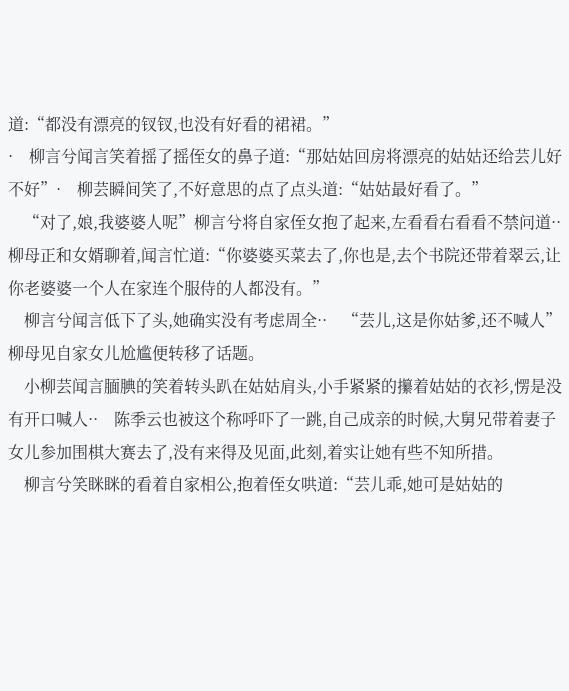道:“都没有漂亮的钗钗,也没有好看的裙裙。”
·    柳言兮闻言笑着摇了摇侄女的鼻子道:“那姑姑回房将漂亮的姑姑还给芸儿好不好”·    柳芸瞬间笑了,不好意思的点了点头道:“姑姑最好看了。”
    “对了,娘,我婆婆人呢”柳言兮将自家侄女抱了起来,左看看右看看不禁问道··    柳母正和女婿聊着,闻言忙道:“你婆婆买菜去了,你也是,去个书院还带着翠云,让你老婆婆一个人在家连个服侍的人都没有。”
    柳言兮闻言低下了头,她确实没有考虑周全··    “芸儿,这是你姑爹,还不喊人”柳母见自家女儿尬尴便转移了话题。
    小柳芸闻言腼腆的笑着转头趴在姑姑肩头,小手紧紧的攥着姑姑的衣衫,愣是没有开口喊人··    陈季云也被这个称呼吓了一跳,自己成亲的时候,大舅兄带着妻子女儿参加围棋大赛去了,没有来得及见面,此刻,着实让她有些不知所措。
    柳言兮笑眯眯的看着自家相公,抱着侄女哄道:“芸儿乖,她可是姑姑的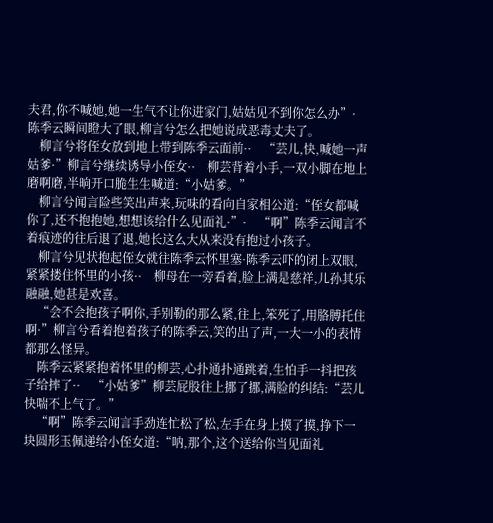夫君,你不喊她,她一生气不让你进家门,姑姑见不到你怎么办”·    陈季云瞬间瞪大了眼,柳言兮怎么把她说成恶毒丈夫了。
    柳言兮将侄女放到地上带到陈季云面前··    “芸儿,快,喊她一声姑爹·”柳言兮继续诱导小侄女··    柳芸背着小手,一双小脚在地上磨啊磨,半晌开口脆生生喊道:“小姑爹。”
    柳言兮闻言险些笑出声来,玩味的看向自家相公道:“侄女都喊你了,还不抱抱她,想想该给什么见面礼·”·    “啊”陈季云闻言不着痕迹的往后退了退,她长这么大从来没有抱过小孩子。
    柳言兮见状抱起侄女就往陈季云怀里塞·陈季云吓的闭上双眼,紧紧搂住怀里的小孩··    柳母在一旁看着,脸上满是慈祥,儿孙其乐融融,她甚是欢喜。
    “会不会抱孩子啊你,手别勒的那么紧,往上,笨死了,用胳膊托住啊·”柳言兮看着抱着孩子的陈季云,笑的出了声,一大一小的表情都那么怪异。
    陈季云紧紧抱着怀里的柳芸,心扑通扑通跳着,生怕手一抖把孩子给摔了··    “小姑爹”柳芸屁股往上挪了挪,满脸的纠结:“芸儿快喘不上气了。”
    “啊”陈季云闻言手劲连忙松了松,左手在身上摸了摸,挣下一块圆形玉佩递给小侄女道:“呐,那个,这个送给你当见面礼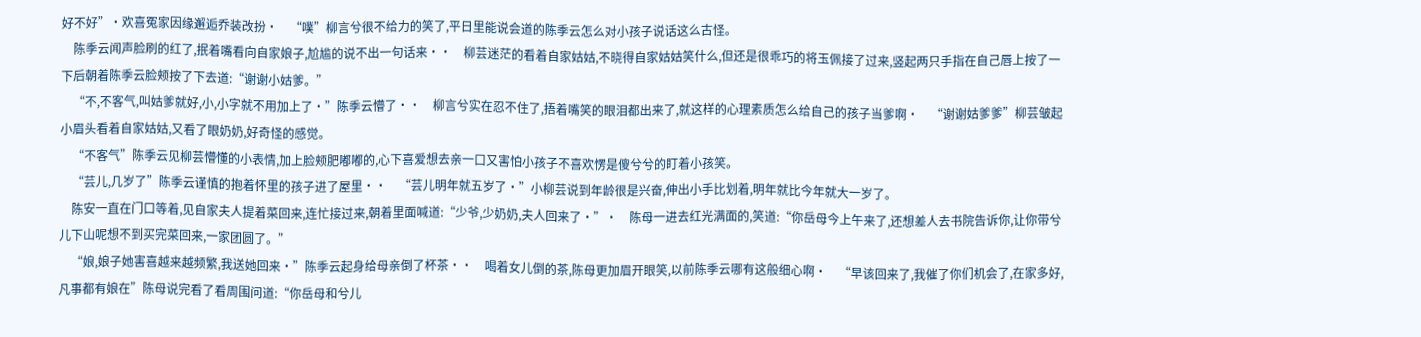好不好”·欢喜冤家因缘邂逅乔装改扮·    “噗”柳言兮很不给力的笑了,平日里能说会道的陈季云怎么对小孩子说话这么古怪。
    陈季云闻声脸刷的红了,抿着嘴看向自家娘子,尬尴的说不出一句话来··    柳芸迷茫的看着自家姑姑,不晓得自家姑姑笑什么,但还是很乖巧的将玉佩接了过来,竖起两只手指在自己唇上按了一下后朝着陈季云脸颊按了下去道:“谢谢小姑爹。”
    “不,不客气,叫姑爹就好,小,小字就不用加上了·”陈季云懵了··    柳言兮实在忍不住了,捂着嘴笑的眼泪都出来了,就这样的心理素质怎么给自己的孩子当爹啊·    “谢谢姑爹爹”柳芸皱起小眉头看着自家姑姑,又看了眼奶奶,好奇怪的感觉。
    “不客气”陈季云见柳芸懵懂的小表情,加上脸颊肥嘟嘟的,心下喜爱想去亲一口又害怕小孩子不喜欢愣是傻兮兮的盯着小孩笑。
    “芸儿,几岁了”陈季云谨慎的抱着怀里的孩子进了屋里··    “芸儿明年就五岁了·”小柳芸说到年龄很是兴奋,伸出小手比划着,明年就比今年就大一岁了。
    陈安一直在门口等着,见自家夫人提着菜回来,连忙接过来,朝着里面喊道:“少爷,少奶奶,夫人回来了·”·    陈母一进去红光满面的,笑道:“你岳母今上午来了,还想差人去书院告诉你,让你带兮儿下山呢想不到买完菜回来,一家团圆了。”
    “娘,娘子她害喜越来越频繁,我送她回来·”陈季云起身给母亲倒了杯茶··    喝着女儿倒的茶,陈母更加眉开眼笑,以前陈季云哪有这般细心啊·    “早该回来了,我催了你们机会了,在家多好,凡事都有娘在”陈母说完看了看周围问道:“你岳母和兮儿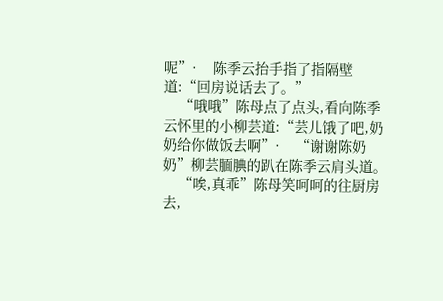呢”·    陈季云抬手指了指隔壁道:“回房说话去了。”
    “哦哦”陈母点了点头,看向陈季云怀里的小柳芸道:“芸儿饿了吧,奶奶给你做饭去啊”·    “谢谢陈奶奶”柳芸腼腆的趴在陈季云肩头道。
    “唉,真乖”陈母笑呵呵的往厨房去,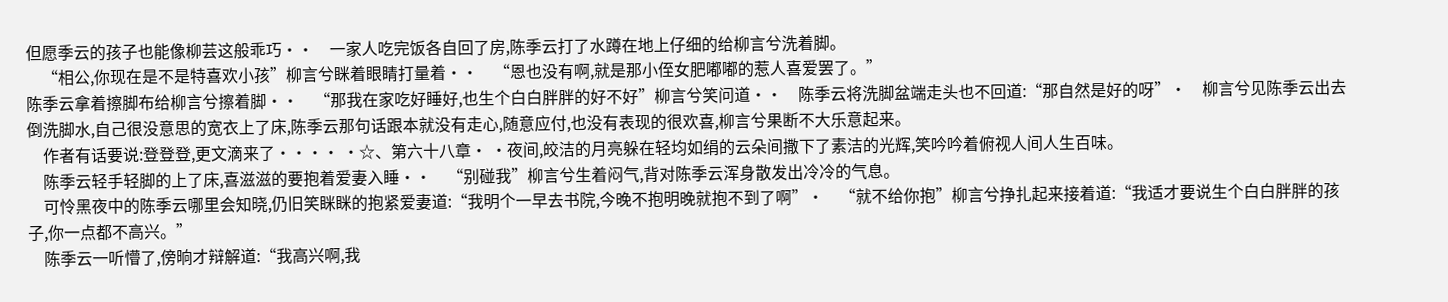但愿季云的孩子也能像柳芸这般乖巧··    一家人吃完饭各自回了房,陈季云打了水蹲在地上仔细的给柳言兮洗着脚。
    “相公,你现在是不是特喜欢小孩”柳言兮眯着眼睛打量着··    “恩也没有啊,就是那小侄女肥嘟嘟的惹人喜爱罢了。”
陈季云拿着擦脚布给柳言兮擦着脚··    “那我在家吃好睡好,也生个白白胖胖的好不好”柳言兮笑问道··    陈季云将洗脚盆端走头也不回道:“那自然是好的呀”·    柳言兮见陈季云出去倒洗脚水,自己很没意思的宽衣上了床,陈季云那句话跟本就没有走心,随意应付,也没有表现的很欢喜,柳言兮果断不大乐意起来。
    作者有话要说:登登登,更文滴来了···· ·☆、第六十八章· ·夜间,皎洁的月亮躲在轻均如绢的云朵间撒下了素洁的光辉,笑吟吟着俯视人间人生百味。
    陈季云轻手轻脚的上了床,喜滋滋的要抱着爱妻入睡··    “别碰我”柳言兮生着闷气,背对陈季云浑身散发出冷冷的气息。
    可怜黑夜中的陈季云哪里会知晓,仍旧笑眯眯的抱紧爱妻道:“我明个一早去书院,今晚不抱明晚就抱不到了啊”·    “就不给你抱”柳言兮挣扎起来接着道:“我适才要说生个白白胖胖的孩子,你一点都不高兴。”
    陈季云一听懵了,傍晌才辩解道:“我高兴啊,我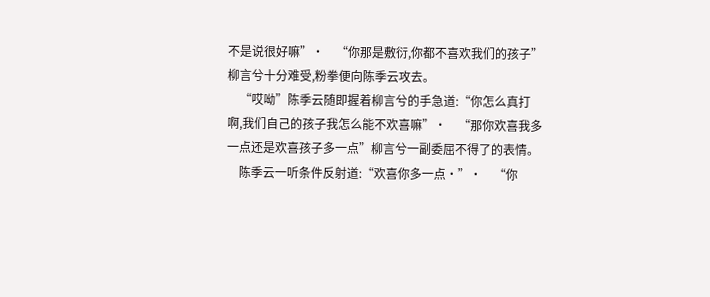不是说很好嘛”·    “你那是敷衍,你都不喜欢我们的孩子”柳言兮十分难受,粉拳便向陈季云攻去。
    “哎呦”陈季云随即握着柳言兮的手急道:“你怎么真打啊,我们自己的孩子我怎么能不欢喜嘛”·    “那你欢喜我多一点还是欢喜孩子多一点”柳言兮一副委屈不得了的表情。
    陈季云一听条件反射道:“欢喜你多一点·”·    “你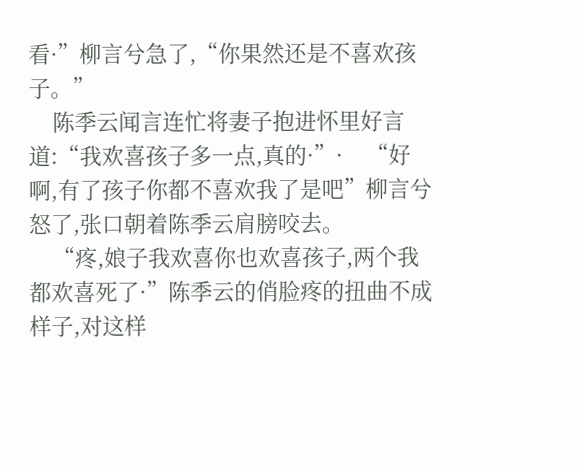看·”柳言兮急了,“你果然还是不喜欢孩子。”
    陈季云闻言连忙将妻子抱进怀里好言道:“我欢喜孩子多一点,真的·”·    “好啊,有了孩子你都不喜欢我了是吧”柳言兮怒了,张口朝着陈季云肩膀咬去。
    “疼,娘子我欢喜你也欢喜孩子,两个我都欢喜死了·”陈季云的俏脸疼的扭曲不成样子,对这样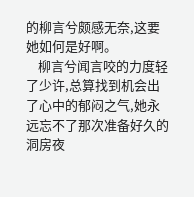的柳言兮颇感无奈,这要她如何是好啊。
    柳言兮闻言咬的力度轻了少许,总算找到机会出了心中的郁闷之气,她永远忘不了那次准备好久的洞房夜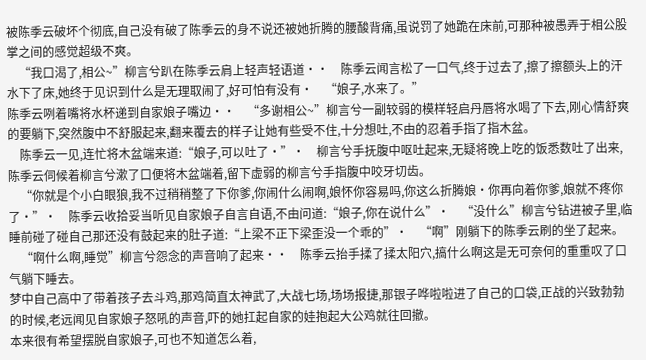被陈季云破坏个彻底,自己没有破了陈季云的身不说还被她折腾的腰酸背痛,虽说罚了她跪在床前,可那种被愚弄于相公股掌之间的感觉超级不爽。
    “我口渴了,相公~”柳言兮趴在陈季云肩上轻声轻语道··    陈季云闻言松了一口气,终于过去了,擦了擦额头上的汗水下了床,她终于见识到什么是无理取闹了,好可怕有没有·    “娘子,水来了。”
陈季云咧着嘴将水杯递到自家娘子嘴边··    “多谢相公~”柳言兮一副较弱的模样轻启丹唇将水喝了下去,刚心情舒爽的要躺下,突然腹中不舒服起来,翻来覆去的样子让她有些受不住,十分想吐,不由的忍着手指了指木盆。
    陈季云一见,连忙将木盆端来道:“娘子,可以吐了·”·    柳言兮手抚腹中呕吐起来,无疑将晚上吃的饭悉数吐了出来,陈季云伺候着柳言兮漱了口便将木盆端着,留下虚弱的柳言兮手指腹中咬牙切齿。
    “你就是个小白眼狼,我不过稍稍整了下你爹,你闹什么闹啊,娘怀你容易吗,你这么折腾娘·你再向着你爹,娘就不疼你了·”·    陈季云收拾妥当听见自家娘子自言自语,不由问道:“娘子,你在说什么”·    “没什么”柳言兮钻进被子里,临睡前碰了碰自己那还没有鼓起来的肚子道:“上梁不正下梁歪没一个乖的”·    “啊”刚躺下的陈季云刷的坐了起来。
    “啊什么啊,睡觉”柳言兮怨念的声音响了起来··    陈季云抬手揉了揉太阳穴,搞什么啊这是无可奈何的重重叹了口气躺下睡去。
梦中自己高中了带着孩子去斗鸡,那鸡简直太神武了,大战七场,场场报捷,那银子哗啦啦进了自己的口袋,正战的兴致勃勃的时候,老远闻见自家娘子怒吼的声音,吓的她扛起自家的娃抱起大公鸡就往回撤。
本来很有希望摆脱自家娘子,可也不知道怎么着,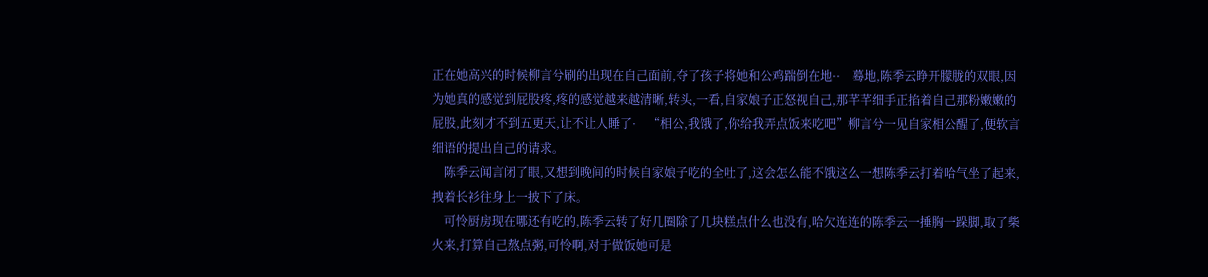正在她高兴的时候柳言兮刷的出现在自己面前,夺了孩子将她和公鸡踹倒在地··    蓦地,陈季云睁开朦胧的双眼,因为她真的感觉到屁股疼,疼的感觉越来越清晰,转头,一看,自家娘子正怒视自己,那芊芊细手正掐着自己那粉嫩嫩的屁股,此刻才不到五更天,让不让人睡了·    “相公,我饿了,你给我弄点饭来吃吧”柳言兮一见自家相公醒了,便软言细语的提出自己的请求。
    陈季云闻言闭了眼,又想到晚间的时候自家娘子吃的全吐了,这会怎么能不饿这么一想陈季云打着哈气坐了起来,拽着长衫往身上一披下了床。
    可怜厨房现在哪还有吃的,陈季云转了好几圈除了几块糕点什么也没有,哈欠连连的陈季云一捶胸一跺脚,取了柴火来,打算自己熬点粥,可怜啊,对于做饭她可是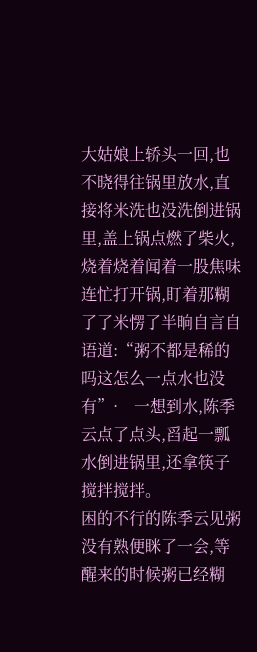大姑娘上轿头一回,也不晓得往锅里放水,直接将米洗也没洗倒进锅里,盖上锅点燃了柴火,烧着烧着闻着一股焦味连忙打开锅,盯着那糊了了米愣了半晌自言自语道:“粥不都是稀的吗这怎么一点水也没有”·    一想到水,陈季云点了点头,舀起一瓢水倒进锅里,还拿筷子搅拌搅拌。
困的不行的陈季云见粥没有熟便眯了一会,等醒来的时候粥已经糊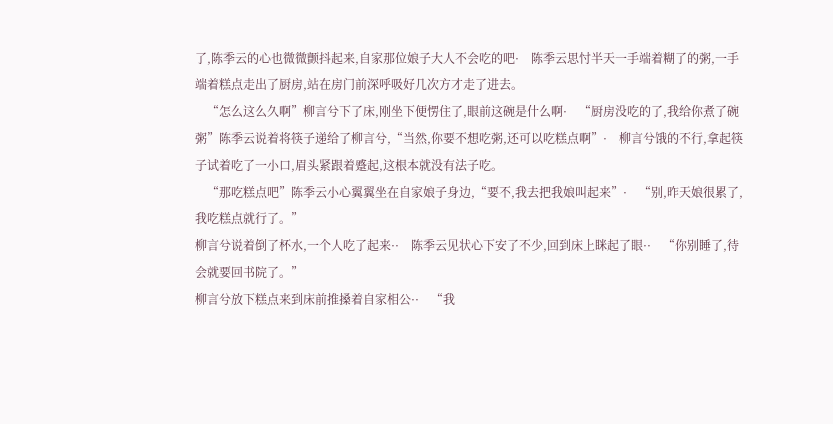了,陈季云的心也微微颤抖起来,自家那位娘子大人不会吃的吧·    陈季云思忖半天一手端着糊了的粥,一手端着糕点走出了厨房,站在房门前深呼吸好几次方才走了进去。
    “怎么这么久啊”柳言兮下了床,刚坐下便愣住了,眼前这碗是什么啊·    “厨房没吃的了,我给你煮了碗粥”陈季云说着将筷子递给了柳言兮,“当然,你要不想吃粥,还可以吃糕点啊”·    柳言兮饿的不行,拿起筷子试着吃了一小口,眉头紧跟着蹙起,这根本就没有法子吃。
    “那吃糕点吧”陈季云小心翼翼坐在自家娘子身边,“要不,我去把我娘叫起来”·    “别,昨天娘很累了,我吃糕点就行了。”
柳言兮说着倒了杯水,一个人吃了起来··    陈季云见状心下安了不少,回到床上眯起了眼··    “你别睡了,待会就要回书院了。”
柳言兮放下糕点来到床前推搡着自家相公··    “我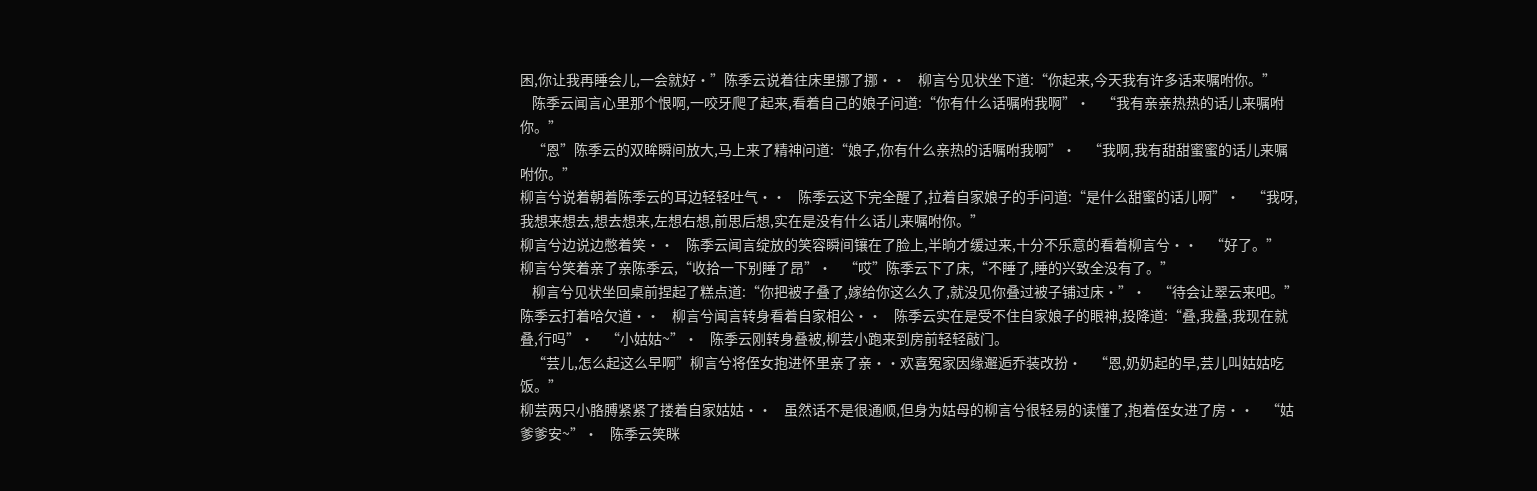困,你让我再睡会儿,一会就好·”陈季云说着往床里挪了挪··    柳言兮见状坐下道:“你起来,今天我有许多话来嘱咐你。”
    陈季云闻言心里那个恨啊,一咬牙爬了起来,看着自己的娘子问道:“你有什么话嘱咐我啊”·    “我有亲亲热热的话儿来嘱咐你。”
    “恩”陈季云的双眸瞬间放大,马上来了精神问道:“娘子,你有什么亲热的话嘱咐我啊”·    “我啊,我有甜甜蜜蜜的话儿来嘱咐你。”
柳言兮说着朝着陈季云的耳边轻轻吐气··    陈季云这下完全醒了,拉着自家娘子的手问道:“是什么甜蜜的话儿啊”·    “我呀,我想来想去,想去想来,左想右想,前思后想,实在是没有什么话儿来嘱咐你。”
柳言兮边说边憋着笑··    陈季云闻言绽放的笑容瞬间镶在了脸上,半晌才缓过来,十分不乐意的看着柳言兮··    “好了。”
柳言兮笑着亲了亲陈季云,“收拾一下别睡了昂”·    “哎”陈季云下了床,“不睡了,睡的兴致全没有了。”
    柳言兮见状坐回桌前捏起了糕点道:“你把被子叠了,嫁给你这么久了,就没见你叠过被子铺过床·”·    “待会让翠云来吧。”
陈季云打着哈欠道··    柳言兮闻言转身看着自家相公··    陈季云实在是受不住自家娘子的眼神,投降道:“叠,我叠,我现在就叠,行吗”·    “小姑姑~”·    陈季云刚转身叠被,柳芸小跑来到房前轻轻敲门。
    “芸儿,怎么起这么早啊”柳言兮将侄女抱进怀里亲了亲··欢喜冤家因缘邂逅乔装改扮·    “恩,奶奶起的早,芸儿叫姑姑吃饭。”
柳芸两只小胳膊紧紧了搂着自家姑姑··    虽然话不是很通顺,但身为姑母的柳言兮很轻易的读懂了,抱着侄女进了房··    “姑爹爹安~”·    陈季云笑眯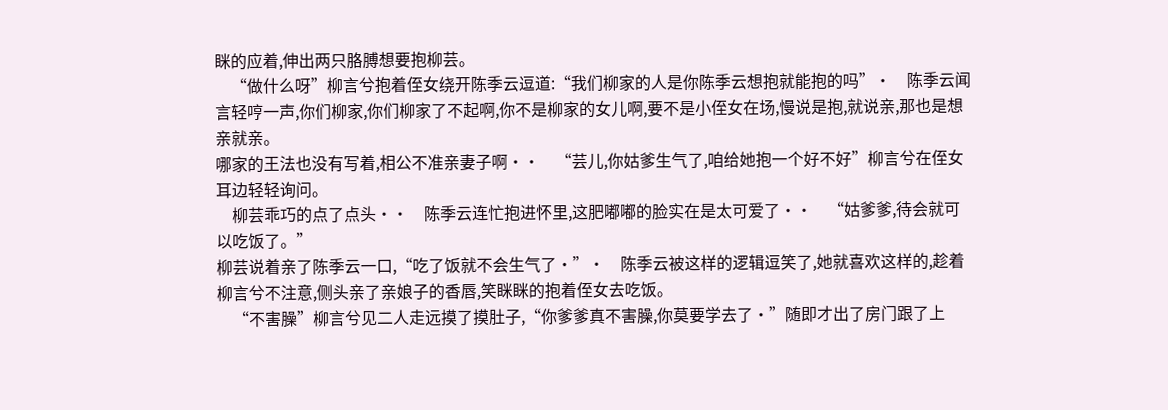眯的应着,伸出两只胳膊想要抱柳芸。
    “做什么呀”柳言兮抱着侄女绕开陈季云逗道:“我们柳家的人是你陈季云想抱就能抱的吗”·    陈季云闻言轻哼一声,你们柳家,你们柳家了不起啊,你不是柳家的女儿啊,要不是小侄女在场,慢说是抱,就说亲,那也是想亲就亲。
哪家的王法也没有写着,相公不准亲妻子啊··    “芸儿,你姑爹生气了,咱给她抱一个好不好”柳言兮在侄女耳边轻轻询问。
    柳芸乖巧的点了点头··    陈季云连忙抱进怀里,这肥嘟嘟的脸实在是太可爱了··    “姑爹爹,待会就可以吃饭了。”
柳芸说着亲了陈季云一口,“吃了饭就不会生气了·”·    陈季云被这样的逻辑逗笑了,她就喜欢这样的,趁着柳言兮不注意,侧头亲了亲娘子的香唇,笑眯眯的抱着侄女去吃饭。
    “不害臊”柳言兮见二人走远摸了摸肚子,“你爹爹真不害臊,你莫要学去了·”随即才出了房门跟了上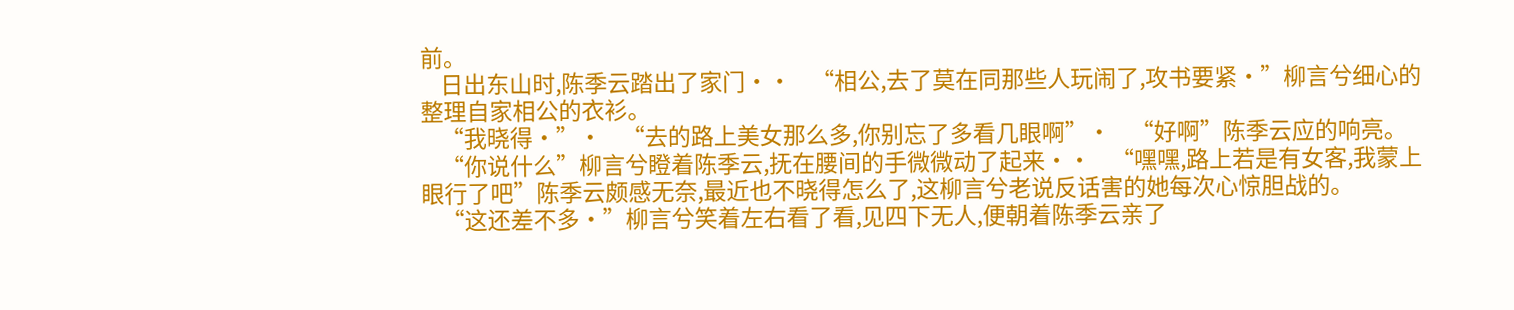前。
    日出东山时,陈季云踏出了家门··    “相公,去了莫在同那些人玩闹了,攻书要紧·”柳言兮细心的整理自家相公的衣衫。
    “我晓得·”·    “去的路上美女那么多,你别忘了多看几眼啊”·    “好啊”陈季云应的响亮。
    “你说什么”柳言兮瞪着陈季云,抚在腰间的手微微动了起来··    “嘿嘿,路上若是有女客,我蒙上眼行了吧”陈季云颇感无奈,最近也不晓得怎么了,这柳言兮老说反话害的她每次心惊胆战的。
    “这还差不多·”柳言兮笑着左右看了看,见四下无人,便朝着陈季云亲了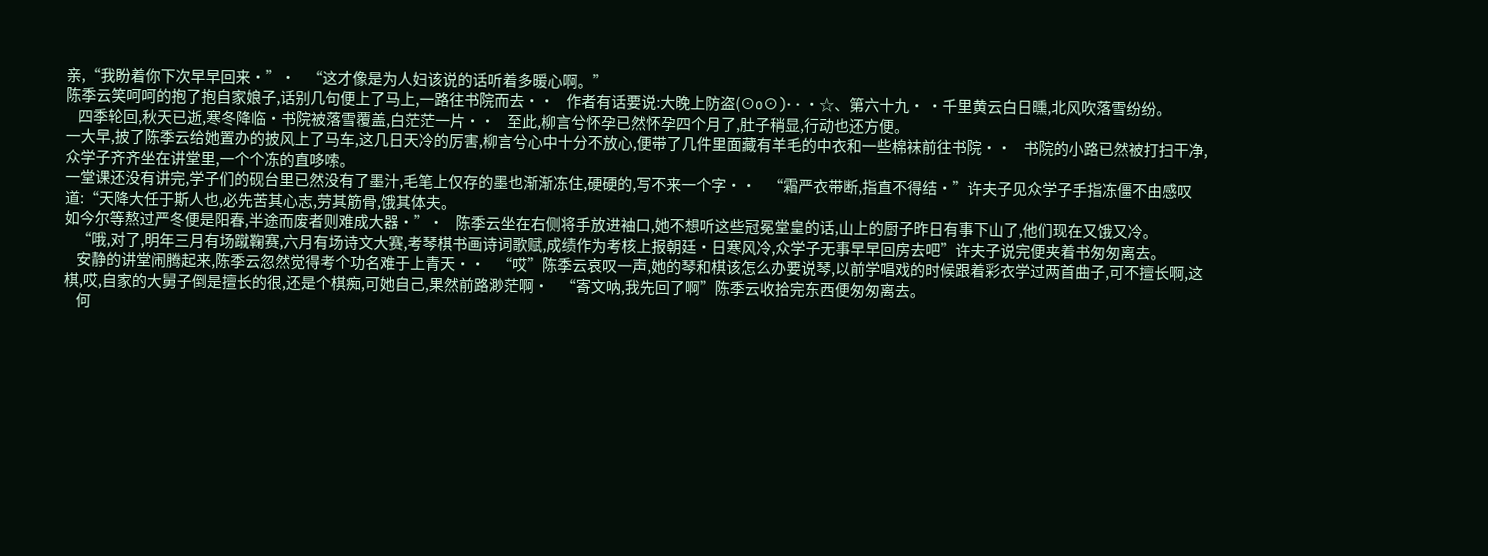亲,“我盼着你下次早早回来·”·    “这才像是为人妇该说的话听着多暖心啊。”
陈季云笑呵呵的抱了抱自家娘子,话别几句便上了马上,一路往书院而去··    作者有话要说:大晚上防盗(⊙o⊙)· · ·☆、第六十九· ·千里黄云白日曛,北风吹落雪纷纷。
    四季轮回,秋天已逝,寒冬降临·书院被落雪覆盖,白茫茫一片··    至此,柳言兮怀孕已然怀孕四个月了,肚子稍显,行动也还方便。
一大早,披了陈季云给她置办的披风上了马车,这几日天冷的厉害,柳言兮心中十分不放心,便带了几件里面藏有羊毛的中衣和一些棉袜前往书院··    书院的小路已然被打扫干净,众学子齐齐坐在讲堂里,一个个冻的直哆嗦。
一堂课还没有讲完,学子们的砚台里已然没有了墨汁,毛笔上仅存的墨也渐渐冻住,硬硬的,写不来一个字··    “霜严衣带断,指直不得结·”许夫子见众学子手指冻僵不由感叹道:“天降大任于斯人也,必先苦其心志,劳其筋骨,饿其体夫。
如今尔等熬过严冬便是阳春,半途而废者则难成大器·”·    陈季云坐在右侧将手放进袖口,她不想听这些冠冕堂皇的话,山上的厨子昨日有事下山了,他们现在又饿又冷。
    “哦,对了,明年三月有场蹴鞠赛,六月有场诗文大赛,考琴棋书画诗词歌赋,成绩作为考核上报朝廷·日寒风冷,众学子无事早早回房去吧”许夫子说完便夹着书匆匆离去。
    安静的讲堂闹腾起来,陈季云忽然觉得考个功名难于上青天··    “哎”陈季云哀叹一声,她的琴和棋该怎么办要说琴,以前学唱戏的时候跟着彩衣学过两首曲子,可不擅长啊,这棋,哎,自家的大舅子倒是擅长的很,还是个棋痴,可她自己,果然前路渺茫啊·    “寄文呐,我先回了啊”陈季云收拾完东西便匆匆离去。
    何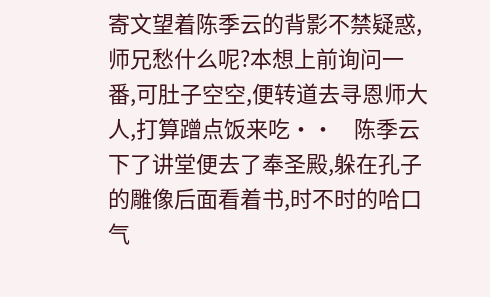寄文望着陈季云的背影不禁疑惑,师兄愁什么呢?本想上前询问一番,可肚子空空,便转道去寻恩师大人,打算蹭点饭来吃··    陈季云下了讲堂便去了奉圣殿,躲在孔子的雕像后面看着书,时不时的哈口气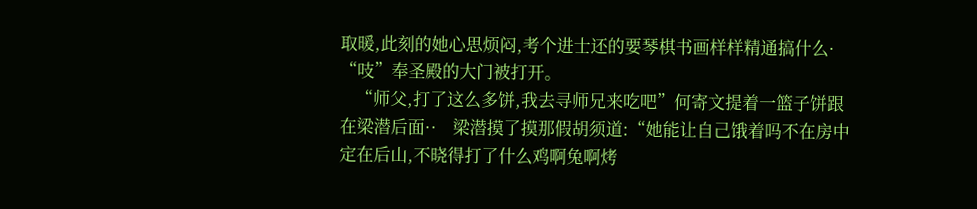取暖,此刻的她心思烦闷,考个进士还的要琴棋书画样样精通搞什么·    “吱”奉圣殿的大门被打开。
    “师父,打了这么多饼,我去寻师兄来吃吧”何寄文提着一篮子饼跟在梁潜后面··    梁潜摸了摸那假胡须道:“她能让自己饿着吗不在房中定在后山,不晓得打了什么鸡啊兔啊烤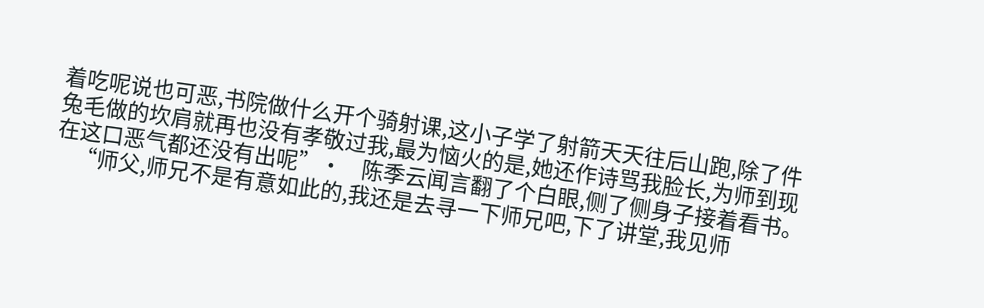着吃呢说也可恶,书院做什么开个骑射课,这小子学了射箭天天往后山跑,除了件兔毛做的坎肩就再也没有孝敬过我,最为恼火的是,她还作诗骂我脸长,为师到现在这口恶气都还没有出呢”·    陈季云闻言翻了个白眼,侧了侧身子接着看书。
    “师父,师兄不是有意如此的,我还是去寻一下师兄吧,下了讲堂,我见师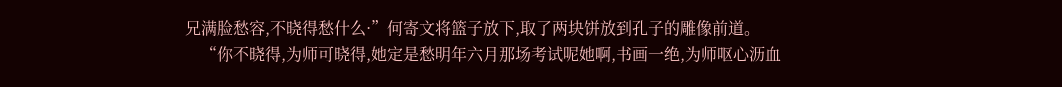兄满脸愁容,不晓得愁什么·”何寄文将篮子放下,取了两块饼放到孔子的雕像前道。
    “你不晓得,为师可晓得,她定是愁明年六月那场考试呢她啊,书画一绝,为师呕心沥血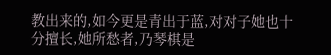教出来的,如今更是青出于蓝,对对子她也十分擅长,她所愁者,乃琴棋是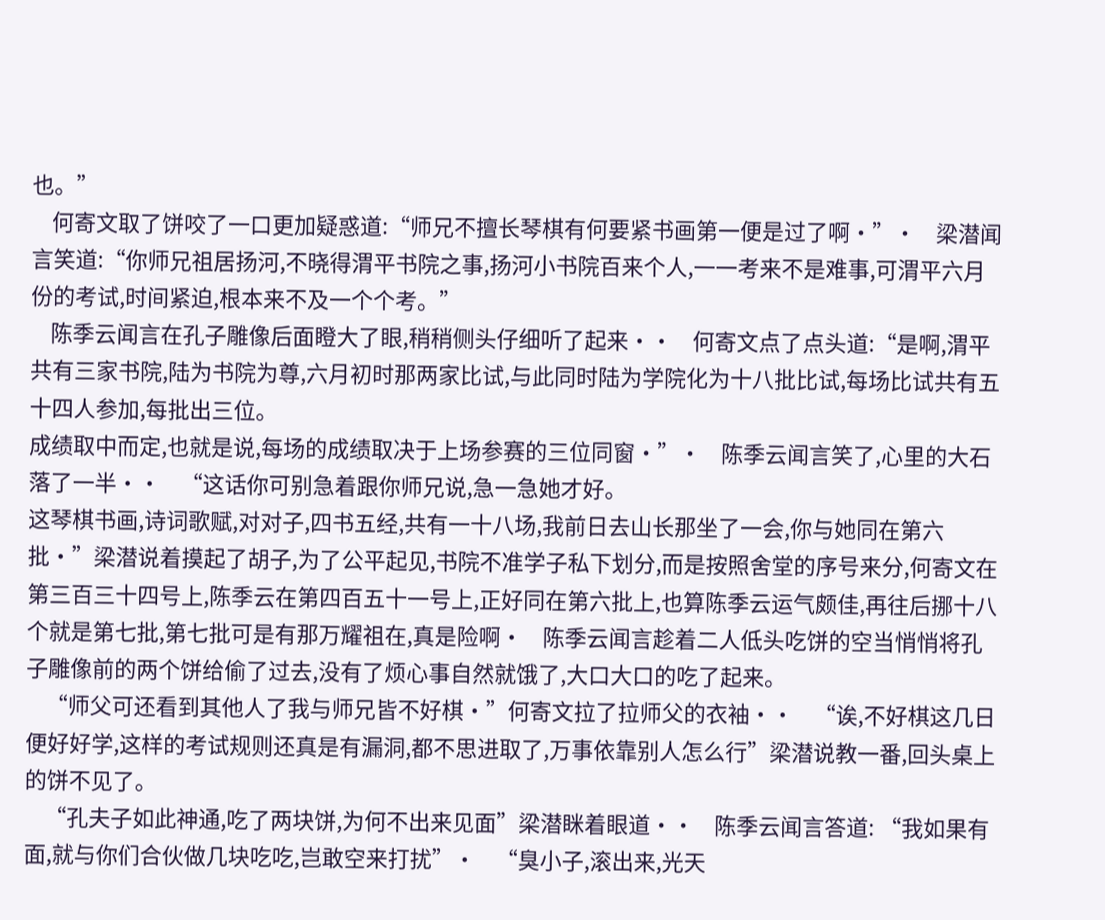也。”
    何寄文取了饼咬了一口更加疑惑道:“师兄不擅长琴棋有何要紧书画第一便是过了啊·”·    梁潜闻言笑道:“你师兄祖居扬河,不晓得渭平书院之事,扬河小书院百来个人,一一考来不是难事,可渭平六月份的考试,时间紧迫,根本来不及一个个考。”
    陈季云闻言在孔子雕像后面瞪大了眼,稍稍侧头仔细听了起来··    何寄文点了点头道:“是啊,渭平共有三家书院,陆为书院为尊,六月初时那两家比试,与此同时陆为学院化为十八批比试,每场比试共有五十四人参加,每批出三位。
成绩取中而定,也就是说,每场的成绩取决于上场参赛的三位同窗·”·    陈季云闻言笑了,心里的大石落了一半··    “这话你可别急着跟你师兄说,急一急她才好。
这琴棋书画,诗词歌赋,对对子,四书五经,共有一十八场,我前日去山长那坐了一会,你与她同在第六批·”梁潜说着摸起了胡子,为了公平起见,书院不准学子私下划分,而是按照舍堂的序号来分,何寄文在第三百三十四号上,陈季云在第四百五十一号上,正好同在第六批上,也算陈季云运气颇佳,再往后挪十八个就是第七批,第七批可是有那万耀祖在,真是险啊·    陈季云闻言趁着二人低头吃饼的空当悄悄将孔子雕像前的两个饼给偷了过去,没有了烦心事自然就饿了,大口大口的吃了起来。
    “师父可还看到其他人了我与师兄皆不好棋·”何寄文拉了拉师父的衣袖··    “诶,不好棋这几日便好好学,这样的考试规则还真是有漏洞,都不思进取了,万事依靠别人怎么行”梁潜说教一番,回头桌上的饼不见了。
    “孔夫子如此神通,吃了两块饼,为何不出来见面”梁潜眯着眼道··    陈季云闻言答道: “我如果有面,就与你们合伙做几块吃吃,岂敢空来打扰”·    “臭小子,滚出来,光天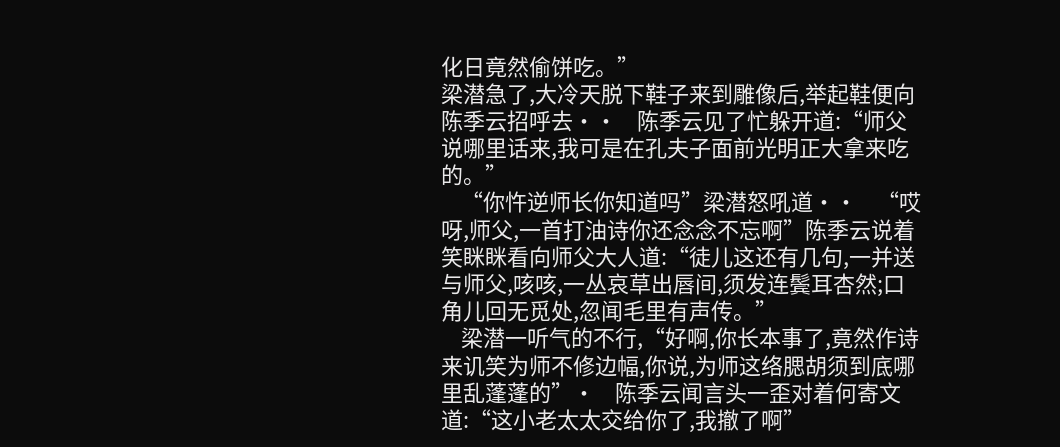化日竟然偷饼吃。”
梁潜急了,大冷天脱下鞋子来到雕像后,举起鞋便向陈季云招呼去··    陈季云见了忙躲开道:“师父说哪里话来,我可是在孔夫子面前光明正大拿来吃的。”
    “你忤逆师长你知道吗”梁潜怒吼道··    “哎呀,师父,一首打油诗你还念念不忘啊”陈季云说着笑眯眯看向师父大人道:“徒儿这还有几句,一并送与师父,咳咳,一丛哀草出唇间,须发连鬓耳杏然;口角儿回无觅处,忽闻毛里有声传。”
    梁潜一听气的不行,“好啊,你长本事了,竟然作诗来讥笑为师不修边幅,你说,为师这络腮胡须到底哪里乱蓬蓬的”·    陈季云闻言头一歪对着何寄文道:“这小老太太交给你了,我撤了啊”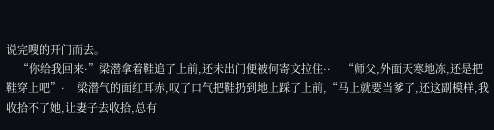说完嗖的开门而去。
    “你给我回来·”梁潜拿着鞋追了上前,还未出门便被何寄文拉住··    “师父,外面天寒地冻,还是把鞋穿上吧”·    梁潜气的面红耳赤,叹了口气把鞋扔到地上踩了上前,“马上就要当爹了,还这副模样,我收拾不了她,让妻子去收拾,总有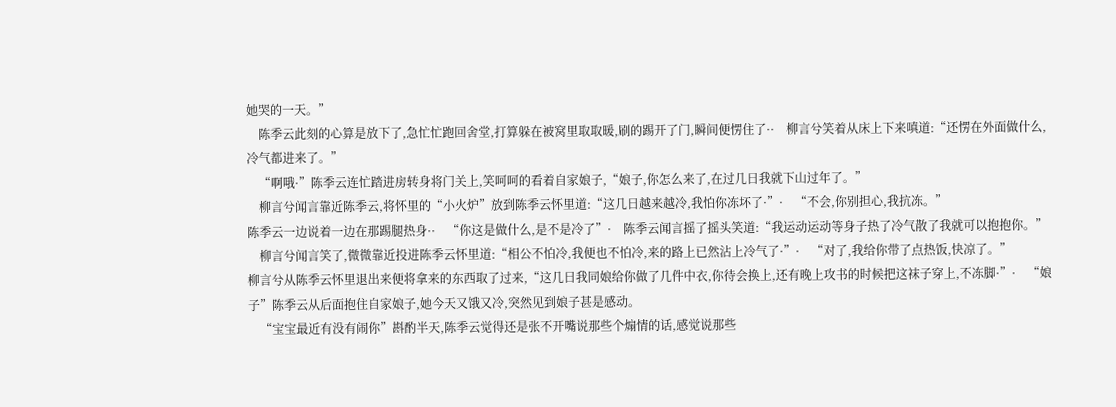她哭的一天。”
    陈季云此刻的心算是放下了,急忙忙跑回舍堂,打算躲在被窝里取取暖,刷的踢开了门,瞬间便愣住了··    柳言兮笑着从床上下来嗔道:“还愣在外面做什么,冷气都进来了。”
    “啊哦·”陈季云连忙踏进房转身将门关上,笑呵呵的看着自家娘子,“娘子,你怎么来了,在过几日我就下山过年了。”
    柳言兮闻言靠近陈季云,将怀里的“小火炉”放到陈季云怀里道:“这几日越来越冷,我怕你冻坏了·”·    “不会,你别担心,我抗冻。”
陈季云一边说着一边在那踢腿热身··    “你这是做什么,是不是冷了”·    陈季云闻言摇了摇头笑道:“我运动运动等身子热了冷气散了我就可以抱抱你。”
    柳言兮闻言笑了,微微靠近投进陈季云怀里道:“相公不怕冷,我便也不怕冷,来的路上已然沾上冷气了·”·    “对了,我给你带了点热饭,快凉了。”
柳言兮从陈季云怀里退出来便将拿来的东西取了过来,“这几日我同娘给你做了几件中衣,你待会换上,还有晚上攻书的时候把这袜子穿上,不冻脚·”·    “娘子”陈季云从后面抱住自家娘子,她今天又饿又冷,突然见到娘子甚是感动。
    “宝宝最近有没有闹你”斟酌半天,陈季云觉得还是张不开嘴说那些个煽情的话,感觉说那些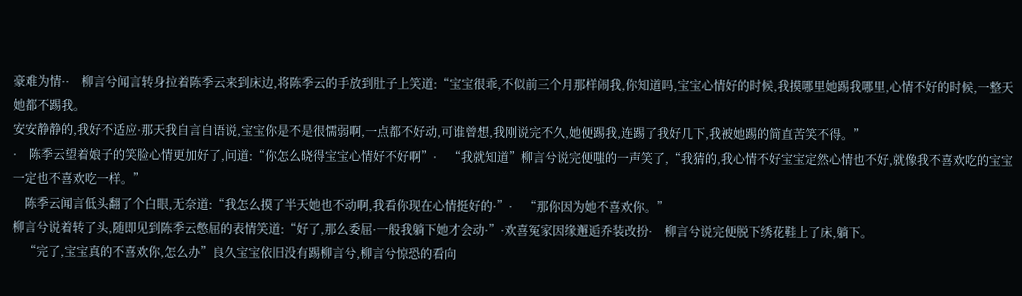豪难为情··    柳言兮闻言转身拉着陈季云来到床边,将陈季云的手放到肚子上笑道:“宝宝很乖,不似前三个月那样闹我,你知道吗,宝宝心情好的时候,我摸哪里她踢我哪里,心情不好的时候,一整天她都不踢我。
安安静静的,我好不适应·那天我自言自语说,宝宝你是不是很懦弱啊,一点都不好动,可谁曾想,我刚说完不久,她便踢我,连踢了我好几下,我被她踢的简直苦笑不得。”
·    陈季云望着娘子的笑脸心情更加好了,问道:“你怎么晓得宝宝心情好不好啊”·    “我就知道”柳言兮说完便嗤的一声笑了,“我猜的,我心情不好宝宝定然心情也不好,就像我不喜欢吃的宝宝一定也不喜欢吃一样。”
    陈季云闻言低头翻了个白眼,无奈道:“我怎么摸了半天她也不动啊,我看你现在心情挺好的·”·    “那你因为她不喜欢你。”
柳言兮说着转了头,随即见到陈季云憋屈的表情笑道:“好了,那么委屈·一般我躺下她才会动·”·欢喜冤家因缘邂逅乔装改扮·    柳言兮说完便脱下绣花鞋上了床,躺下。
    “完了,宝宝真的不喜欢你,怎么办”良久宝宝依旧没有踢柳言兮,柳言兮惊恐的看向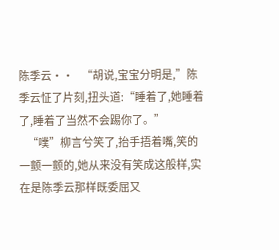陈季云··    “胡说,宝宝分明是,”陈季云怔了片刻,扭头道:“睡着了,她睡着了,睡着了当然不会踢你了。”
    “噗”柳言兮笑了,抬手捂着嘴,笑的一颤一颤的,她从来没有笑成这般样,实在是陈季云那样既委屈又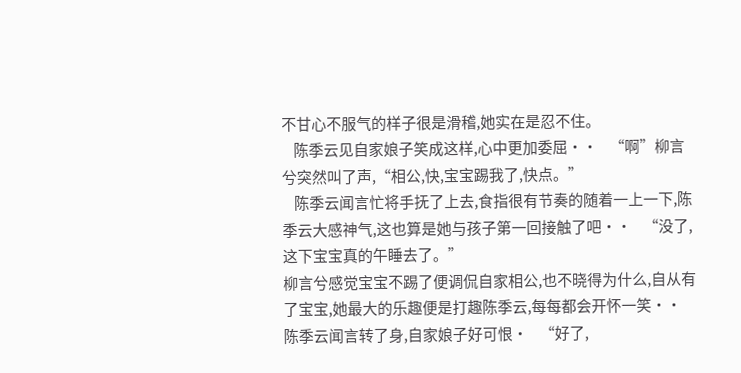不甘心不服气的样子很是滑稽,她实在是忍不住。
    陈季云见自家娘子笑成这样,心中更加委屈··    “啊”柳言兮突然叫了声,“相公,快,宝宝踢我了,快点。”
    陈季云闻言忙将手抚了上去,食指很有节奏的随着一上一下,陈季云大感神气,这也算是她与孩子第一回接触了吧··    “没了,这下宝宝真的午睡去了。”
柳言兮感觉宝宝不踢了便调侃自家相公,也不晓得为什么,自从有了宝宝,她最大的乐趣便是打趣陈季云,每每都会开怀一笑··    陈季云闻言转了身,自家娘子好可恨·    “好了,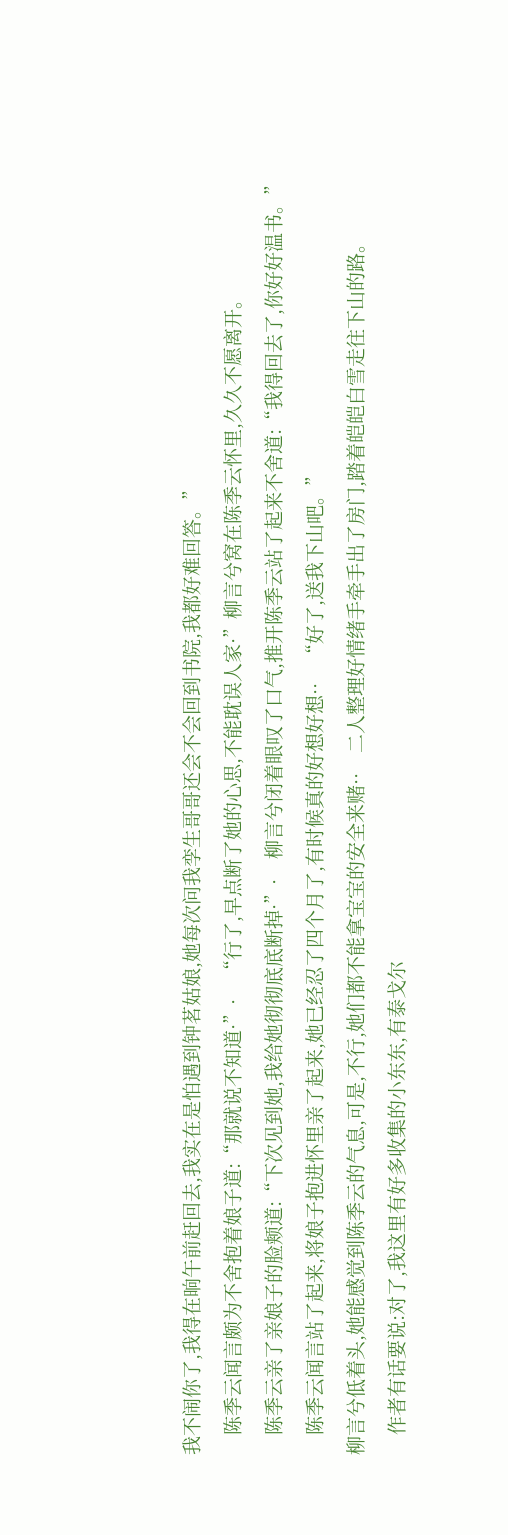我不闹你了,我得在晌午前赶回去,我实在是怕遇到钟茗姑娘,她每次问我孪生哥哥还会不会回到书院,我都好难回答。”
    陈季云闻言颇为不舍抱着娘子道:“那就说不知道·”·    “行了,早点断了她的心思,不能耽误人家·”柳言兮窝在陈季云怀里,久久不愿离开。
    陈季云亲了亲娘子的脸颊道:“下次见到她,我给她彻彻底底断掉·”·    柳言兮闭着眼叹了口气,推开陈季云站了起来不舍道:“我得回去了,你好好温书。”
    陈季云闻言站了起来,将娘子抱进怀里亲了起来,她已经忍了四个月了,有时候真的好想好想··    “好了,送我下山吧。”
柳言兮低着头,她能感觉到陈季云的气息,可是,不行,她们都不能拿宝宝的安全来赌··    二人整理好情绪手牵手出了房门,踏着皑皑白雪走往下山的路。
    作者有话要说:对了,我这里有好多收集的小东东,有泰戈尔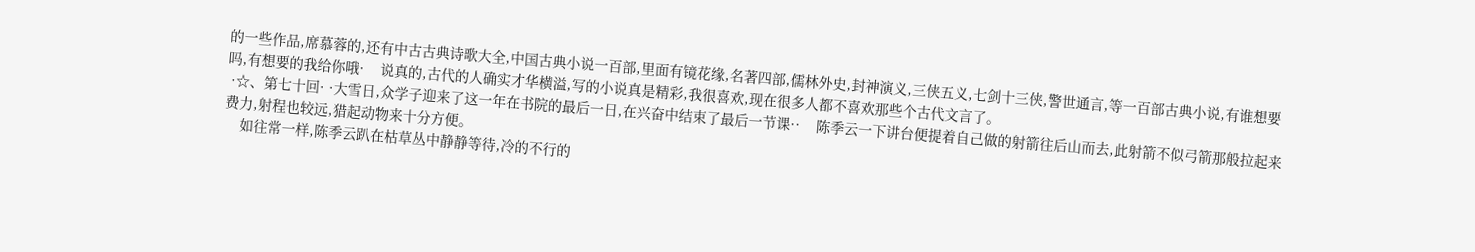的一些作品,席慕蓉的,还有中古古典诗歌大全,中国古典小说一百部,里面有镜花缘,名著四部,儒林外史,封神演义,三侠五义,七剑十三侠,警世通言,等一百部古典小说,有谁想要吗,有想要的我给你哦·    说真的,古代的人确实才华横溢,写的小说真是精彩,我很喜欢,现在很多人都不喜欢那些个古代文言了。
 ·☆、第七十回· ·大雪日,众学子迎来了这一年在书院的最后一日,在兴奋中结束了最后一节课··    陈季云一下讲台便提着自己做的射箭往后山而去,此射箭不似弓箭那般拉起来费力,射程也较远,猎起动物来十分方便。
    如往常一样,陈季云趴在枯草丛中静静等待,冷的不行的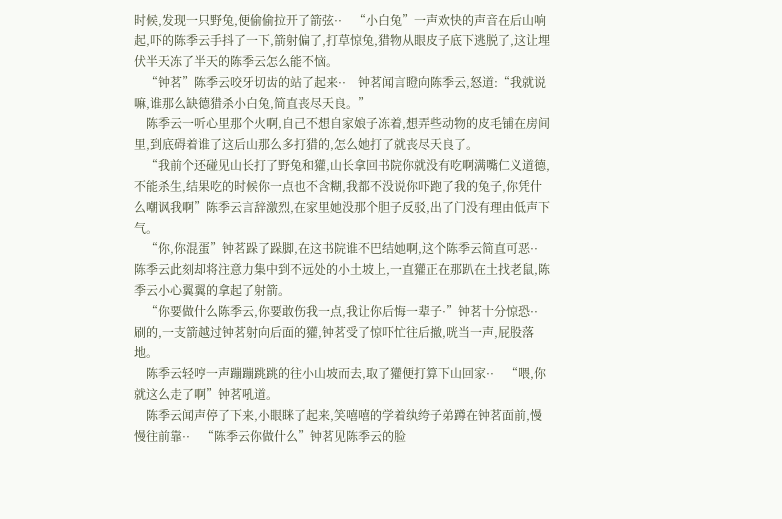时候,发现一只野兔,便偷偷拉开了箭弦··    “小白兔”一声欢快的声音在后山响起,吓的陈季云手抖了一下,箭射偏了,打草惊兔,猎物从眼皮子底下逃脱了,这让埋伏半天冻了半天的陈季云怎么能不恼。
    “钟茗”陈季云咬牙切齿的站了起来··    钟茗闻言瞪向陈季云,怒道:“我就说嘛,谁那么缺德猎杀小白兔,简直丧尽天良。”
    陈季云一听心里那个火啊,自己不想自家娘子冻着,想弄些动物的皮毛铺在房间里,到底碍着谁了这后山那么多打猎的,怎么她打了就丧尽天良了。
    “我前个还碰见山长打了野兔和獾,山长拿回书院你就没有吃啊满嘴仁义道德,不能杀生,结果吃的时候你一点也不含糊,我都不没说你吓跑了我的兔子,你凭什么嘲讽我啊”陈季云言辞激烈,在家里她没那个胆子反驳,出了门没有理由低声下气。
    “你,你混蛋”钟茗跺了跺脚,在这书院谁不巴结她啊,这个陈季云简直可恶··    陈季云此刻却将注意力集中到不远处的小土坡上,一直獾正在那趴在土找老鼠,陈季云小心翼翼的拿起了射箭。
    “你要做什么陈季云,你要敢伤我一点,我让你后悔一辈子·”钟茗十分惊恐··    刷的,一支箭越过钟茗射向后面的獾,钟茗受了惊吓忙往后撤,咣当一声,屁股落地。
    陈季云轻哼一声蹦蹦跳跳的往小山坡而去,取了獾便打算下山回家··    “喂,你就这么走了啊”钟茗吼道。
    陈季云闻声停了下来,小眼眯了起来,笑嘻嘻的学着纨绔子弟蹲在钟茗面前,慢慢往前靠··    “陈季云你做什么”钟茗见陈季云的脸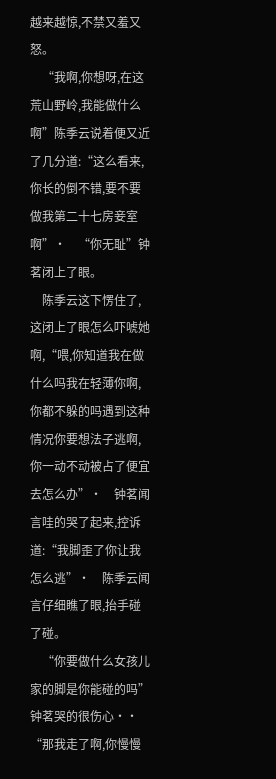越来越惊,不禁又羞又怒。
    “我啊,你想呀,在这荒山野岭,我能做什么啊”陈季云说着便又近了几分道:“这么看来,你长的倒不错,要不要做我第二十七房妾室啊”·    “你无耻”钟茗闭上了眼。
    陈季云这下愣住了,这闭上了眼怎么吓唬她啊,“喂,你知道我在做什么吗我在轻薄你啊,你都不躲的吗遇到这种情况你要想法子逃啊,你一动不动被占了便宜去怎么办”·    钟茗闻言哇的哭了起来,控诉道:“我脚歪了你让我怎么逃”·    陈季云闻言仔细瞧了眼,抬手碰了碰。
    “你要做什么女孩儿家的脚是你能碰的吗”钟茗哭的很伤心··    “那我走了啊,你慢慢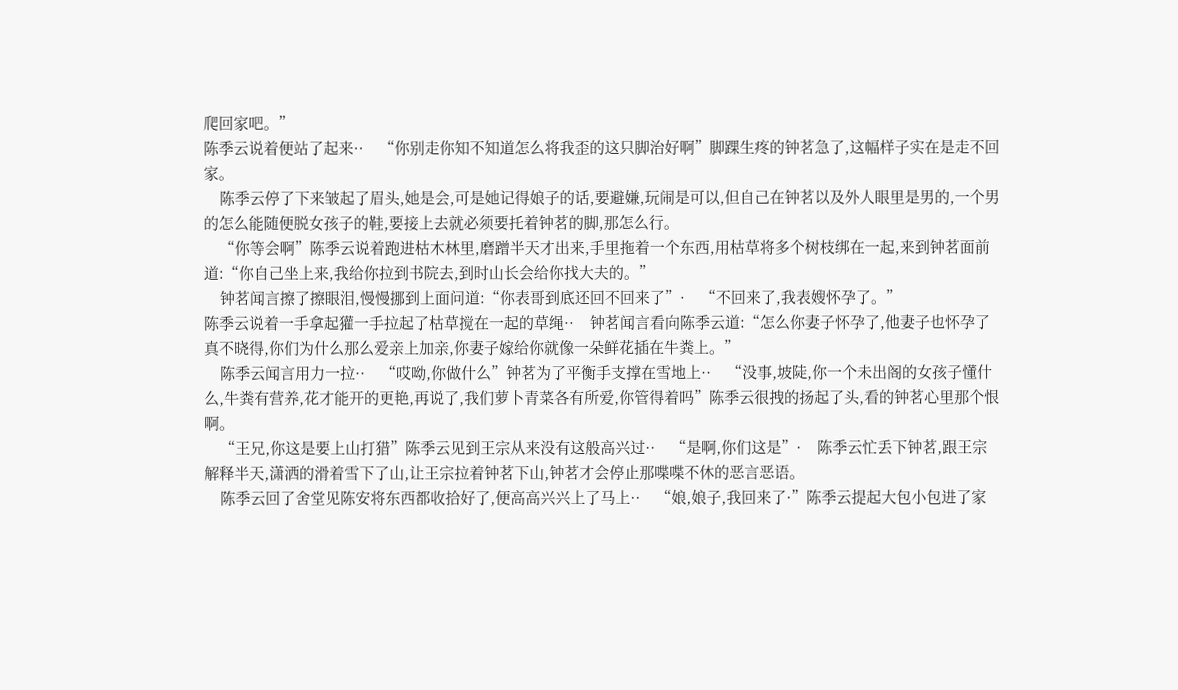爬回家吧。”
陈季云说着便站了起来··    “你别走你知不知道怎么将我歪的这只脚治好啊”脚踝生疼的钟茗急了,这幅样子实在是走不回家。
    陈季云停了下来皱起了眉头,她是会,可是她记得娘子的话,要避嫌,玩闹是可以,但自己在钟茗以及外人眼里是男的,一个男的怎么能随便脱女孩子的鞋,要接上去就必须要托着钟茗的脚,那怎么行。
    “你等会啊”陈季云说着跑进枯木林里,磨蹭半天才出来,手里拖着一个东西,用枯草将多个树枝绑在一起,来到钟茗面前道:“你自己坐上来,我给你拉到书院去,到时山长会给你找大夫的。”
    钟茗闻言擦了擦眼泪,慢慢挪到上面问道:“你表哥到底还回不回来了”·    “不回来了,我表嫂怀孕了。”
陈季云说着一手拿起獾一手拉起了枯草搅在一起的草绳··    钟茗闻言看向陈季云道:“怎么你妻子怀孕了,他妻子也怀孕了真不晓得,你们为什么那么爱亲上加亲,你妻子嫁给你就像一朵鲜花插在牛粪上。”
    陈季云闻言用力一拉··    “哎呦,你做什么”钟茗为了平衡手支撑在雪地上··    “没事,坡陡,你一个未出阁的女孩子懂什么,牛粪有营养,花才能开的更艳,再说了,我们萝卜青菜各有所爱,你管得着吗”陈季云很拽的扬起了头,看的钟茗心里那个恨啊。
    “王兄,你这是要上山打猎”陈季云见到王宗从来没有这般高兴过··    “是啊,你们这是”·    陈季云忙丢下钟茗,跟王宗解释半天,潇洒的滑着雪下了山,让王宗拉着钟茗下山,钟茗才会停止那喋喋不休的恶言恶语。
    陈季云回了舍堂见陈安将东西都收拾好了,便高高兴兴上了马上··    “娘,娘子,我回来了·”陈季云提起大包小包进了家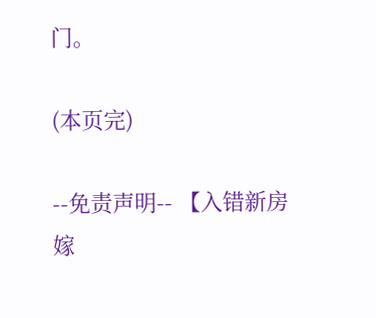门。

(本页完)

--免责声明-- 【入错新房嫁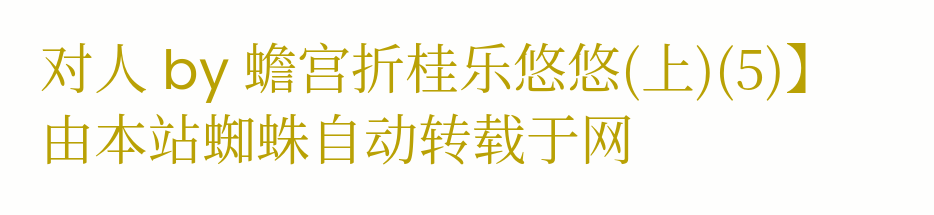对人 by 蟾宫折桂乐悠悠(上)(5)】由本站蜘蛛自动转载于网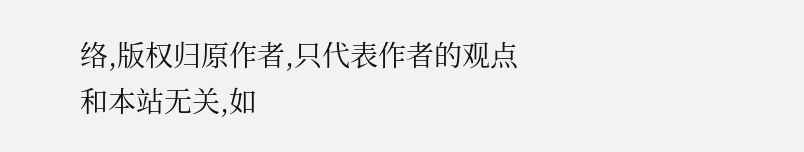络,版权归原作者,只代表作者的观点和本站无关,如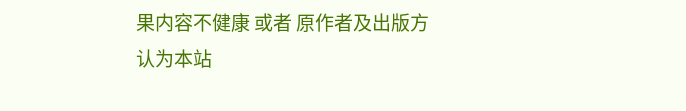果内容不健康 或者 原作者及出版方认为本站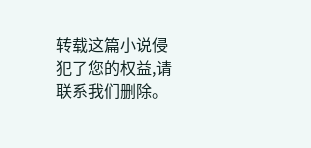转载这篇小说侵犯了您的权益,请联系我们删除。